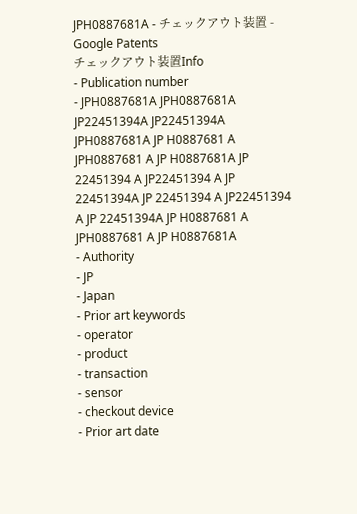JPH0887681A - チェックアウト装置 - Google Patents
チェックアウト装置Info
- Publication number
- JPH0887681A JPH0887681A JP22451394A JP22451394A JPH0887681A JP H0887681 A JPH0887681 A JP H0887681A JP 22451394 A JP22451394 A JP 22451394A JP 22451394 A JP22451394 A JP 22451394A JP H0887681 A JPH0887681 A JP H0887681A
- Authority
- JP
- Japan
- Prior art keywords
- operator
- product
- transaction
- sensor
- checkout device
- Prior art date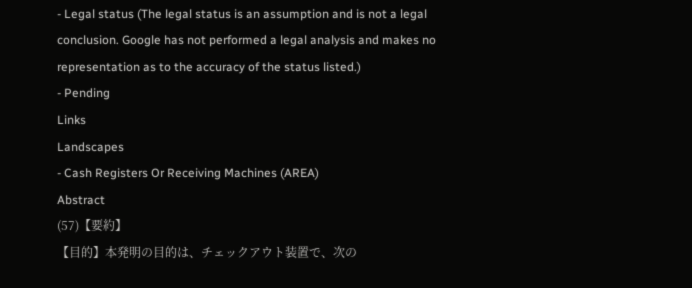- Legal status (The legal status is an assumption and is not a legal conclusion. Google has not performed a legal analysis and makes no representation as to the accuracy of the status listed.)
- Pending
Links
Landscapes
- Cash Registers Or Receiving Machines (AREA)
Abstract
(57)【要約】
【目的】本発明の目的は、チェックアウト装置で、次の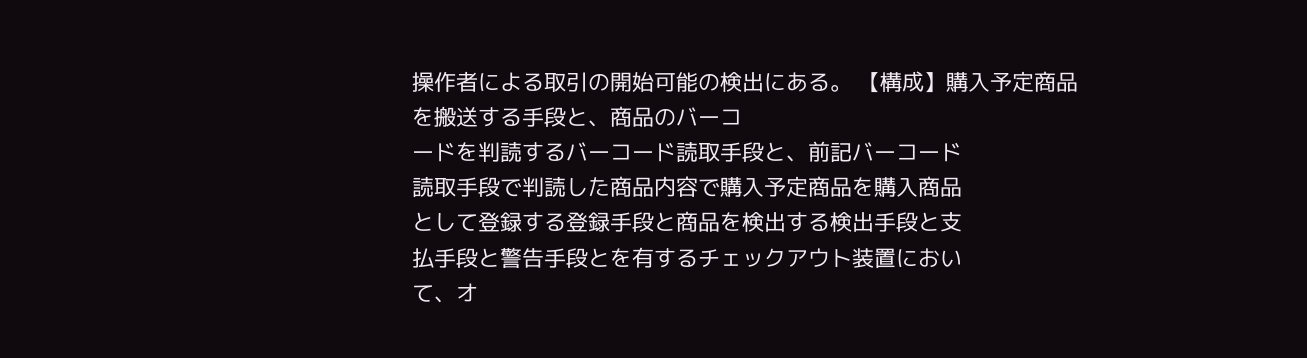操作者による取引の開始可能の検出にある。 【構成】購入予定商品を搬送する手段と、商品のバーコ
ードを判読するバーコード読取手段と、前記バーコード
読取手段で判読した商品内容で購入予定商品を購入商品
として登録する登録手段と商品を検出する検出手段と支
払手段と警告手段とを有するチェックアウト装置におい
て、オ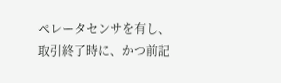ペレータセンサを有し、取引終了時に、かつ前記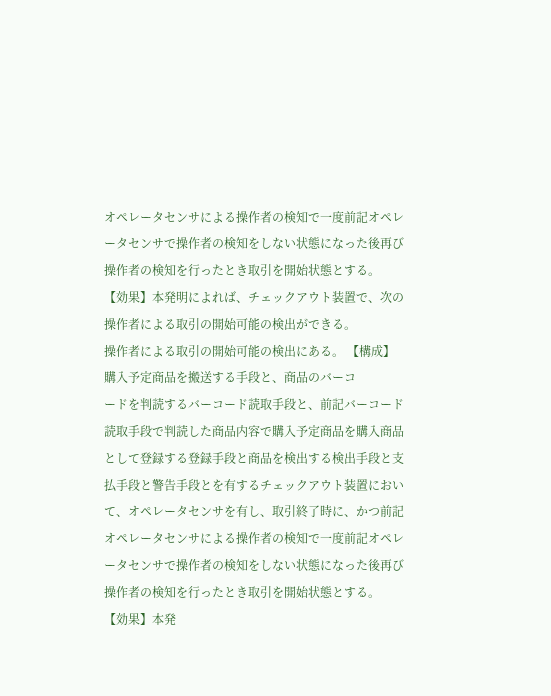オペレータセンサによる操作者の検知で一度前記オペレ
ータセンサで操作者の検知をしない状態になった後再び
操作者の検知を行ったとき取引を開始状態とする。 【効果】本発明によれば、チェックアウト装置で、次の
操作者による取引の開始可能の検出ができる。
操作者による取引の開始可能の検出にある。 【構成】購入予定商品を搬送する手段と、商品のバーコ
ードを判読するバーコード読取手段と、前記バーコード
読取手段で判読した商品内容で購入予定商品を購入商品
として登録する登録手段と商品を検出する検出手段と支
払手段と警告手段とを有するチェックアウト装置におい
て、オペレータセンサを有し、取引終了時に、かつ前記
オペレータセンサによる操作者の検知で一度前記オペレ
ータセンサで操作者の検知をしない状態になった後再び
操作者の検知を行ったとき取引を開始状態とする。 【効果】本発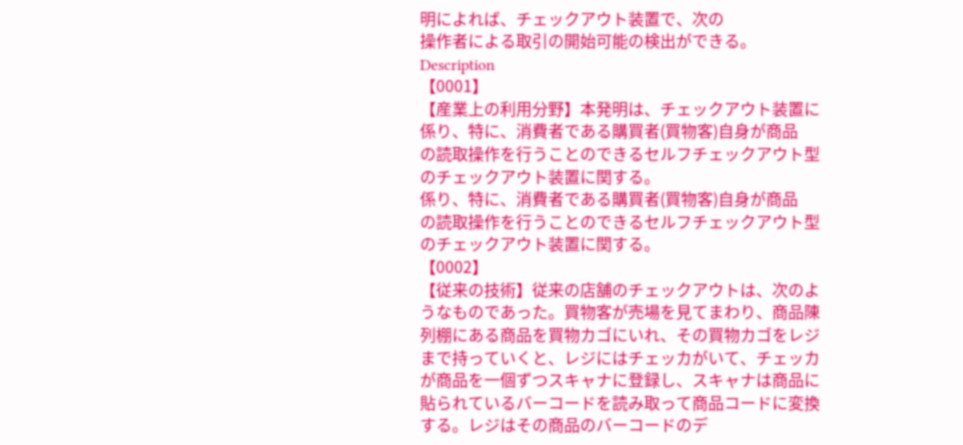明によれば、チェックアウト装置で、次の
操作者による取引の開始可能の検出ができる。
Description
【0001】
【産業上の利用分野】本発明は、チェックアウト装置に
係り、特に、消費者である購買者(買物客)自身が商品
の読取操作を行うことのできるセルフチェックアウト型
のチェックアウト装置に関する。
係り、特に、消費者である購買者(買物客)自身が商品
の読取操作を行うことのできるセルフチェックアウト型
のチェックアウト装置に関する。
【0002】
【従来の技術】従来の店舗のチェックアウトは、次のよ
うなものであった。買物客が売場を見てまわり、商品陳
列棚にある商品を買物カゴにいれ、その買物カゴをレジ
まで持っていくと、レジにはチェッカがいて、チェッカ
が商品を一個ずつスキャナに登録し、スキャナは商品に
貼られているバーコードを読み取って商品コードに変換
する。レジはその商品のバーコードのデ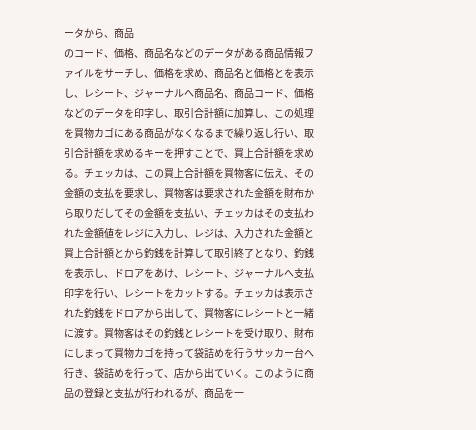ータから、商品
のコード、価格、商品名などのデータがある商品情報フ
ァイルをサーチし、価格を求め、商品名と価格とを表示
し、レシート、ジャーナルへ商品名、商品コード、価格
などのデータを印字し、取引合計額に加算し、この処理
を買物カゴにある商品がなくなるまで繰り返し行い、取
引合計額を求めるキーを押すことで、買上合計額を求め
る。チェッカは、この買上合計額を買物客に伝え、その
金額の支払を要求し、買物客は要求された金額を財布か
ら取りだしてその金額を支払い、チェッカはその支払わ
れた金額値をレジに入力し、レジは、入力された金額と
買上合計額とから釣銭を計算して取引終了となり、釣銭
を表示し、ドロアをあけ、レシート、ジャーナルへ支払
印字を行い、レシートをカットする。チェッカは表示さ
れた釣銭をドロアから出して、買物客にレシートと一緒
に渡す。買物客はその釣銭とレシートを受け取り、財布
にしまって買物カゴを持って袋詰めを行うサッカー台へ
行き、袋詰めを行って、店から出ていく。このように商
品の登録と支払が行われるが、商品を一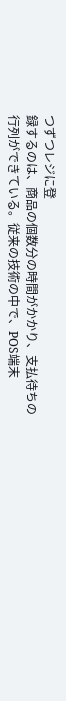つずつレジに登
録するのは、商品の個数分の時間がかかり、支払待ちの
行列ができている。従来の技術の中で、POS端末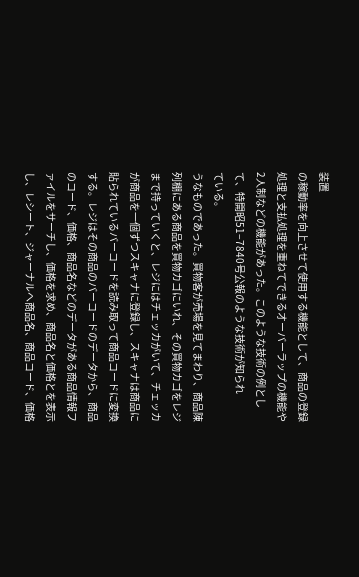装置
の稼動率を向上させて使用する機能として、商品の登録
処理と支払処理を重ねてできるオーバーラップの機能や
2人制などの機能があった。このような技術の例とし
て、特開昭51−7840号公報のような技術が知られ
ている。
うなものであった。買物客が売場を見てまわり、商品陳
列棚にある商品を買物カゴにいれ、その買物カゴをレジ
まで持っていくと、レジにはチェッカがいて、チェッカ
が商品を一個ずつスキャナに登録し、スキャナは商品に
貼られているバーコードを読み取って商品コードに変換
する。レジはその商品のバーコードのデータから、商品
のコード、価格、商品名などのデータがある商品情報フ
ァイルをサーチし、価格を求め、商品名と価格とを表示
し、レシート、ジャーナルへ商品名、商品コード、価格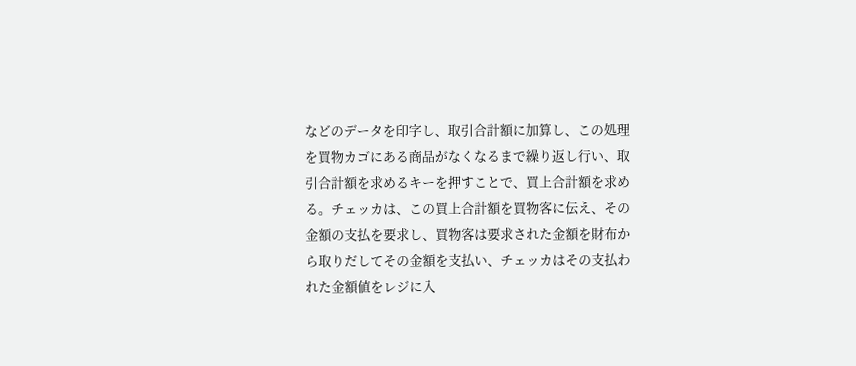などのデータを印字し、取引合計額に加算し、この処理
を買物カゴにある商品がなくなるまで繰り返し行い、取
引合計額を求めるキーを押すことで、買上合計額を求め
る。チェッカは、この買上合計額を買物客に伝え、その
金額の支払を要求し、買物客は要求された金額を財布か
ら取りだしてその金額を支払い、チェッカはその支払わ
れた金額値をレジに入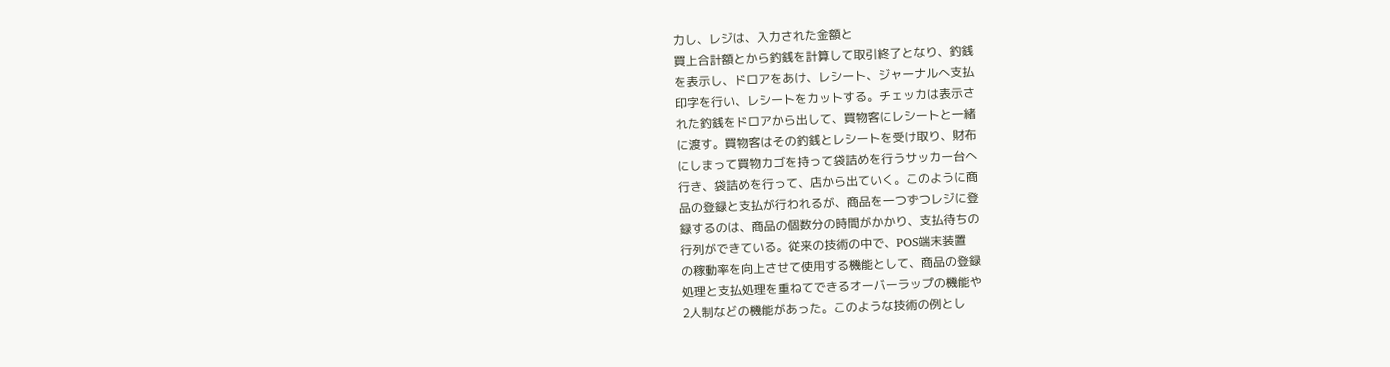力し、レジは、入力された金額と
買上合計額とから釣銭を計算して取引終了となり、釣銭
を表示し、ドロアをあけ、レシート、ジャーナルへ支払
印字を行い、レシートをカットする。チェッカは表示さ
れた釣銭をドロアから出して、買物客にレシートと一緒
に渡す。買物客はその釣銭とレシートを受け取り、財布
にしまって買物カゴを持って袋詰めを行うサッカー台へ
行き、袋詰めを行って、店から出ていく。このように商
品の登録と支払が行われるが、商品を一つずつレジに登
録するのは、商品の個数分の時間がかかり、支払待ちの
行列ができている。従来の技術の中で、POS端末装置
の稼動率を向上させて使用する機能として、商品の登録
処理と支払処理を重ねてできるオーバーラップの機能や
2人制などの機能があった。このような技術の例とし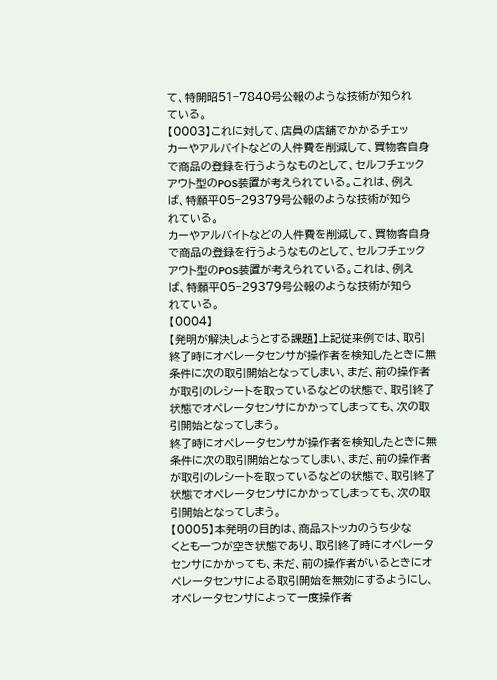て、特開昭51−7840号公報のような技術が知られ
ている。
【0003】これに対して、店員の店舗でかかるチェッ
カーやアルバイトなどの人件費を削減して、買物客自身
で商品の登録を行うようなものとして、セルフチェック
アウト型のPOS装置が考えられている。これは、例え
ば、特願平05−29379号公報のような技術が知ら
れている。
カーやアルバイトなどの人件費を削減して、買物客自身
で商品の登録を行うようなものとして、セルフチェック
アウト型のPOS装置が考えられている。これは、例え
ば、特願平05−29379号公報のような技術が知ら
れている。
【0004】
【発明が解決しようとする課題】上記従来例では、取引
終了時にオペレータセンサが操作者を検知したときに無
条件に次の取引開始となってしまい、まだ、前の操作者
が取引のレシートを取っているなどの状態で、取引終了
状態でオペレータセンサにかかってしまっても、次の取
引開始となってしまう。
終了時にオペレータセンサが操作者を検知したときに無
条件に次の取引開始となってしまい、まだ、前の操作者
が取引のレシートを取っているなどの状態で、取引終了
状態でオペレータセンサにかかってしまっても、次の取
引開始となってしまう。
【0005】本発明の目的は、商品ストッカのうち少な
くとも一つが空き状態であり、取引終了時にオペレータ
センサにかかっても、未だ、前の操作者がいるときにオ
ペレータセンサによる取引開始を無効にするようにし、
オペレータセンサによって一度操作者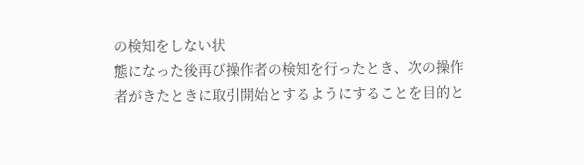の検知をしない状
態になった後再び操作者の検知を行ったとき、次の操作
者がきたときに取引開始とするようにすることを目的と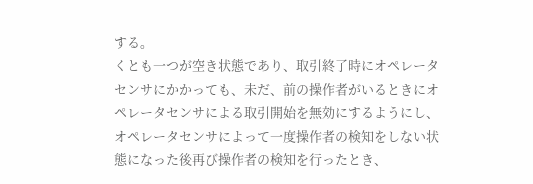する。
くとも一つが空き状態であり、取引終了時にオペレータ
センサにかかっても、未だ、前の操作者がいるときにオ
ペレータセンサによる取引開始を無効にするようにし、
オペレータセンサによって一度操作者の検知をしない状
態になった後再び操作者の検知を行ったとき、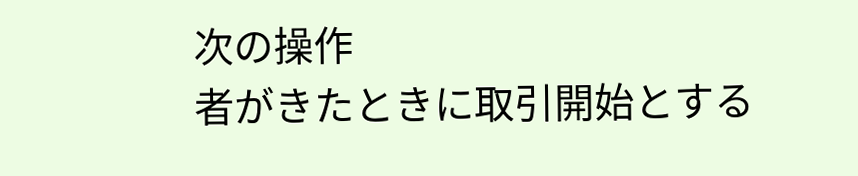次の操作
者がきたときに取引開始とする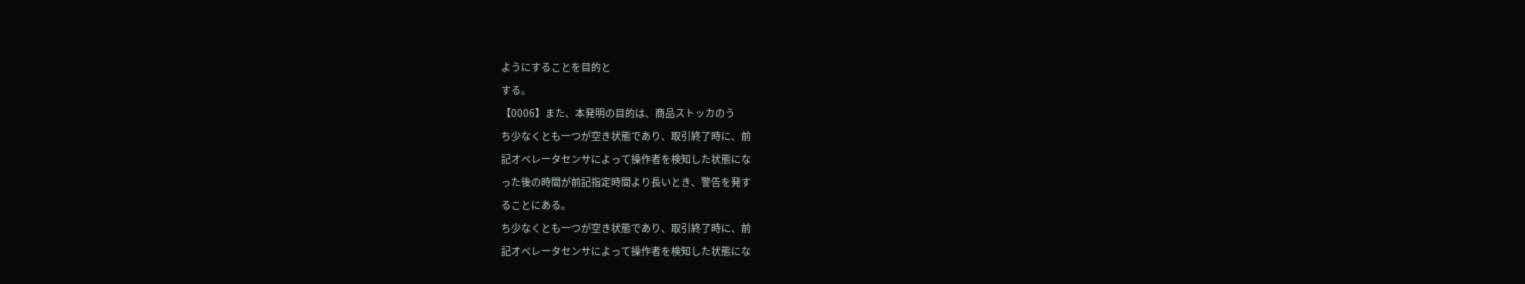ようにすることを目的と
する。
【0006】また、本発明の目的は、商品ストッカのう
ち少なくとも一つが空き状態であり、取引終了時に、前
記オペレータセンサによって操作者を検知した状態にな
った後の時間が前記指定時間より長いとき、警告を発す
ることにある。
ち少なくとも一つが空き状態であり、取引終了時に、前
記オペレータセンサによって操作者を検知した状態にな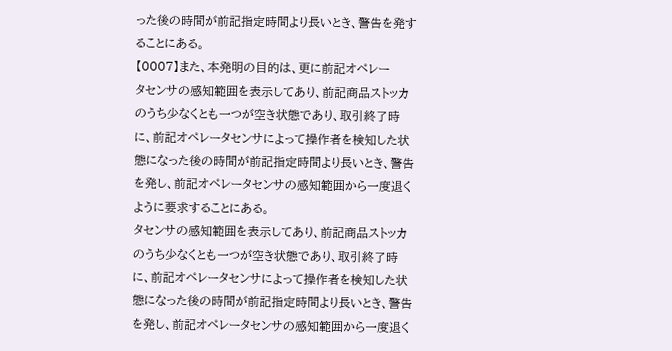った後の時間が前記指定時間より長いとき、警告を発す
ることにある。
【0007】また、本発明の目的は、更に前記オペレー
タセンサの感知範囲を表示してあり、前記商品ストッカ
のうち少なくとも一つが空き状態であり、取引終了時
に、前記オペレータセンサによって操作者を検知した状
態になった後の時間が前記指定時間より長いとき、警告
を発し、前記オペレータセンサの感知範囲から一度退く
ように要求することにある。
タセンサの感知範囲を表示してあり、前記商品ストッカ
のうち少なくとも一つが空き状態であり、取引終了時
に、前記オペレータセンサによって操作者を検知した状
態になった後の時間が前記指定時間より長いとき、警告
を発し、前記オペレータセンサの感知範囲から一度退く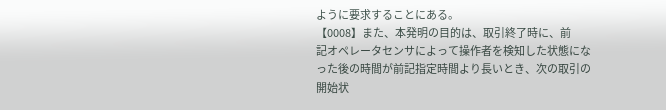ように要求することにある。
【0008】また、本発明の目的は、取引終了時に、前
記オペレータセンサによって操作者を検知した状態にな
った後の時間が前記指定時間より長いとき、次の取引の
開始状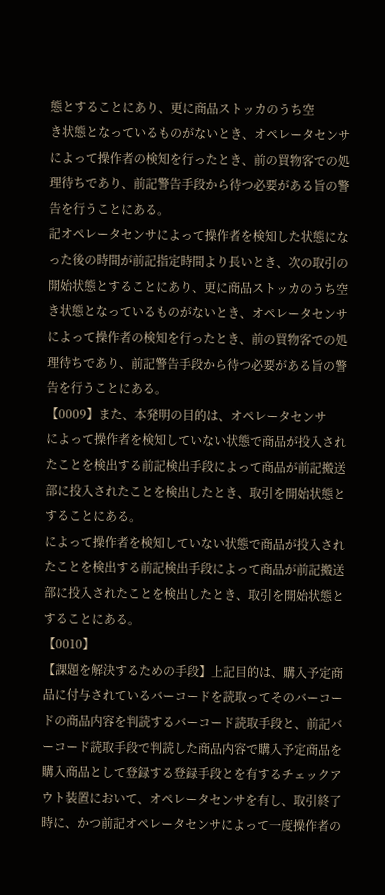態とすることにあり、更に商品ストッカのうち空
き状態となっているものがないとき、オペレータセンサ
によって操作者の検知を行ったとき、前の買物客での処
理待ちであり、前記警告手段から待つ必要がある旨の警
告を行うことにある。
記オペレータセンサによって操作者を検知した状態にな
った後の時間が前記指定時間より長いとき、次の取引の
開始状態とすることにあり、更に商品ストッカのうち空
き状態となっているものがないとき、オペレータセンサ
によって操作者の検知を行ったとき、前の買物客での処
理待ちであり、前記警告手段から待つ必要がある旨の警
告を行うことにある。
【0009】また、本発明の目的は、オペレータセンサ
によって操作者を検知していない状態で商品が投入され
たことを検出する前記検出手段によって商品が前記搬送
部に投入されたことを検出したとき、取引を開始状態と
することにある。
によって操作者を検知していない状態で商品が投入され
たことを検出する前記検出手段によって商品が前記搬送
部に投入されたことを検出したとき、取引を開始状態と
することにある。
【0010】
【課題を解決するための手段】上記目的は、購入予定商
品に付与されているバーコードを読取ってそのバーコー
ドの商品内容を判読するバーコード読取手段と、前記バ
ーコード読取手段で判読した商品内容で購入予定商品を
購入商品として登録する登録手段とを有するチェックア
ウト装置において、オペレータセンサを有し、取引終了
時に、かつ前記オペレータセンサによって一度操作者の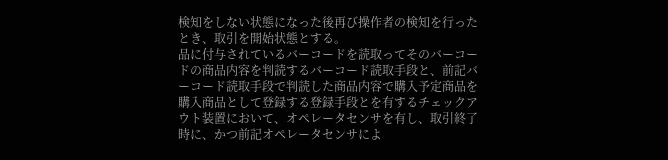検知をしない状態になった後再び操作者の検知を行った
とき、取引を開始状態とする。
品に付与されているバーコードを読取ってそのバーコー
ドの商品内容を判読するバーコード読取手段と、前記バ
ーコード読取手段で判読した商品内容で購入予定商品を
購入商品として登録する登録手段とを有するチェックア
ウト装置において、オペレータセンサを有し、取引終了
時に、かつ前記オペレータセンサによ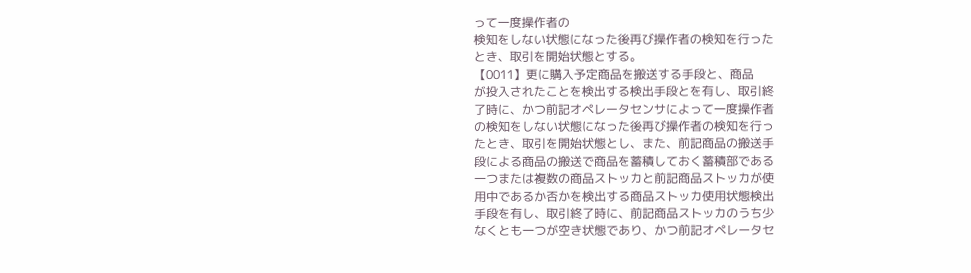って一度操作者の
検知をしない状態になった後再び操作者の検知を行った
とき、取引を開始状態とする。
【0011】更に購入予定商品を搬送する手段と、商品
が投入されたことを検出する検出手段とを有し、取引終
了時に、かつ前記オペレータセンサによって一度操作者
の検知をしない状態になった後再び操作者の検知を行っ
たとき、取引を開始状態とし、また、前記商品の搬送手
段による商品の搬送で商品を蓄積しておく蓄積部である
一つまたは複数の商品ストッカと前記商品ストッカが使
用中であるか否かを検出する商品ストッカ使用状態検出
手段を有し、取引終了時に、前記商品ストッカのうち少
なくとも一つが空き状態であり、かつ前記オペレータセ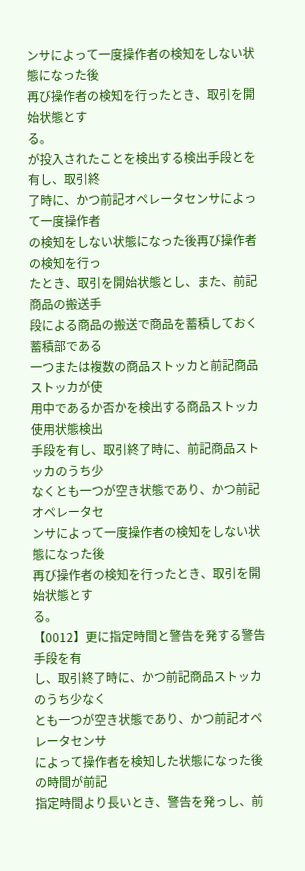ンサによって一度操作者の検知をしない状態になった後
再び操作者の検知を行ったとき、取引を開始状態とす
る。
が投入されたことを検出する検出手段とを有し、取引終
了時に、かつ前記オペレータセンサによって一度操作者
の検知をしない状態になった後再び操作者の検知を行っ
たとき、取引を開始状態とし、また、前記商品の搬送手
段による商品の搬送で商品を蓄積しておく蓄積部である
一つまたは複数の商品ストッカと前記商品ストッカが使
用中であるか否かを検出する商品ストッカ使用状態検出
手段を有し、取引終了時に、前記商品ストッカのうち少
なくとも一つが空き状態であり、かつ前記オペレータセ
ンサによって一度操作者の検知をしない状態になった後
再び操作者の検知を行ったとき、取引を開始状態とす
る。
【0012】更に指定時間と警告を発する警告手段を有
し、取引終了時に、かつ前記商品ストッカのうち少なく
とも一つが空き状態であり、かつ前記オペレータセンサ
によって操作者を検知した状態になった後の時間が前記
指定時間より長いとき、警告を発っし、前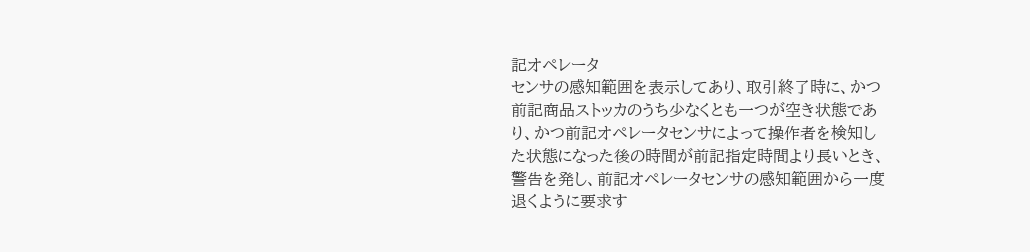記オペレータ
センサの感知範囲を表示してあり、取引終了時に、かつ
前記商品ストッカのうち少なくとも一つが空き状態であ
り、かつ前記オペレータセンサによって操作者を検知し
た状態になった後の時間が前記指定時間より長いとき、
警告を発し、前記オペレータセンサの感知範囲から一度
退くように要求す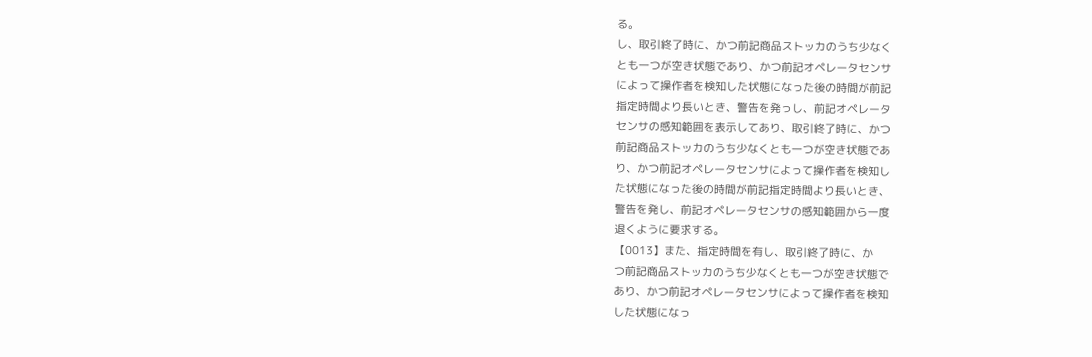る。
し、取引終了時に、かつ前記商品ストッカのうち少なく
とも一つが空き状態であり、かつ前記オペレータセンサ
によって操作者を検知した状態になった後の時間が前記
指定時間より長いとき、警告を発っし、前記オペレータ
センサの感知範囲を表示してあり、取引終了時に、かつ
前記商品ストッカのうち少なくとも一つが空き状態であ
り、かつ前記オペレータセンサによって操作者を検知し
た状態になった後の時間が前記指定時間より長いとき、
警告を発し、前記オペレータセンサの感知範囲から一度
退くように要求する。
【0013】また、指定時間を有し、取引終了時に、か
つ前記商品ストッカのうち少なくとも一つが空き状態で
あり、かつ前記オペレータセンサによって操作者を検知
した状態になっ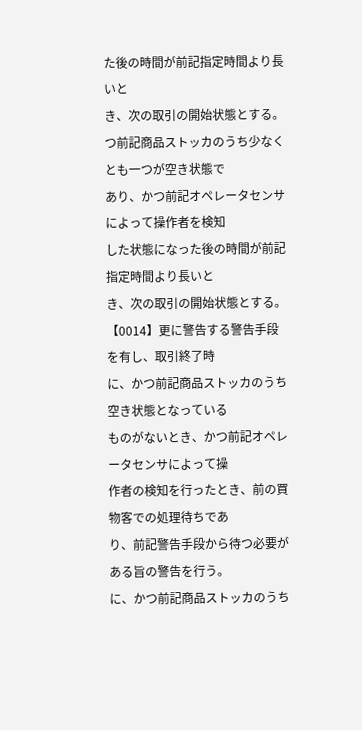た後の時間が前記指定時間より長いと
き、次の取引の開始状態とする。
つ前記商品ストッカのうち少なくとも一つが空き状態で
あり、かつ前記オペレータセンサによって操作者を検知
した状態になった後の時間が前記指定時間より長いと
き、次の取引の開始状態とする。
【0014】更に警告する警告手段を有し、取引終了時
に、かつ前記商品ストッカのうち空き状態となっている
ものがないとき、かつ前記オペレータセンサによって操
作者の検知を行ったとき、前の買物客での処理待ちであ
り、前記警告手段から待つ必要がある旨の警告を行う。
に、かつ前記商品ストッカのうち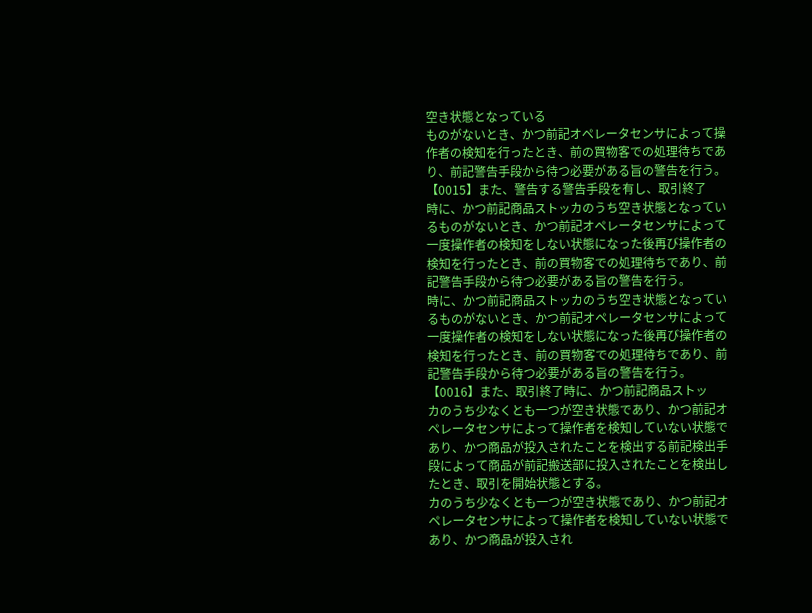空き状態となっている
ものがないとき、かつ前記オペレータセンサによって操
作者の検知を行ったとき、前の買物客での処理待ちであ
り、前記警告手段から待つ必要がある旨の警告を行う。
【0015】また、警告する警告手段を有し、取引終了
時に、かつ前記商品ストッカのうち空き状態となってい
るものがないとき、かつ前記オペレータセンサによって
一度操作者の検知をしない状態になった後再び操作者の
検知を行ったとき、前の買物客での処理待ちであり、前
記警告手段から待つ必要がある旨の警告を行う。
時に、かつ前記商品ストッカのうち空き状態となってい
るものがないとき、かつ前記オペレータセンサによって
一度操作者の検知をしない状態になった後再び操作者の
検知を行ったとき、前の買物客での処理待ちであり、前
記警告手段から待つ必要がある旨の警告を行う。
【0016】また、取引終了時に、かつ前記商品ストッ
カのうち少なくとも一つが空き状態であり、かつ前記オ
ペレータセンサによって操作者を検知していない状態で
あり、かつ商品が投入されたことを検出する前記検出手
段によって商品が前記搬送部に投入されたことを検出し
たとき、取引を開始状態とする。
カのうち少なくとも一つが空き状態であり、かつ前記オ
ペレータセンサによって操作者を検知していない状態で
あり、かつ商品が投入され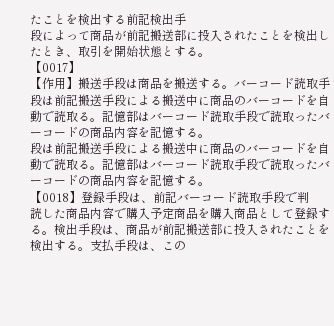たことを検出する前記検出手
段によって商品が前記搬送部に投入されたことを検出し
たとき、取引を開始状態とする。
【0017】
【作用】搬送手段は商品を搬送する。バーコード読取手
段は前記搬送手段による搬送中に商品のバーコードを自
動で読取る。記憶部はバーコード読取手段で読取ったバ
ーコードの商品内容を記憶する。
段は前記搬送手段による搬送中に商品のバーコードを自
動で読取る。記憶部はバーコード読取手段で読取ったバ
ーコードの商品内容を記憶する。
【0018】登録手段は、前記バーコード読取手段で判
読した商品内容で購入予定商品を購入商品として登録す
る。検出手段は、商品が前記搬送部に投入されたことを
検出する。支払手段は、この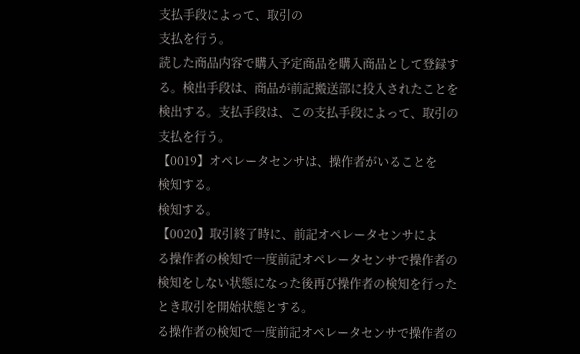支払手段によって、取引の
支払を行う。
読した商品内容で購入予定商品を購入商品として登録す
る。検出手段は、商品が前記搬送部に投入されたことを
検出する。支払手段は、この支払手段によって、取引の
支払を行う。
【0019】オペレータセンサは、操作者がいることを
検知する。
検知する。
【0020】取引終了時に、前記オペレータセンサによ
る操作者の検知で一度前記オペレータセンサで操作者の
検知をしない状態になった後再び操作者の検知を行った
とき取引を開始状態とする。
る操作者の検知で一度前記オペレータセンサで操作者の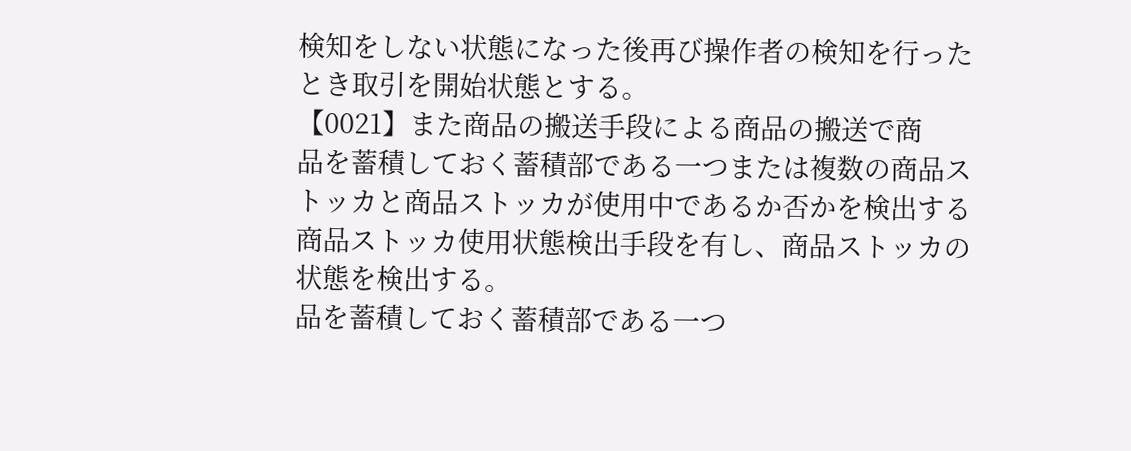検知をしない状態になった後再び操作者の検知を行った
とき取引を開始状態とする。
【0021】また商品の搬送手段による商品の搬送で商
品を蓄積しておく蓄積部である一つまたは複数の商品ス
トッカと商品ストッカが使用中であるか否かを検出する
商品ストッカ使用状態検出手段を有し、商品ストッカの
状態を検出する。
品を蓄積しておく蓄積部である一つ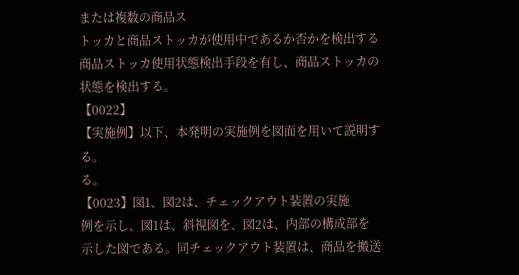または複数の商品ス
トッカと商品ストッカが使用中であるか否かを検出する
商品ストッカ使用状態検出手段を有し、商品ストッカの
状態を検出する。
【0022】
【実施例】以下、本発明の実施例を図面を用いて説明す
る。
る。
【0023】図1、図2は、チェックアウト装置の実施
例を示し、図1は、斜視図を、図2は、内部の構成部を
示した図である。同チェックアウト装置は、商品を搬送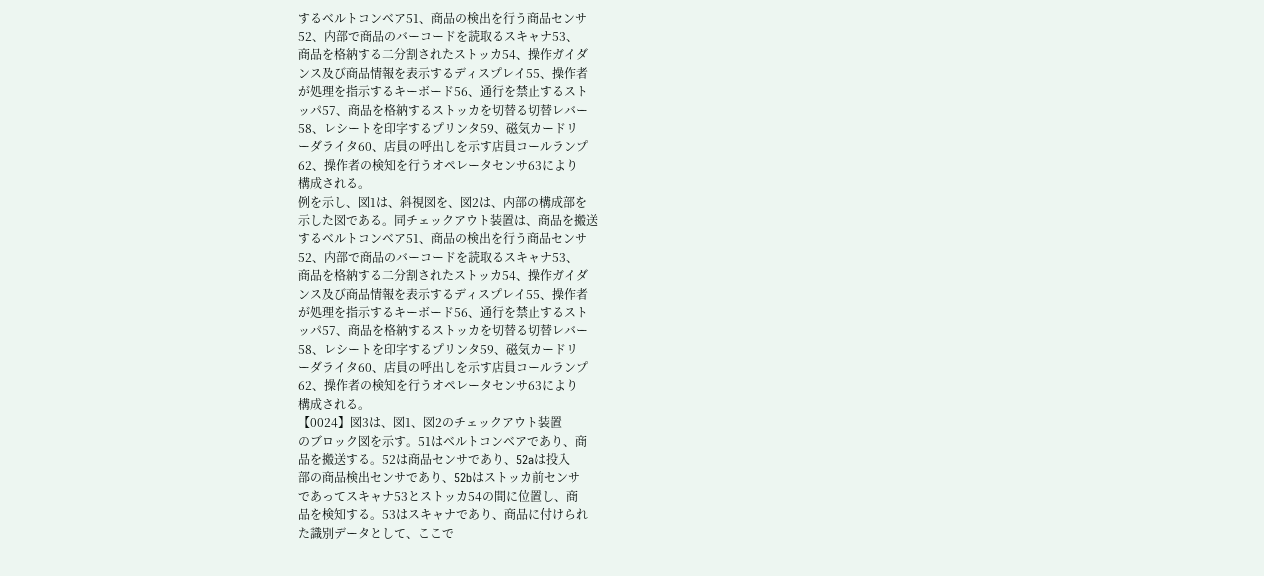するベルトコンベア51、商品の検出を行う商品センサ
52、内部で商品のバーコードを読取るスキャナ53、
商品を格納する二分割されたストッカ54、操作ガイダ
ンス及び商品情報を表示するディスプレイ55、操作者
が処理を指示するキーボード56、通行を禁止するスト
ッパ57、商品を格納するストッカを切替る切替レバー
58、レシートを印字するプリンタ59、磁気カードリ
ーダライタ60、店員の呼出しを示す店員コールランプ
62、操作者の検知を行うオペレータセンサ63により
構成される。
例を示し、図1は、斜視図を、図2は、内部の構成部を
示した図である。同チェックアウト装置は、商品を搬送
するベルトコンベア51、商品の検出を行う商品センサ
52、内部で商品のバーコードを読取るスキャナ53、
商品を格納する二分割されたストッカ54、操作ガイダ
ンス及び商品情報を表示するディスプレイ55、操作者
が処理を指示するキーボード56、通行を禁止するスト
ッパ57、商品を格納するストッカを切替る切替レバー
58、レシートを印字するプリンタ59、磁気カードリ
ーダライタ60、店員の呼出しを示す店員コールランプ
62、操作者の検知を行うオペレータセンサ63により
構成される。
【0024】図3は、図1、図2のチェックアウト装置
のブロック図を示す。51はベルトコンベアであり、商
品を搬送する。52は商品センサであり、52aは投入
部の商品検出センサであり、52bはストッカ前センサ
であってスキャナ53とストッカ54の間に位置し、商
品を検知する。53はスキャナであり、商品に付けられ
た識別データとして、ここで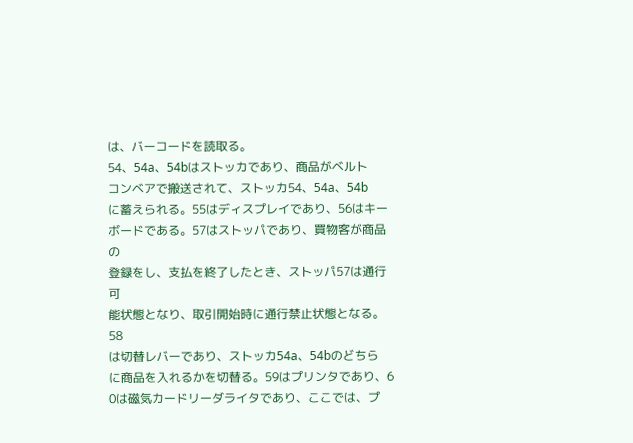は、バーコードを読取る。
54、54a、54bはストッカであり、商品がベルト
コンベアで搬送されて、ストッカ54、54a、54b
に蓄えられる。55はディスプレイであり、56はキー
ボードである。57はストッパであり、買物客が商品の
登録をし、支払を終了したとき、ストッパ57は通行可
能状態となり、取引開始時に通行禁止状態となる。58
は切替レバーであり、ストッカ54a、54bのどちら
に商品を入れるかを切替る。59はプリンタであり、6
0は磁気カードリーダライタであり、ここでは、プ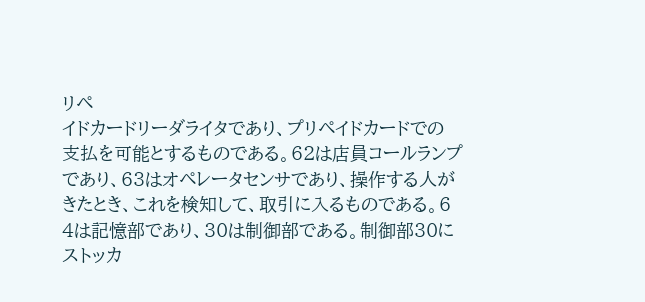リペ
イドカードリーダライタであり、プリペイドカードでの
支払を可能とするものである。62は店員コールランプ
であり、63はオペレータセンサであり、操作する人が
きたとき、これを検知して、取引に入るものである。6
4は記憶部であり、30は制御部である。制御部30に
ストッカ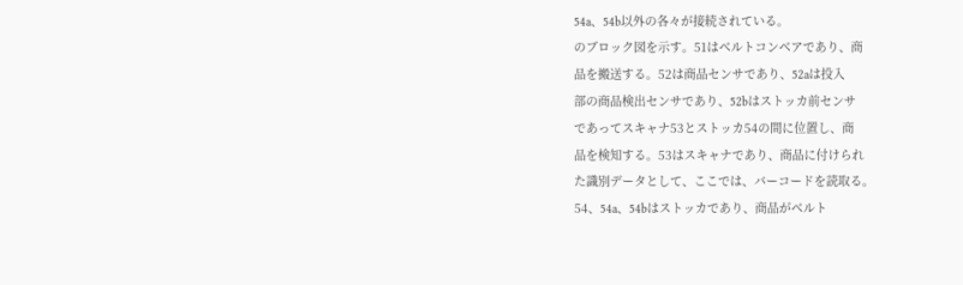54a、54b以外の各々が接続されている。
のブロック図を示す。51はベルトコンベアであり、商
品を搬送する。52は商品センサであり、52aは投入
部の商品検出センサであり、52bはストッカ前センサ
であってスキャナ53とストッカ54の間に位置し、商
品を検知する。53はスキャナであり、商品に付けられ
た識別データとして、ここでは、バーコードを読取る。
54、54a、54bはストッカであり、商品がベルト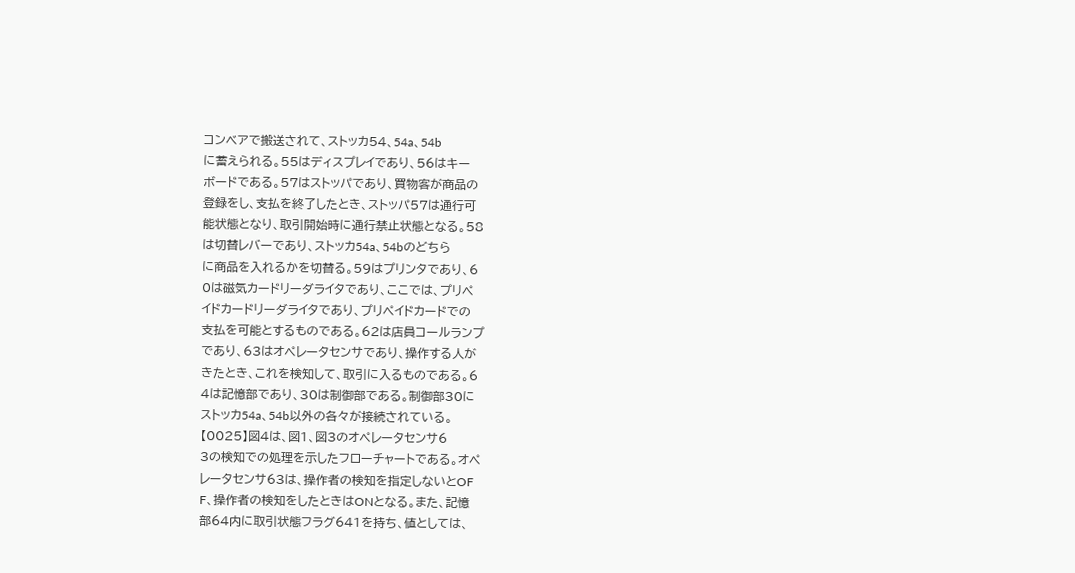コンベアで搬送されて、ストッカ54、54a、54b
に蓄えられる。55はディスプレイであり、56はキー
ボードである。57はストッパであり、買物客が商品の
登録をし、支払を終了したとき、ストッパ57は通行可
能状態となり、取引開始時に通行禁止状態となる。58
は切替レバーであり、ストッカ54a、54bのどちら
に商品を入れるかを切替る。59はプリンタであり、6
0は磁気カードリーダライタであり、ここでは、プリペ
イドカードリーダライタであり、プリペイドカードでの
支払を可能とするものである。62は店員コールランプ
であり、63はオペレータセンサであり、操作する人が
きたとき、これを検知して、取引に入るものである。6
4は記憶部であり、30は制御部である。制御部30に
ストッカ54a、54b以外の各々が接続されている。
【0025】図4は、図1、図3のオペレータセンサ6
3の検知での処理を示したフローチャートである。オペ
レータセンサ63は、操作者の検知を指定しないとOF
F、操作者の検知をしたときはONとなる。また、記憶
部64内に取引状態フラグ641を持ち、値としては、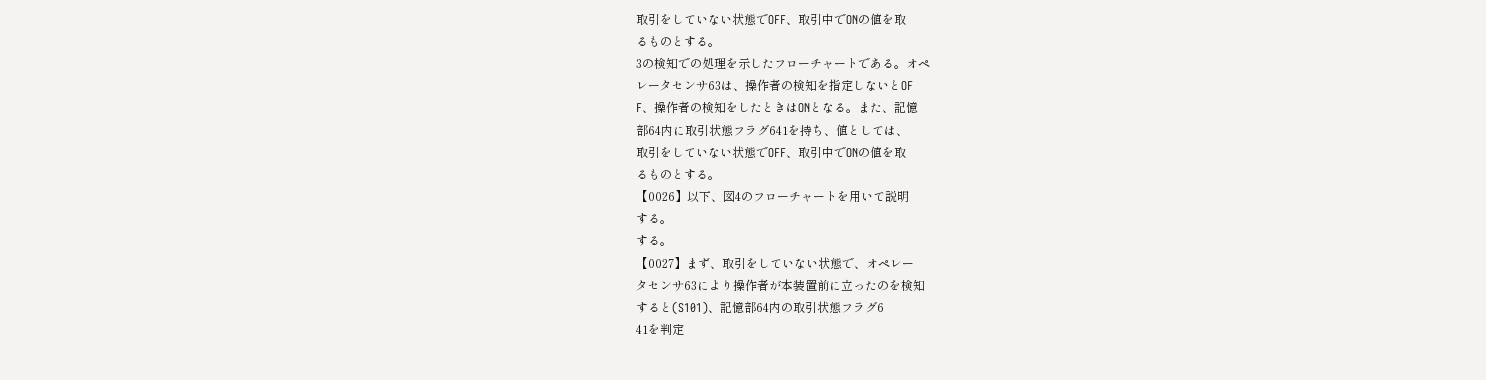取引をしていない状態でOFF、取引中でONの値を取
るものとする。
3の検知での処理を示したフローチャートである。オペ
レータセンサ63は、操作者の検知を指定しないとOF
F、操作者の検知をしたときはONとなる。また、記憶
部64内に取引状態フラグ641を持ち、値としては、
取引をしていない状態でOFF、取引中でONの値を取
るものとする。
【0026】以下、図4のフローチャートを用いて説明
する。
する。
【0027】まず、取引をしていない状態で、オペレー
タセンサ63により操作者が本装置前に立ったのを検知
すると(S101)、記憶部64内の取引状態フラグ6
41を判定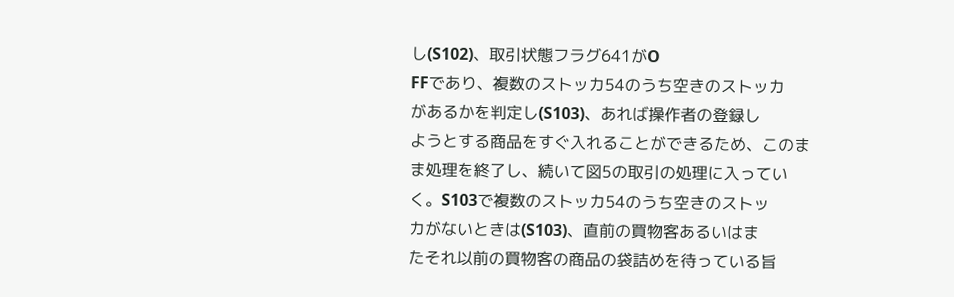し(S102)、取引状態フラグ641がO
FFであり、複数のストッカ54のうち空きのストッカ
があるかを判定し(S103)、あれば操作者の登録し
ようとする商品をすぐ入れることができるため、このま
ま処理を終了し、続いて図5の取引の処理に入ってい
く。S103で複数のストッカ54のうち空きのストッ
カがないときは(S103)、直前の買物客あるいはま
たそれ以前の買物客の商品の袋詰めを待っている旨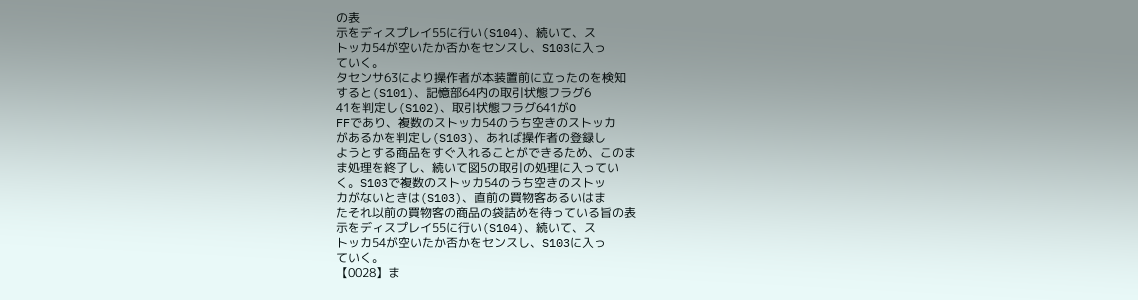の表
示をディスプレイ55に行い(S104)、続いて、ス
トッカ54が空いたか否かをセンスし、S103に入っ
ていく。
タセンサ63により操作者が本装置前に立ったのを検知
すると(S101)、記憶部64内の取引状態フラグ6
41を判定し(S102)、取引状態フラグ641がO
FFであり、複数のストッカ54のうち空きのストッカ
があるかを判定し(S103)、あれば操作者の登録し
ようとする商品をすぐ入れることができるため、このま
ま処理を終了し、続いて図5の取引の処理に入ってい
く。S103で複数のストッカ54のうち空きのストッ
カがないときは(S103)、直前の買物客あるいはま
たそれ以前の買物客の商品の袋詰めを待っている旨の表
示をディスプレイ55に行い(S104)、続いて、ス
トッカ54が空いたか否かをセンスし、S103に入っ
ていく。
【0028】ま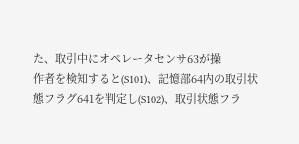た、取引中にオペレータセンサ63が操
作者を検知すると(S101)、記憶部64内の取引状
態フラグ641を判定し(S102)、取引状態フラ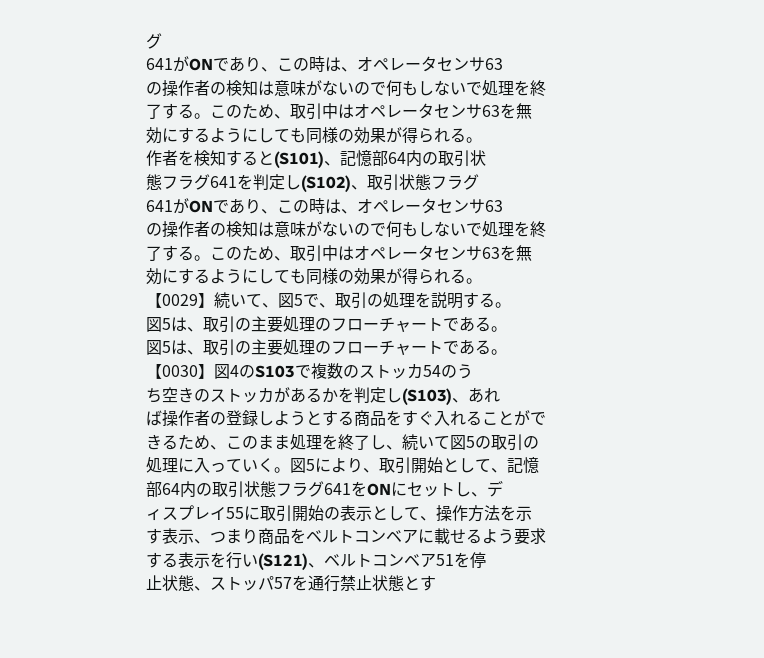グ
641がONであり、この時は、オペレータセンサ63
の操作者の検知は意味がないので何もしないで処理を終
了する。このため、取引中はオペレータセンサ63を無
効にするようにしても同様の効果が得られる。
作者を検知すると(S101)、記憶部64内の取引状
態フラグ641を判定し(S102)、取引状態フラグ
641がONであり、この時は、オペレータセンサ63
の操作者の検知は意味がないので何もしないで処理を終
了する。このため、取引中はオペレータセンサ63を無
効にするようにしても同様の効果が得られる。
【0029】続いて、図5で、取引の処理を説明する。
図5は、取引の主要処理のフローチャートである。
図5は、取引の主要処理のフローチャートである。
【0030】図4のS103で複数のストッカ54のう
ち空きのストッカがあるかを判定し(S103)、あれ
ば操作者の登録しようとする商品をすぐ入れることがで
きるため、このまま処理を終了し、続いて図5の取引の
処理に入っていく。図5により、取引開始として、記憶
部64内の取引状態フラグ641をONにセットし、デ
ィスプレイ55に取引開始の表示として、操作方法を示
す表示、つまり商品をベルトコンベアに載せるよう要求
する表示を行い(S121)、ベルトコンベア51を停
止状態、ストッパ57を通行禁止状態とす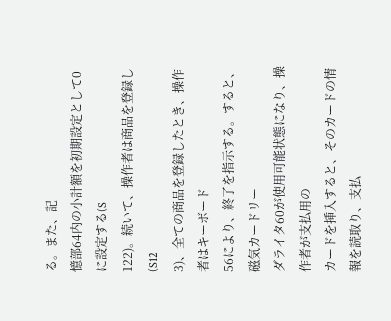る。また、記
憶部64内の小計額を初期設定として0に設定する(S
122)。続いて、操作者は商品を登録し(S12
3)、全ての商品を登録したとき、操作者はキーボード
56により、終了を指示する。すると、磁気カードリー
ダライタ60が使用可能状態になり、操作者が支払用の
カードを挿入すると、そのカードの情報を読取り、支払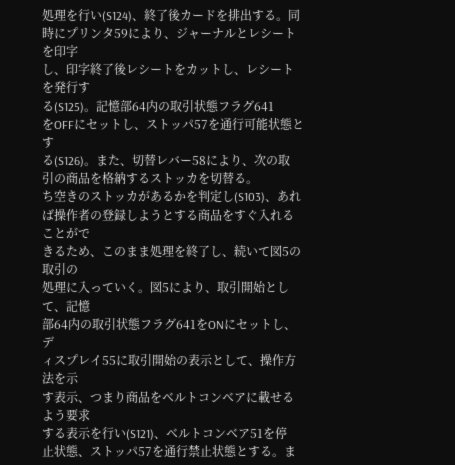処理を行い(S124)、終了後カードを排出する。同
時にプリンタ59により、ジャーナルとレシートを印字
し、印字終了後レシートをカットし、レシートを発行す
る(S125)。記憶部64内の取引状態フラグ641
をOFFにセットし、ストッパ57を通行可能状態とす
る(S126)。また、切替レバー58により、次の取
引の商品を格納するストッカを切替る。
ち空きのストッカがあるかを判定し(S103)、あれ
ば操作者の登録しようとする商品をすぐ入れることがで
きるため、このまま処理を終了し、続いて図5の取引の
処理に入っていく。図5により、取引開始として、記憶
部64内の取引状態フラグ641をONにセットし、デ
ィスプレイ55に取引開始の表示として、操作方法を示
す表示、つまり商品をベルトコンベアに載せるよう要求
する表示を行い(S121)、ベルトコンベア51を停
止状態、ストッパ57を通行禁止状態とする。ま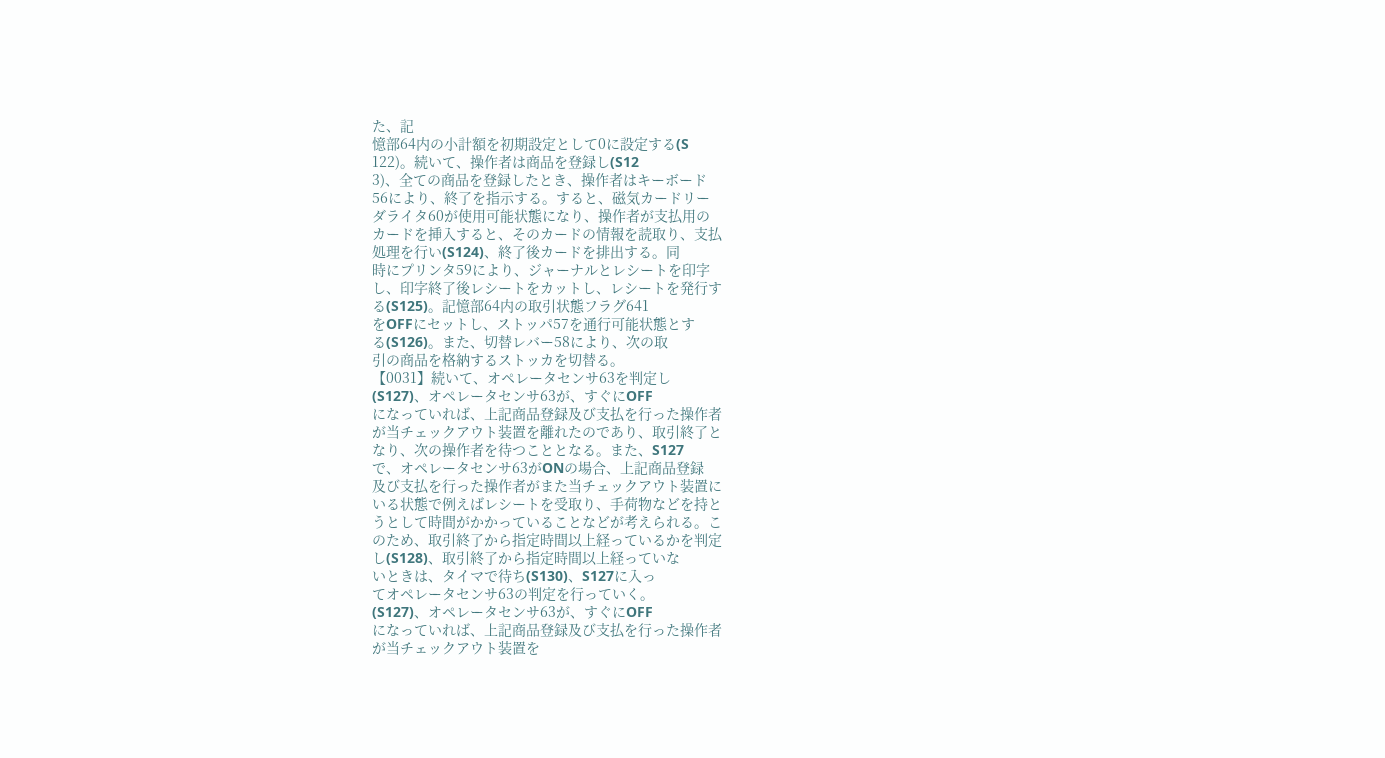た、記
憶部64内の小計額を初期設定として0に設定する(S
122)。続いて、操作者は商品を登録し(S12
3)、全ての商品を登録したとき、操作者はキーボード
56により、終了を指示する。すると、磁気カードリー
ダライタ60が使用可能状態になり、操作者が支払用の
カードを挿入すると、そのカードの情報を読取り、支払
処理を行い(S124)、終了後カードを排出する。同
時にプリンタ59により、ジャーナルとレシートを印字
し、印字終了後レシートをカットし、レシートを発行す
る(S125)。記憶部64内の取引状態フラグ641
をOFFにセットし、ストッパ57を通行可能状態とす
る(S126)。また、切替レバー58により、次の取
引の商品を格納するストッカを切替る。
【0031】続いて、オペレータセンサ63を判定し
(S127)、オペレータセンサ63が、すぐにOFF
になっていれば、上記商品登録及び支払を行った操作者
が当チェックアウト装置を離れたのであり、取引終了と
なり、次の操作者を待つこととなる。また、S127
で、オペレータセンサ63がONの場合、上記商品登録
及び支払を行った操作者がまた当チェックアウト装置に
いる状態で例えばレシートを受取り、手荷物などを持と
うとして時間がかかっていることなどが考えられる。こ
のため、取引終了から指定時間以上経っているかを判定
し(S128)、取引終了から指定時間以上経っていな
いときは、タイマで待ち(S130)、S127に入っ
てオペレータセンサ63の判定を行っていく。
(S127)、オペレータセンサ63が、すぐにOFF
になっていれば、上記商品登録及び支払を行った操作者
が当チェックアウト装置を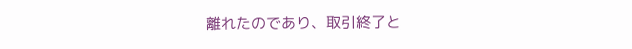離れたのであり、取引終了と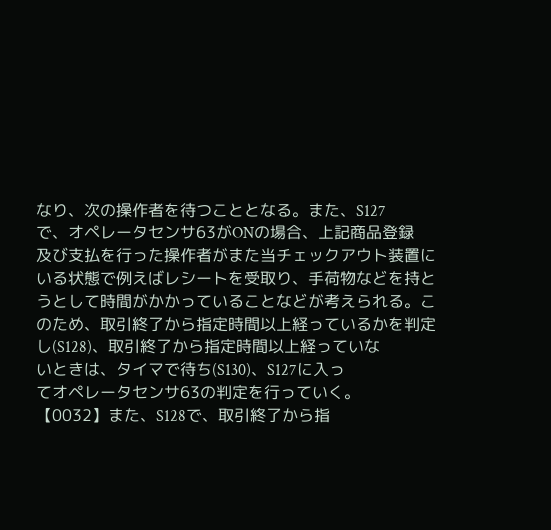なり、次の操作者を待つこととなる。また、S127
で、オペレータセンサ63がONの場合、上記商品登録
及び支払を行った操作者がまた当チェックアウト装置に
いる状態で例えばレシートを受取り、手荷物などを持と
うとして時間がかかっていることなどが考えられる。こ
のため、取引終了から指定時間以上経っているかを判定
し(S128)、取引終了から指定時間以上経っていな
いときは、タイマで待ち(S130)、S127に入っ
てオペレータセンサ63の判定を行っていく。
【0032】また、S128で、取引終了から指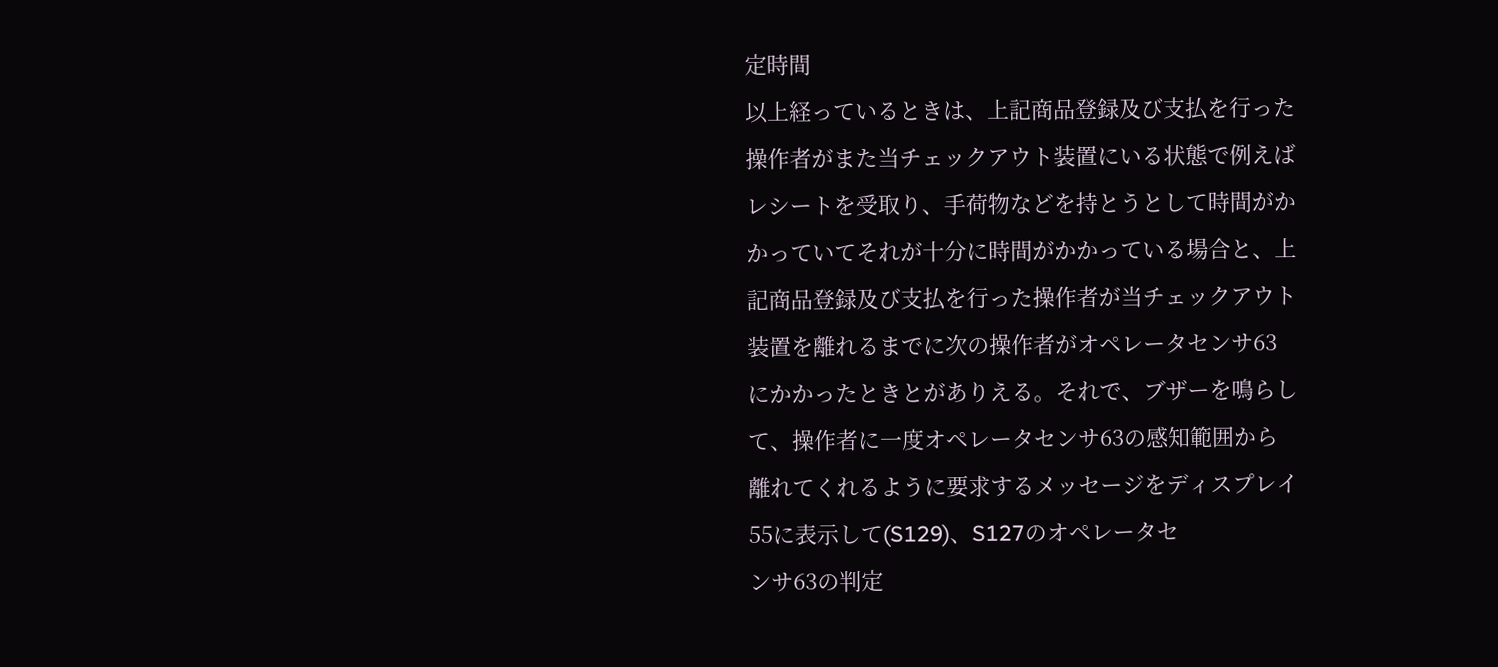定時間
以上経っているときは、上記商品登録及び支払を行った
操作者がまた当チェックアウト装置にいる状態で例えば
レシートを受取り、手荷物などを持とうとして時間がか
かっていてそれが十分に時間がかかっている場合と、上
記商品登録及び支払を行った操作者が当チェックアウト
装置を離れるまでに次の操作者がオペレータセンサ63
にかかったときとがありえる。それで、ブザーを鳴らし
て、操作者に一度オペレータセンサ63の感知範囲から
離れてくれるように要求するメッセージをディスプレイ
55に表示して(S129)、S127のオペレータセ
ンサ63の判定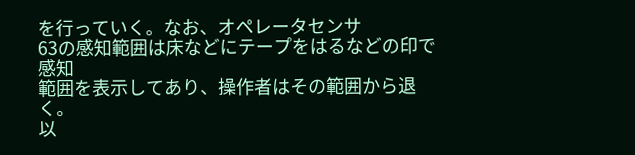を行っていく。なお、オペレータセンサ
63の感知範囲は床などにテープをはるなどの印で感知
範囲を表示してあり、操作者はその範囲から退く。
以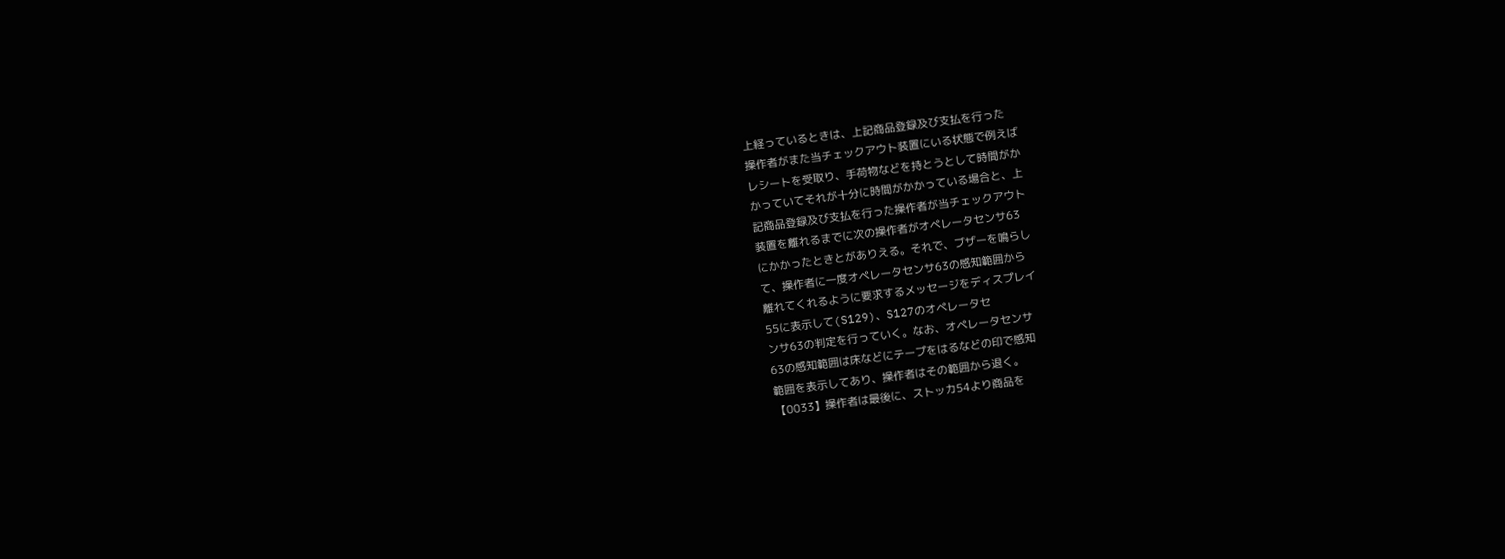上経っているときは、上記商品登録及び支払を行った
操作者がまた当チェックアウト装置にいる状態で例えば
レシートを受取り、手荷物などを持とうとして時間がか
かっていてそれが十分に時間がかかっている場合と、上
記商品登録及び支払を行った操作者が当チェックアウト
装置を離れるまでに次の操作者がオペレータセンサ63
にかかったときとがありえる。それで、ブザーを鳴らし
て、操作者に一度オペレータセンサ63の感知範囲から
離れてくれるように要求するメッセージをディスプレイ
55に表示して(S129)、S127のオペレータセ
ンサ63の判定を行っていく。なお、オペレータセンサ
63の感知範囲は床などにテープをはるなどの印で感知
範囲を表示してあり、操作者はその範囲から退く。
【0033】操作者は最後に、ストッカ54より商品を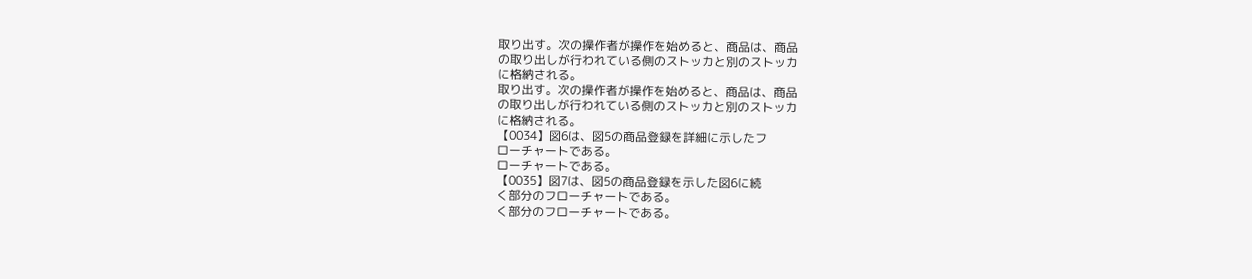取り出す。次の操作者が操作を始めると、商品は、商品
の取り出しが行われている側のストッカと別のストッカ
に格納される。
取り出す。次の操作者が操作を始めると、商品は、商品
の取り出しが行われている側のストッカと別のストッカ
に格納される。
【0034】図6は、図5の商品登録を詳細に示したフ
ローチャートである。
ローチャートである。
【0035】図7は、図5の商品登録を示した図6に続
く部分のフローチャートである。
く部分のフローチャートである。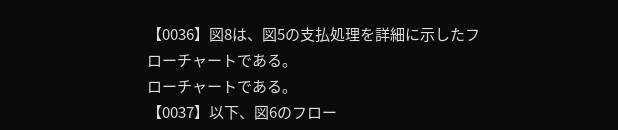【0036】図8は、図5の支払処理を詳細に示したフ
ローチャートである。
ローチャートである。
【0037】以下、図6のフロー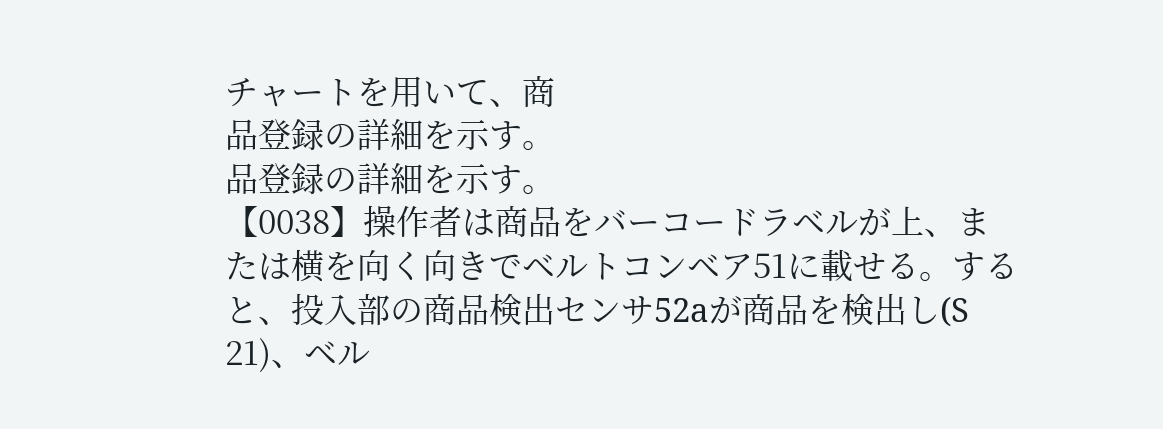チャートを用いて、商
品登録の詳細を示す。
品登録の詳細を示す。
【0038】操作者は商品をバーコードラベルが上、ま
たは横を向く向きでベルトコンベア51に載せる。する
と、投入部の商品検出センサ52aが商品を検出し(S
21)、ベル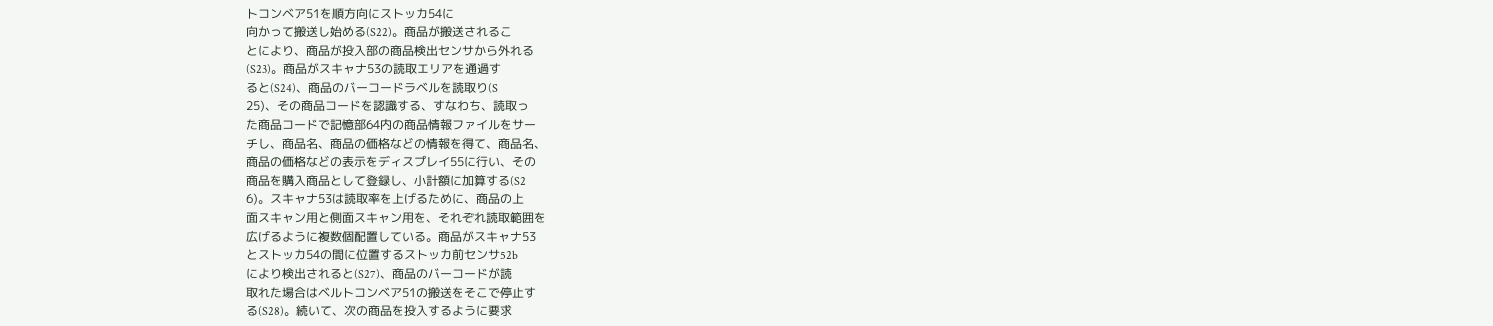トコンベア51を順方向にストッカ54に
向かって搬送し始める(S22)。商品が搬送されるこ
とにより、商品が投入部の商品検出センサから外れる
(S23)。商品がスキャナ53の読取エリアを通過す
ると(S24)、商品のバーコードラベルを読取り(S
25)、その商品コードを認識する、すなわち、読取っ
た商品コードで記憶部64内の商品情報ファイルをサー
チし、商品名、商品の価格などの情報を得て、商品名、
商品の価格などの表示をディスプレイ55に行い、その
商品を購入商品として登録し、小計額に加算する(S2
6)。スキャナ53は読取率を上げるために、商品の上
面スキャン用と側面スキャン用を、それぞれ読取範囲を
広げるように複数個配置している。商品がスキャナ53
とストッカ54の間に位置するストッカ前センサ52b
により検出されると(S27)、商品のバーコードが読
取れた場合はベルトコンベア51の搬送をそこで停止す
る(S28)。続いて、次の商品を投入するように要求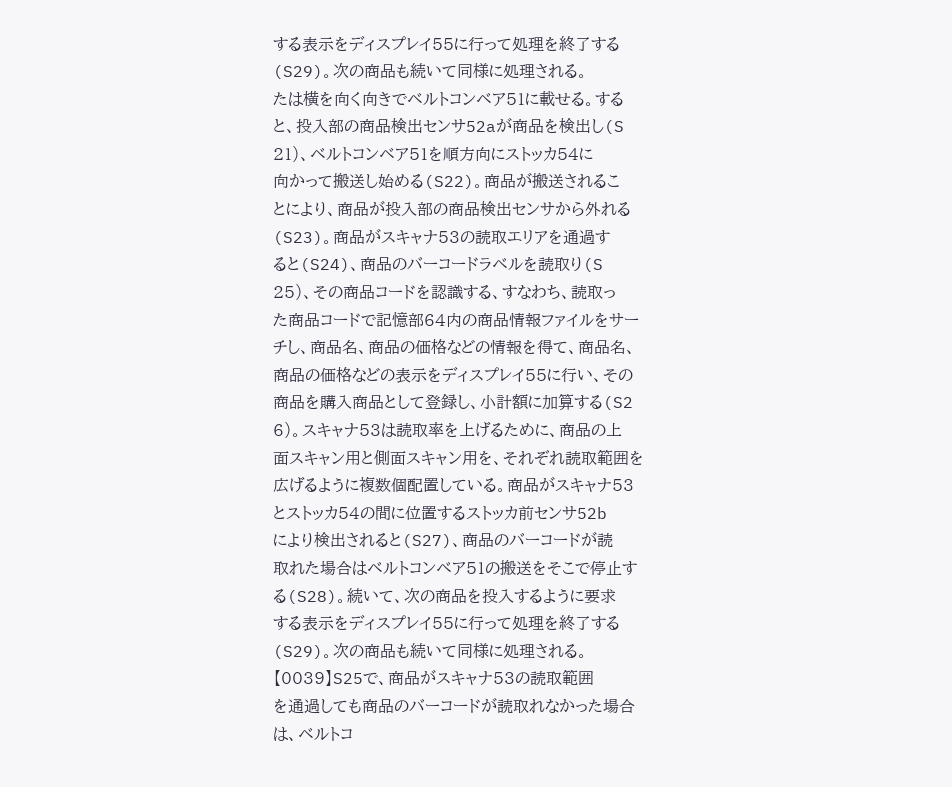する表示をディスプレイ55に行って処理を終了する
(S29)。次の商品も続いて同様に処理される。
たは横を向く向きでベルトコンベア51に載せる。する
と、投入部の商品検出センサ52aが商品を検出し(S
21)、ベルトコンベア51を順方向にストッカ54に
向かって搬送し始める(S22)。商品が搬送されるこ
とにより、商品が投入部の商品検出センサから外れる
(S23)。商品がスキャナ53の読取エリアを通過す
ると(S24)、商品のバーコードラベルを読取り(S
25)、その商品コードを認識する、すなわち、読取っ
た商品コードで記憶部64内の商品情報ファイルをサー
チし、商品名、商品の価格などの情報を得て、商品名、
商品の価格などの表示をディスプレイ55に行い、その
商品を購入商品として登録し、小計額に加算する(S2
6)。スキャナ53は読取率を上げるために、商品の上
面スキャン用と側面スキャン用を、それぞれ読取範囲を
広げるように複数個配置している。商品がスキャナ53
とストッカ54の間に位置するストッカ前センサ52b
により検出されると(S27)、商品のバーコードが読
取れた場合はベルトコンベア51の搬送をそこで停止す
る(S28)。続いて、次の商品を投入するように要求
する表示をディスプレイ55に行って処理を終了する
(S29)。次の商品も続いて同様に処理される。
【0039】S25で、商品がスキャナ53の読取範囲
を通過しても商品のバーコードが読取れなかった場合
は、ベルトコ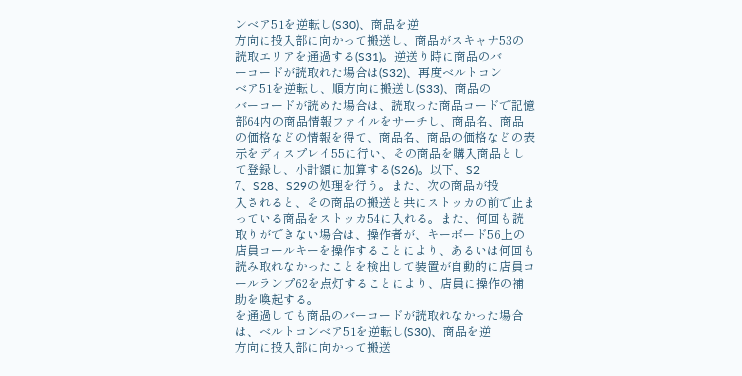ンベア51を逆転し(S30)、商品を逆
方向に投入部に向かって搬送し、商品がスキャナ53の
読取エリアを通過する(S31)。逆送り時に商品のバ
ーコードが読取れた場合は(S32)、再度ベルトコン
ベア51を逆転し、順方向に搬送し(S33)、商品の
バーコードが読めた場合は、読取った商品コードで記憶
部64内の商品情報ファイルをサーチし、商品名、商品
の価格などの情報を得て、商品名、商品の価格などの表
示をディスプレイ55に行い、その商品を購入商品とし
て登録し、小計額に加算する(S26)。以下、S2
7、S28、S29の処理を行う。また、次の商品が投
入されると、その商品の搬送と共にストッカの前で止ま
っている商品をストッカ54に入れる。また、何回も読
取りができない場合は、操作者が、キーボード56上の
店員コールキーを操作することにより、あるいは何回も
読み取れなかったことを検出して装置が自動的に店員コ
ールランプ62を点灯することにより、店員に操作の補
助を喚起する。
を通過しても商品のバーコードが読取れなかった場合
は、ベルトコンベア51を逆転し(S30)、商品を逆
方向に投入部に向かって搬送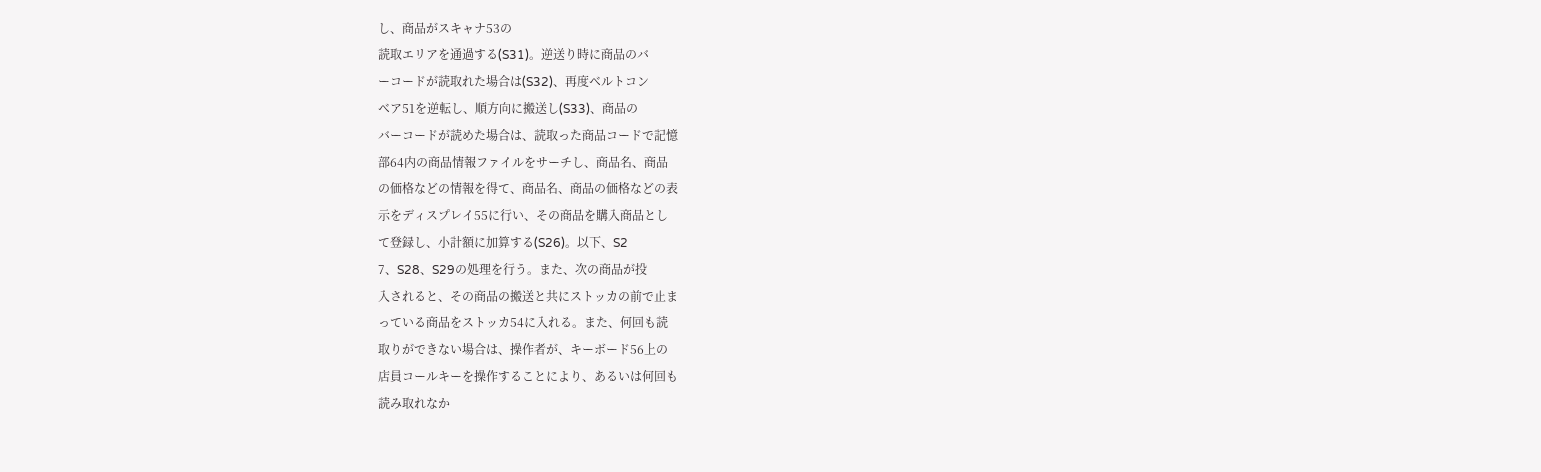し、商品がスキャナ53の
読取エリアを通過する(S31)。逆送り時に商品のバ
ーコードが読取れた場合は(S32)、再度ベルトコン
ベア51を逆転し、順方向に搬送し(S33)、商品の
バーコードが読めた場合は、読取った商品コードで記憶
部64内の商品情報ファイルをサーチし、商品名、商品
の価格などの情報を得て、商品名、商品の価格などの表
示をディスプレイ55に行い、その商品を購入商品とし
て登録し、小計額に加算する(S26)。以下、S2
7、S28、S29の処理を行う。また、次の商品が投
入されると、その商品の搬送と共にストッカの前で止ま
っている商品をストッカ54に入れる。また、何回も読
取りができない場合は、操作者が、キーボード56上の
店員コールキーを操作することにより、あるいは何回も
読み取れなか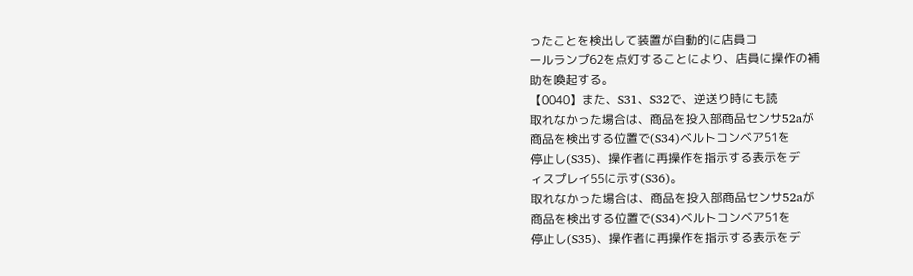ったことを検出して装置が自動的に店員コ
ールランプ62を点灯することにより、店員に操作の補
助を喚起する。
【0040】また、S31、S32で、逆送り時にも読
取れなかった場合は、商品を投入部商品センサ52aが
商品を検出する位置で(S34)ベルトコンベア51を
停止し(S35)、操作者に再操作を指示する表示をデ
ィスプレイ55に示す(S36)。
取れなかった場合は、商品を投入部商品センサ52aが
商品を検出する位置で(S34)ベルトコンベア51を
停止し(S35)、操作者に再操作を指示する表示をデ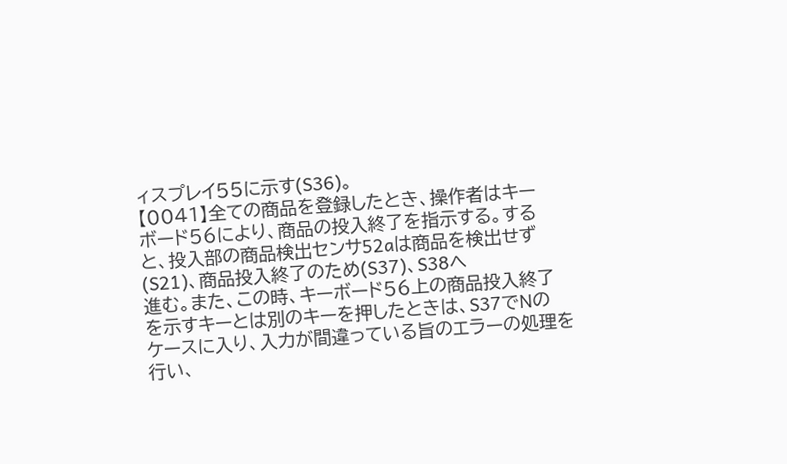ィスプレイ55に示す(S36)。
【0041】全ての商品を登録したとき、操作者はキー
ボード56により、商品の投入終了を指示する。する
と、投入部の商品検出センサ52aは商品を検出せず
(S21)、商品投入終了のため(S37)、S38へ
進む。また、この時、キーボード56上の商品投入終了
を示すキーとは別のキーを押したときは、S37でNの
ケースに入り、入力が間違っている旨のエラーの処理を
行い、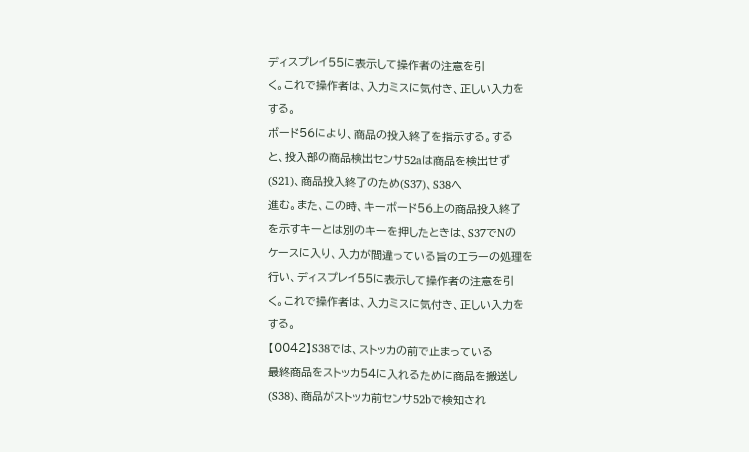ディスプレイ55に表示して操作者の注意を引
く。これで操作者は、入力ミスに気付き、正しい入力を
する。
ボード56により、商品の投入終了を指示する。する
と、投入部の商品検出センサ52aは商品を検出せず
(S21)、商品投入終了のため(S37)、S38へ
進む。また、この時、キーボード56上の商品投入終了
を示すキーとは別のキーを押したときは、S37でNの
ケースに入り、入力が間違っている旨のエラーの処理を
行い、ディスプレイ55に表示して操作者の注意を引
く。これで操作者は、入力ミスに気付き、正しい入力を
する。
【0042】S38では、ストッカの前で止まっている
最終商品をストッカ54に入れるために商品を搬送し
(S38)、商品がストッカ前センサ52bで検知され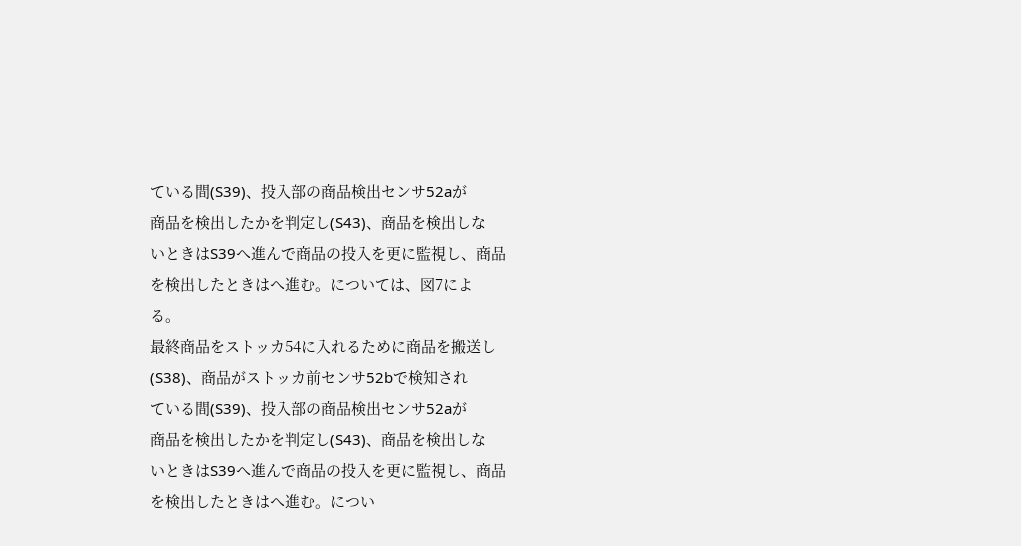ている間(S39)、投入部の商品検出センサ52aが
商品を検出したかを判定し(S43)、商品を検出しな
いときはS39へ進んで商品の投入を更に監視し、商品
を検出したときはへ進む。については、図7によ
る。
最終商品をストッカ54に入れるために商品を搬送し
(S38)、商品がストッカ前センサ52bで検知され
ている間(S39)、投入部の商品検出センサ52aが
商品を検出したかを判定し(S43)、商品を検出しな
いときはS39へ進んで商品の投入を更に監視し、商品
を検出したときはへ進む。につい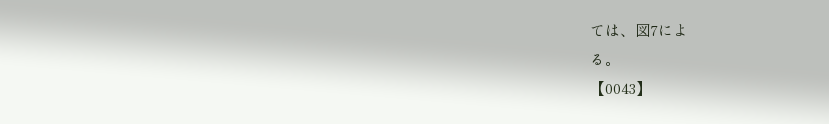ては、図7によ
る。
【0043】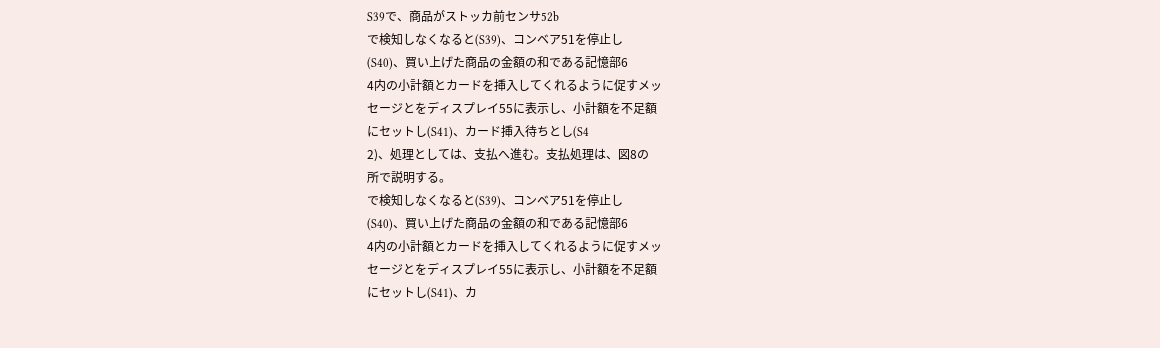S39で、商品がストッカ前センサ52b
で検知しなくなると(S39)、コンベア51を停止し
(S40)、買い上げた商品の金額の和である記憶部6
4内の小計額とカードを挿入してくれるように促すメッ
セージとをディスプレイ55に表示し、小計額を不足額
にセットし(S41)、カード挿入待ちとし(S4
2)、処理としては、支払へ進む。支払処理は、図8の
所で説明する。
で検知しなくなると(S39)、コンベア51を停止し
(S40)、買い上げた商品の金額の和である記憶部6
4内の小計額とカードを挿入してくれるように促すメッ
セージとをディスプレイ55に表示し、小計額を不足額
にセットし(S41)、カ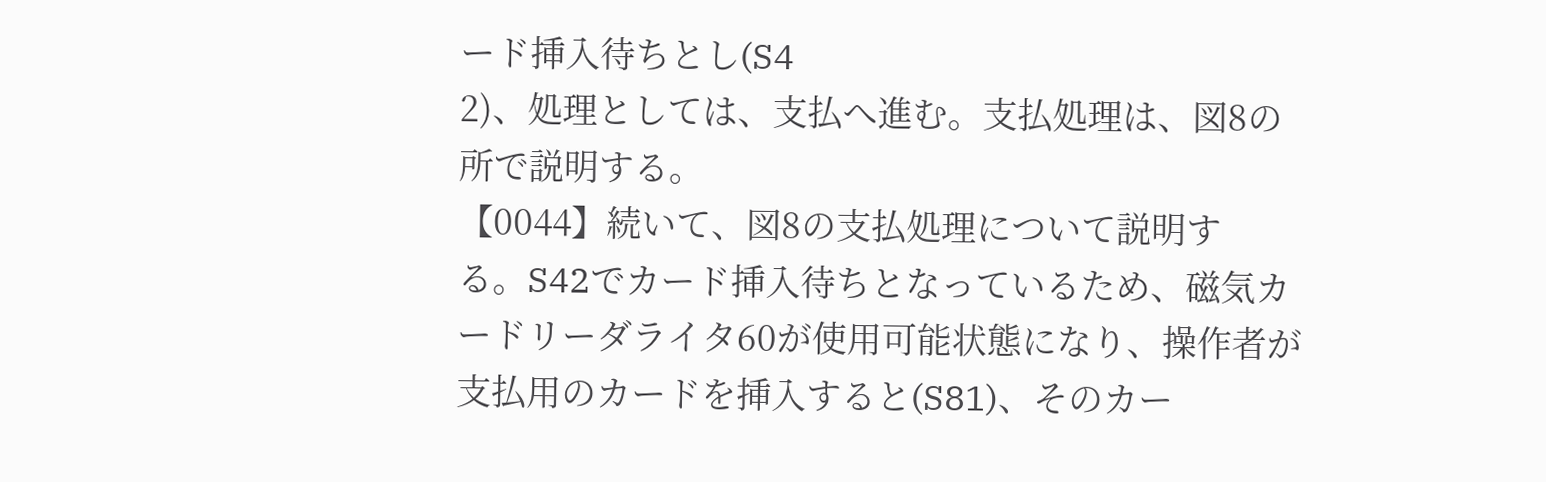ード挿入待ちとし(S4
2)、処理としては、支払へ進む。支払処理は、図8の
所で説明する。
【0044】続いて、図8の支払処理について説明す
る。S42でカード挿入待ちとなっているため、磁気カ
ードリーダライタ60が使用可能状態になり、操作者が
支払用のカードを挿入すると(S81)、そのカー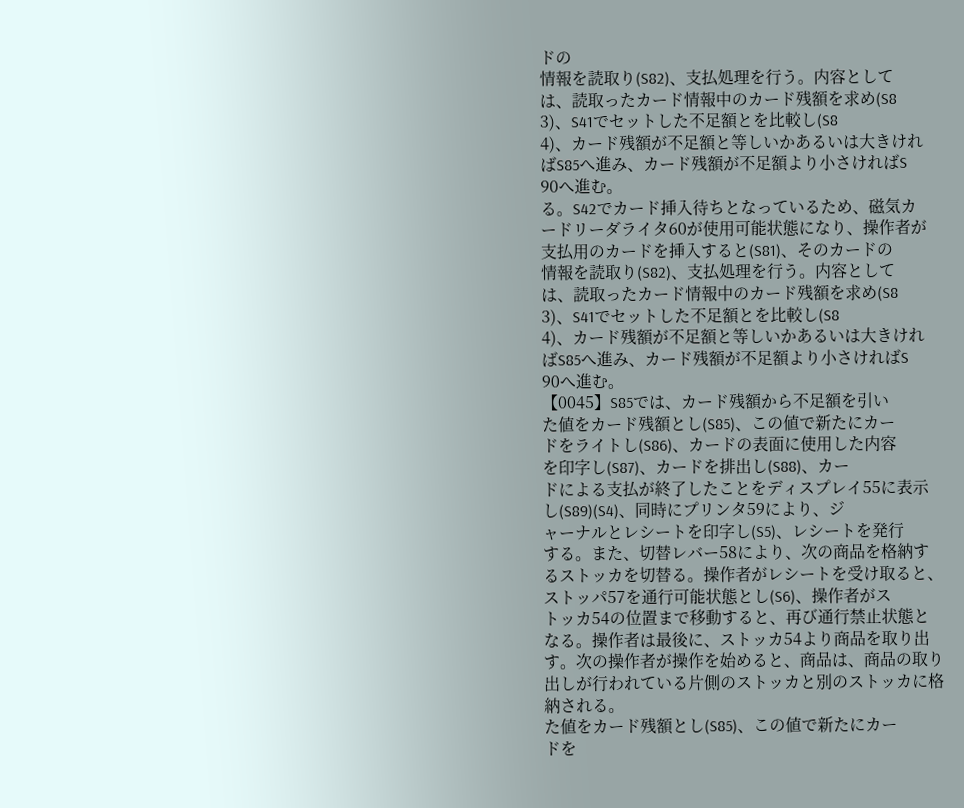ドの
情報を読取り(S82)、支払処理を行う。内容として
は、読取ったカード情報中のカード残額を求め(S8
3)、S41でセットした不足額とを比較し(S8
4)、カード残額が不足額と等しいかあるいは大きけれ
ばS85へ進み、カード残額が不足額より小さければS
90へ進む。
る。S42でカード挿入待ちとなっているため、磁気カ
ードリーダライタ60が使用可能状態になり、操作者が
支払用のカードを挿入すると(S81)、そのカードの
情報を読取り(S82)、支払処理を行う。内容として
は、読取ったカード情報中のカード残額を求め(S8
3)、S41でセットした不足額とを比較し(S8
4)、カード残額が不足額と等しいかあるいは大きけれ
ばS85へ進み、カード残額が不足額より小さければS
90へ進む。
【0045】S85では、カード残額から不足額を引い
た値をカード残額とし(S85)、この値で新たにカー
ドをライトし(S86)、カードの表面に使用した内容
を印字し(S87)、カードを排出し(S88)、カー
ドによる支払が終了したことをディスプレイ55に表示
し(S89)(S4)、同時にプリンタ59により、ジ
ャーナルとレシートを印字し(S5)、レシートを発行
する。また、切替レバー58により、次の商品を格納す
るストッカを切替る。操作者がレシートを受け取ると、
ストッパ57を通行可能状態とし(S6)、操作者がス
トッカ54の位置まで移動すると、再び通行禁止状態と
なる。操作者は最後に、ストッカ54より商品を取り出
す。次の操作者が操作を始めると、商品は、商品の取り
出しが行われている片側のストッカと別のストッカに格
納される。
た値をカード残額とし(S85)、この値で新たにカー
ドを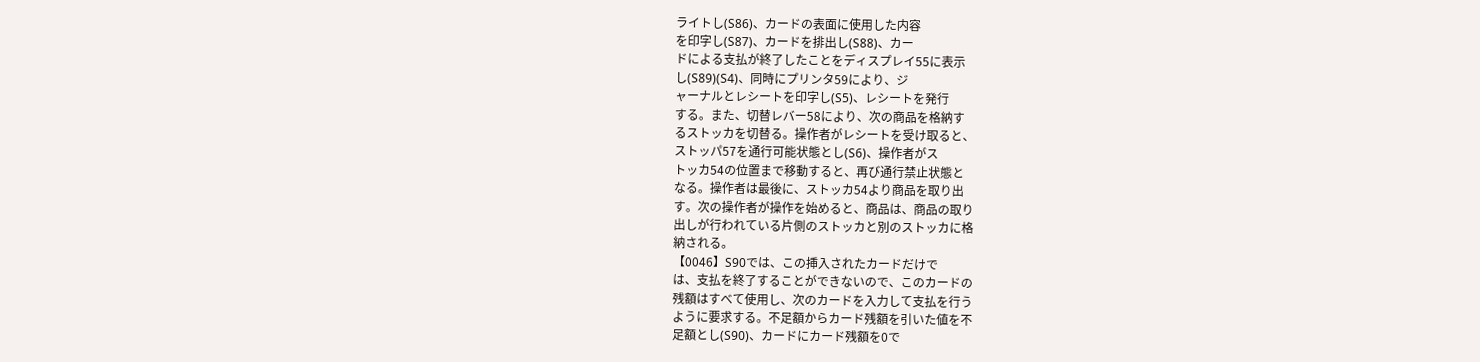ライトし(S86)、カードの表面に使用した内容
を印字し(S87)、カードを排出し(S88)、カー
ドによる支払が終了したことをディスプレイ55に表示
し(S89)(S4)、同時にプリンタ59により、ジ
ャーナルとレシートを印字し(S5)、レシートを発行
する。また、切替レバー58により、次の商品を格納す
るストッカを切替る。操作者がレシートを受け取ると、
ストッパ57を通行可能状態とし(S6)、操作者がス
トッカ54の位置まで移動すると、再び通行禁止状態と
なる。操作者は最後に、ストッカ54より商品を取り出
す。次の操作者が操作を始めると、商品は、商品の取り
出しが行われている片側のストッカと別のストッカに格
納される。
【0046】S90では、この挿入されたカードだけで
は、支払を終了することができないので、このカードの
残額はすべて使用し、次のカードを入力して支払を行う
ように要求する。不足額からカード残額を引いた値を不
足額とし(S90)、カードにカード残額を0で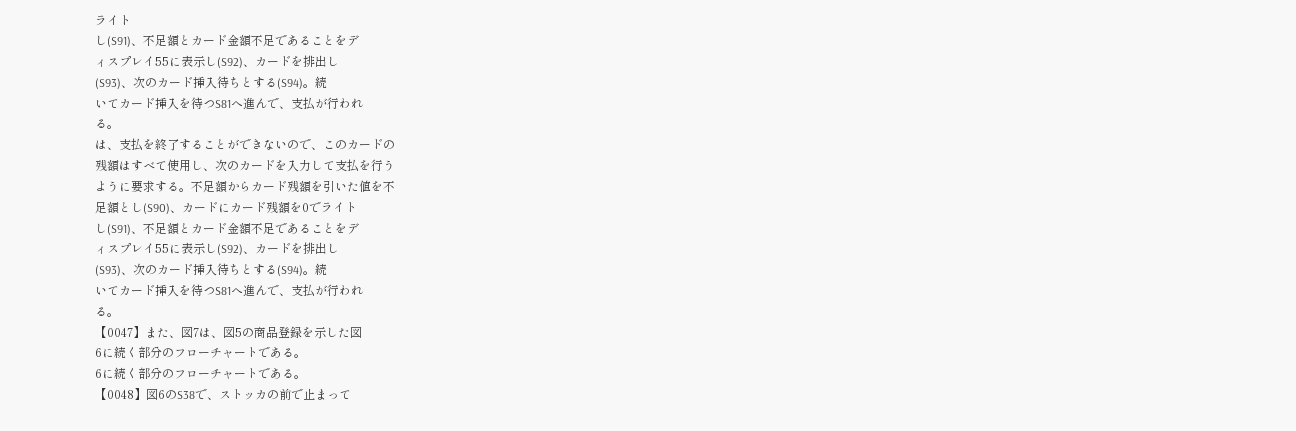ライト
し(S91)、不足額とカード金額不足であることをデ
ィスプレイ55に表示し(S92)、カードを排出し
(S93)、次のカード挿入待ちとする(S94)。続
いてカード挿入を待つS81へ進んで、支払が行われ
る。
は、支払を終了することができないので、このカードの
残額はすべて使用し、次のカードを入力して支払を行う
ように要求する。不足額からカード残額を引いた値を不
足額とし(S90)、カードにカード残額を0でライト
し(S91)、不足額とカード金額不足であることをデ
ィスプレイ55に表示し(S92)、カードを排出し
(S93)、次のカード挿入待ちとする(S94)。続
いてカード挿入を待つS81へ進んで、支払が行われ
る。
【0047】また、図7は、図5の商品登録を示した図
6に続く部分のフローチャートである。
6に続く部分のフローチャートである。
【0048】図6のS38で、ストッカの前で止まって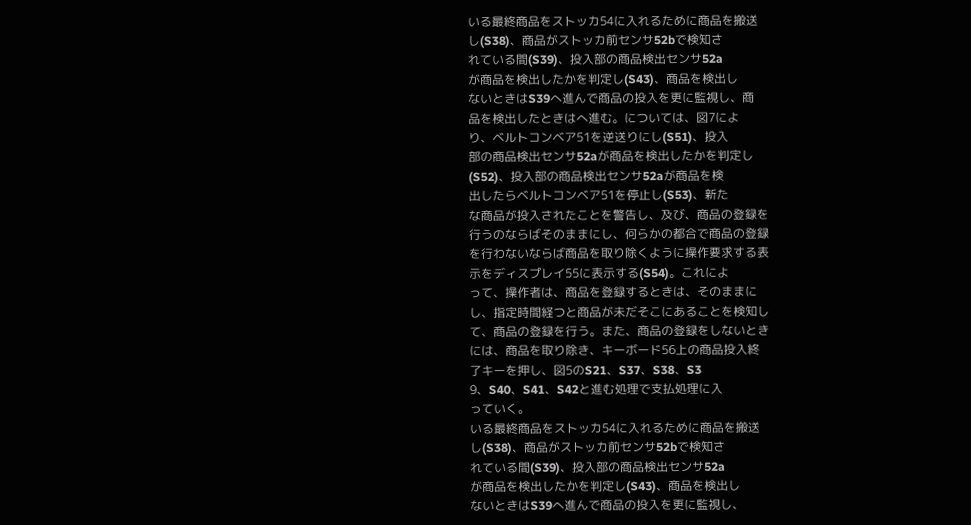いる最終商品をストッカ54に入れるために商品を搬送
し(S38)、商品がストッカ前センサ52bで検知さ
れている間(S39)、投入部の商品検出センサ52a
が商品を検出したかを判定し(S43)、商品を検出し
ないときはS39へ進んで商品の投入を更に監視し、商
品を検出したときはへ進む。については、図7によ
り、ベルトコンベア51を逆送りにし(S51)、投入
部の商品検出センサ52aが商品を検出したかを判定し
(S52)、投入部の商品検出センサ52aが商品を検
出したらベルトコンベア51を停止し(S53)、新た
な商品が投入されたことを警告し、及び、商品の登録を
行うのならばそのままにし、何らかの都合で商品の登録
を行わないならば商品を取り除くように操作要求する表
示をディスプレイ55に表示する(S54)。これによ
って、操作者は、商品を登録するときは、そのままに
し、指定時間経つと商品が未だそこにあることを検知し
て、商品の登録を行う。また、商品の登録をしないとき
には、商品を取り除き、キーボード56上の商品投入終
了キーを押し、図5のS21、S37、S38、S3
9、S40、S41、S42と進む処理で支払処理に入
っていく。
いる最終商品をストッカ54に入れるために商品を搬送
し(S38)、商品がストッカ前センサ52bで検知さ
れている間(S39)、投入部の商品検出センサ52a
が商品を検出したかを判定し(S43)、商品を検出し
ないときはS39へ進んで商品の投入を更に監視し、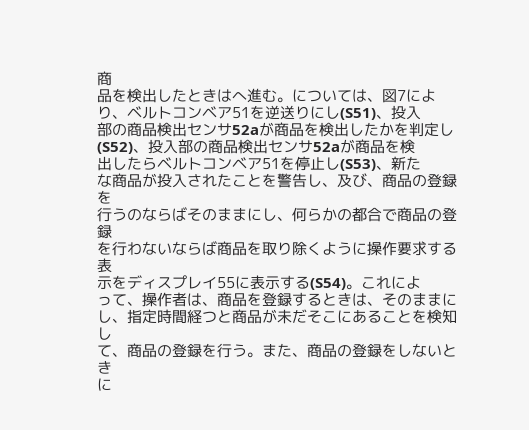商
品を検出したときはへ進む。については、図7によ
り、ベルトコンベア51を逆送りにし(S51)、投入
部の商品検出センサ52aが商品を検出したかを判定し
(S52)、投入部の商品検出センサ52aが商品を検
出したらベルトコンベア51を停止し(S53)、新た
な商品が投入されたことを警告し、及び、商品の登録を
行うのならばそのままにし、何らかの都合で商品の登録
を行わないならば商品を取り除くように操作要求する表
示をディスプレイ55に表示する(S54)。これによ
って、操作者は、商品を登録するときは、そのままに
し、指定時間経つと商品が未だそこにあることを検知し
て、商品の登録を行う。また、商品の登録をしないとき
に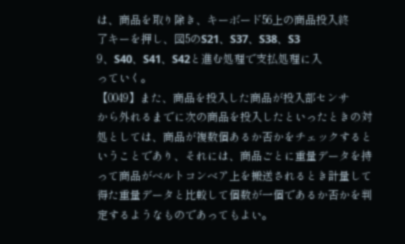は、商品を取り除き、キーボード56上の商品投入終
了キーを押し、図5のS21、S37、S38、S3
9、S40、S41、S42と進む処理で支払処理に入
っていく。
【0049】また、商品を投入した商品が投入部センサ
から外れるまでに次の商品を投入したといったときの対
処としては、商品が複数個あるか否かをチェックすると
いうことであり、それには、商品ごとに重量データを持
って商品がベルトコンベア上を搬送されるとき計量して
得た重量データと比較して個数が一個であるか否かを判
定するようなものであってもよい。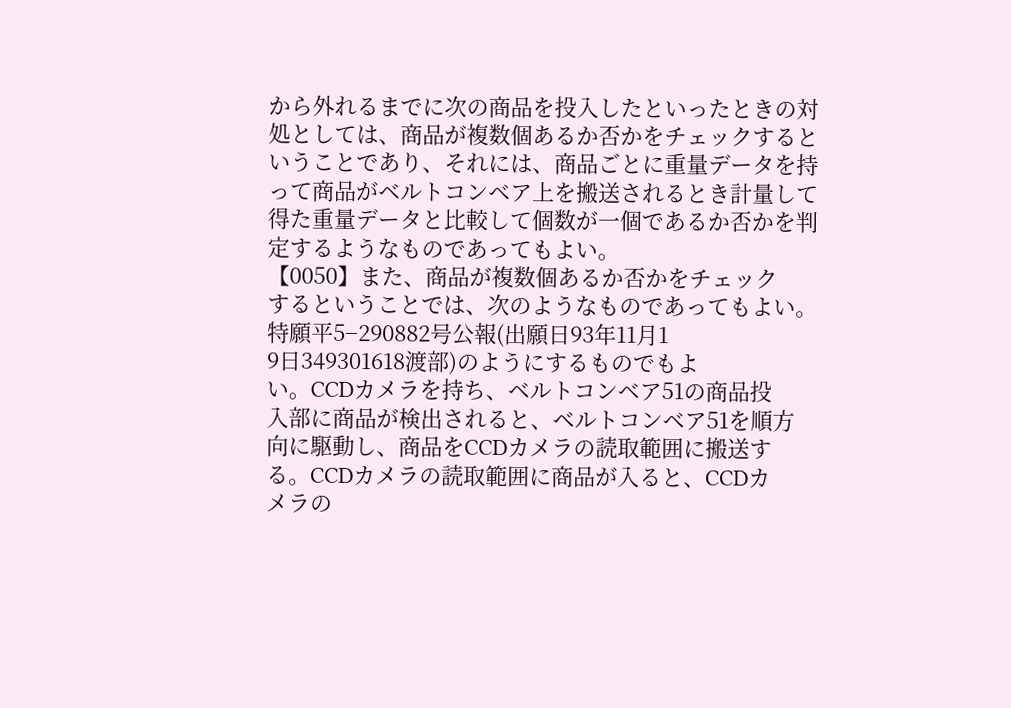から外れるまでに次の商品を投入したといったときの対
処としては、商品が複数個あるか否かをチェックすると
いうことであり、それには、商品ごとに重量データを持
って商品がベルトコンベア上を搬送されるとき計量して
得た重量データと比較して個数が一個であるか否かを判
定するようなものであってもよい。
【0050】また、商品が複数個あるか否かをチェック
するということでは、次のようなものであってもよい。
特願平5−290882号公報(出願日93年11月1
9日349301618渡部)のようにするものでもよ
い。CCDカメラを持ち、ベルトコンベア51の商品投
入部に商品が検出されると、ベルトコンベア51を順方
向に駆動し、商品をCCDカメラの読取範囲に搬送す
る。CCDカメラの読取範囲に商品が入ると、CCDカ
メラの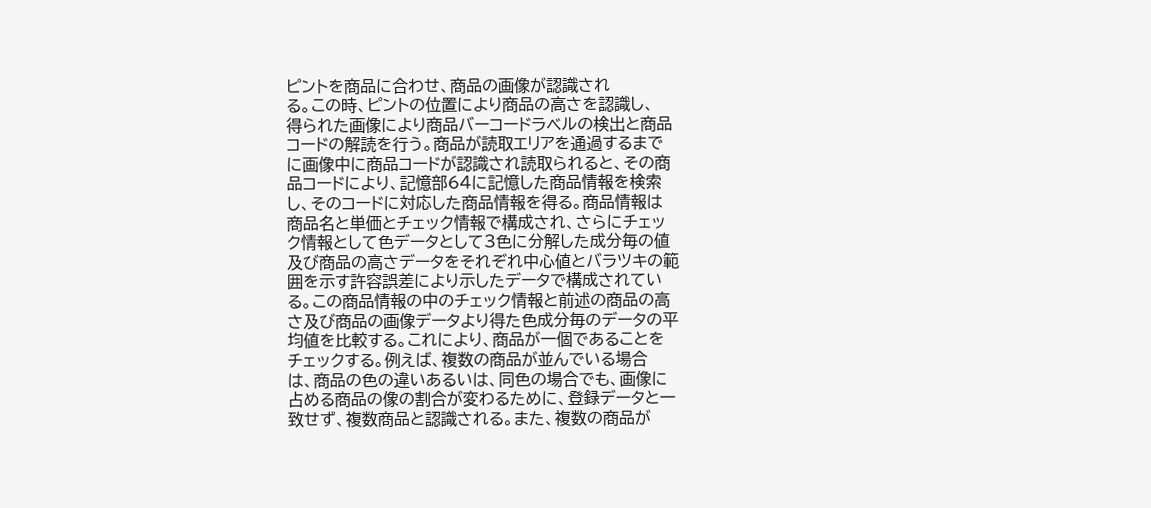ピントを商品に合わせ、商品の画像が認識され
る。この時、ピントの位置により商品の高さを認識し、
得られた画像により商品バーコードラベルの検出と商品
コードの解読を行う。商品が読取エリアを通過するまで
に画像中に商品コードが認識され読取られると、その商
品コードにより、記憶部64に記憶した商品情報を検索
し、そのコードに対応した商品情報を得る。商品情報は
商品名と単価とチェック情報で構成され、さらにチェッ
ク情報として色データとして3色に分解した成分毎の値
及び商品の高さデータをそれぞれ中心値とバラツキの範
囲を示す許容誤差により示したデータで構成されてい
る。この商品情報の中のチェック情報と前述の商品の高
さ及び商品の画像データより得た色成分毎のデータの平
均値を比較する。これにより、商品が一個であることを
チェックする。例えば、複数の商品が並んでいる場合
は、商品の色の違いあるいは、同色の場合でも、画像に
占める商品の像の割合が変わるために、登録データと一
致せず、複数商品と認識される。また、複数の商品が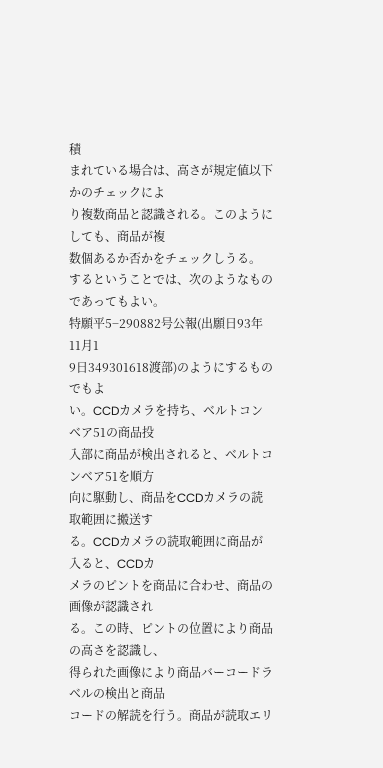積
まれている場合は、高さが規定値以下かのチェックによ
り複数商品と認識される。このようにしても、商品が複
数個あるか否かをチェックしうる。
するということでは、次のようなものであってもよい。
特願平5−290882号公報(出願日93年11月1
9日349301618渡部)のようにするものでもよ
い。CCDカメラを持ち、ベルトコンベア51の商品投
入部に商品が検出されると、ベルトコンベア51を順方
向に駆動し、商品をCCDカメラの読取範囲に搬送す
る。CCDカメラの読取範囲に商品が入ると、CCDカ
メラのピントを商品に合わせ、商品の画像が認識され
る。この時、ピントの位置により商品の高さを認識し、
得られた画像により商品バーコードラベルの検出と商品
コードの解読を行う。商品が読取エリ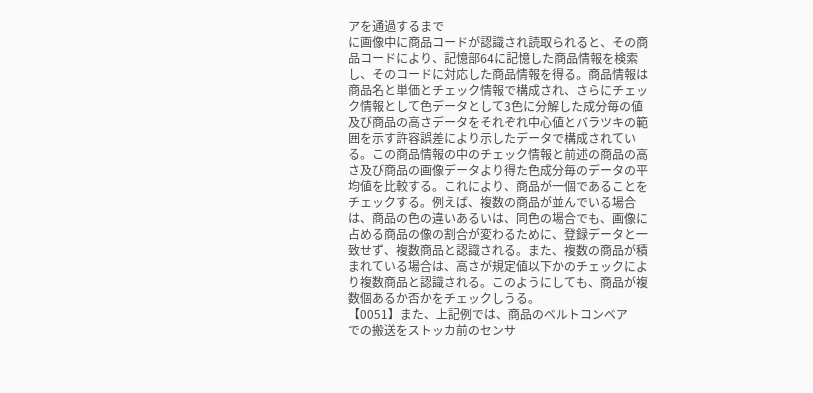アを通過するまで
に画像中に商品コードが認識され読取られると、その商
品コードにより、記憶部64に記憶した商品情報を検索
し、そのコードに対応した商品情報を得る。商品情報は
商品名と単価とチェック情報で構成され、さらにチェッ
ク情報として色データとして3色に分解した成分毎の値
及び商品の高さデータをそれぞれ中心値とバラツキの範
囲を示す許容誤差により示したデータで構成されてい
る。この商品情報の中のチェック情報と前述の商品の高
さ及び商品の画像データより得た色成分毎のデータの平
均値を比較する。これにより、商品が一個であることを
チェックする。例えば、複数の商品が並んでいる場合
は、商品の色の違いあるいは、同色の場合でも、画像に
占める商品の像の割合が変わるために、登録データと一
致せず、複数商品と認識される。また、複数の商品が積
まれている場合は、高さが規定値以下かのチェックによ
り複数商品と認識される。このようにしても、商品が複
数個あるか否かをチェックしうる。
【0051】また、上記例では、商品のベルトコンベア
での搬送をストッカ前のセンサ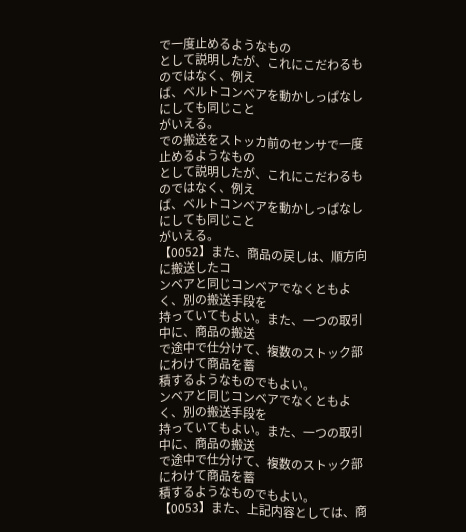で一度止めるようなもの
として説明したが、これにこだわるものではなく、例え
ば、ベルトコンベアを動かしっぱなしにしても同じこと
がいえる。
での搬送をストッカ前のセンサで一度止めるようなもの
として説明したが、これにこだわるものではなく、例え
ば、ベルトコンベアを動かしっぱなしにしても同じこと
がいえる。
【0052】また、商品の戻しは、順方向に搬送したコ
ンベアと同じコンベアでなくともよく、別の搬送手段を
持っていてもよい。また、一つの取引中に、商品の搬送
で途中で仕分けて、複数のストック部にわけて商品を蓄
積するようなものでもよい。
ンベアと同じコンベアでなくともよく、別の搬送手段を
持っていてもよい。また、一つの取引中に、商品の搬送
で途中で仕分けて、複数のストック部にわけて商品を蓄
積するようなものでもよい。
【0053】また、上記内容としては、商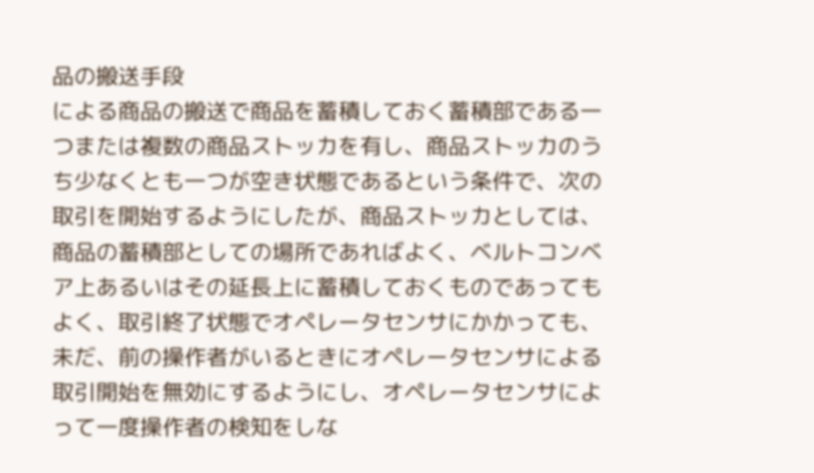品の搬送手段
による商品の搬送で商品を蓄積しておく蓄積部である一
つまたは複数の商品ストッカを有し、商品ストッカのう
ち少なくとも一つが空き状態であるという条件で、次の
取引を開始するようにしたが、商品ストッカとしては、
商品の蓄積部としての場所であればよく、ベルトコンベ
ア上あるいはその延長上に蓄積しておくものであっても
よく、取引終了状態でオペレータセンサにかかっても、
未だ、前の操作者がいるときにオペレータセンサによる
取引開始を無効にするようにし、オペレータセンサによ
って一度操作者の検知をしな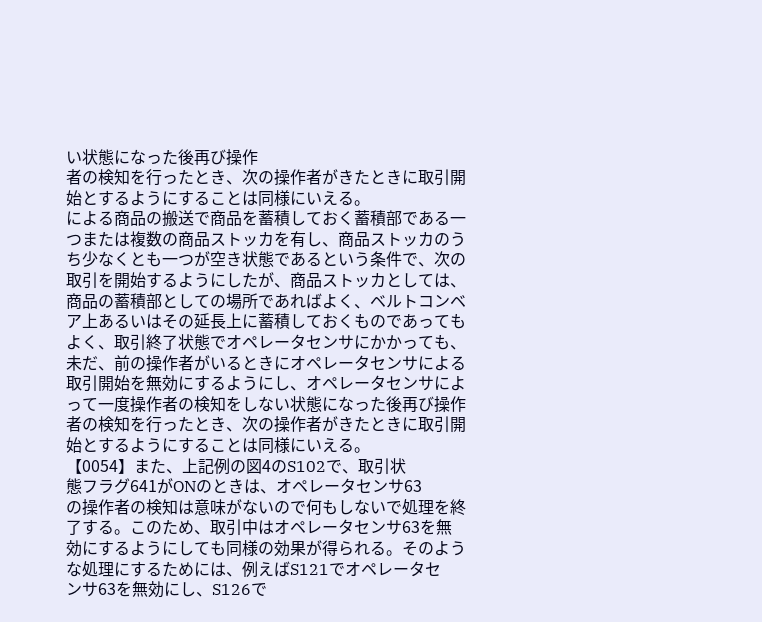い状態になった後再び操作
者の検知を行ったとき、次の操作者がきたときに取引開
始とするようにすることは同様にいえる。
による商品の搬送で商品を蓄積しておく蓄積部である一
つまたは複数の商品ストッカを有し、商品ストッカのう
ち少なくとも一つが空き状態であるという条件で、次の
取引を開始するようにしたが、商品ストッカとしては、
商品の蓄積部としての場所であればよく、ベルトコンベ
ア上あるいはその延長上に蓄積しておくものであっても
よく、取引終了状態でオペレータセンサにかかっても、
未だ、前の操作者がいるときにオペレータセンサによる
取引開始を無効にするようにし、オペレータセンサによ
って一度操作者の検知をしない状態になった後再び操作
者の検知を行ったとき、次の操作者がきたときに取引開
始とするようにすることは同様にいえる。
【0054】また、上記例の図4のS102で、取引状
態フラグ641がONのときは、オペレータセンサ63
の操作者の検知は意味がないので何もしないで処理を終
了する。このため、取引中はオペレータセンサ63を無
効にするようにしても同様の効果が得られる。そのよう
な処理にするためには、例えばS121でオペレータセ
ンサ63を無効にし、S126で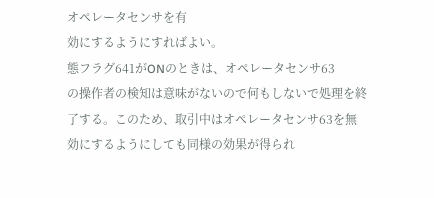オペレータセンサを有
効にするようにすればよい。
態フラグ641がONのときは、オペレータセンサ63
の操作者の検知は意味がないので何もしないで処理を終
了する。このため、取引中はオペレータセンサ63を無
効にするようにしても同様の効果が得られ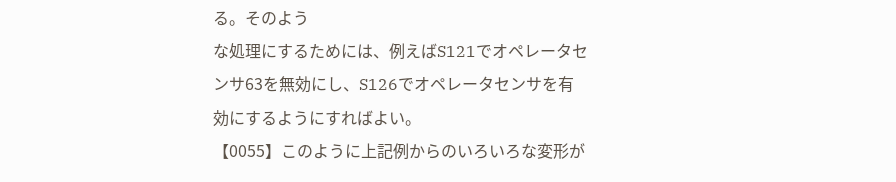る。そのよう
な処理にするためには、例えばS121でオペレータセ
ンサ63を無効にし、S126でオペレータセンサを有
効にするようにすればよい。
【0055】このように上記例からのいろいろな変形が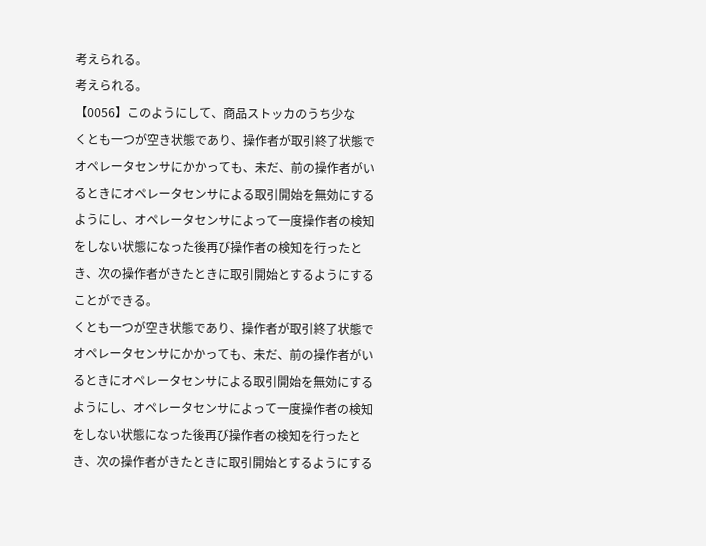考えられる。
考えられる。
【0056】このようにして、商品ストッカのうち少な
くとも一つが空き状態であり、操作者が取引終了状態で
オペレータセンサにかかっても、未だ、前の操作者がい
るときにオペレータセンサによる取引開始を無効にする
ようにし、オペレータセンサによって一度操作者の検知
をしない状態になった後再び操作者の検知を行ったと
き、次の操作者がきたときに取引開始とするようにする
ことができる。
くとも一つが空き状態であり、操作者が取引終了状態で
オペレータセンサにかかっても、未だ、前の操作者がい
るときにオペレータセンサによる取引開始を無効にする
ようにし、オペレータセンサによって一度操作者の検知
をしない状態になった後再び操作者の検知を行ったと
き、次の操作者がきたときに取引開始とするようにする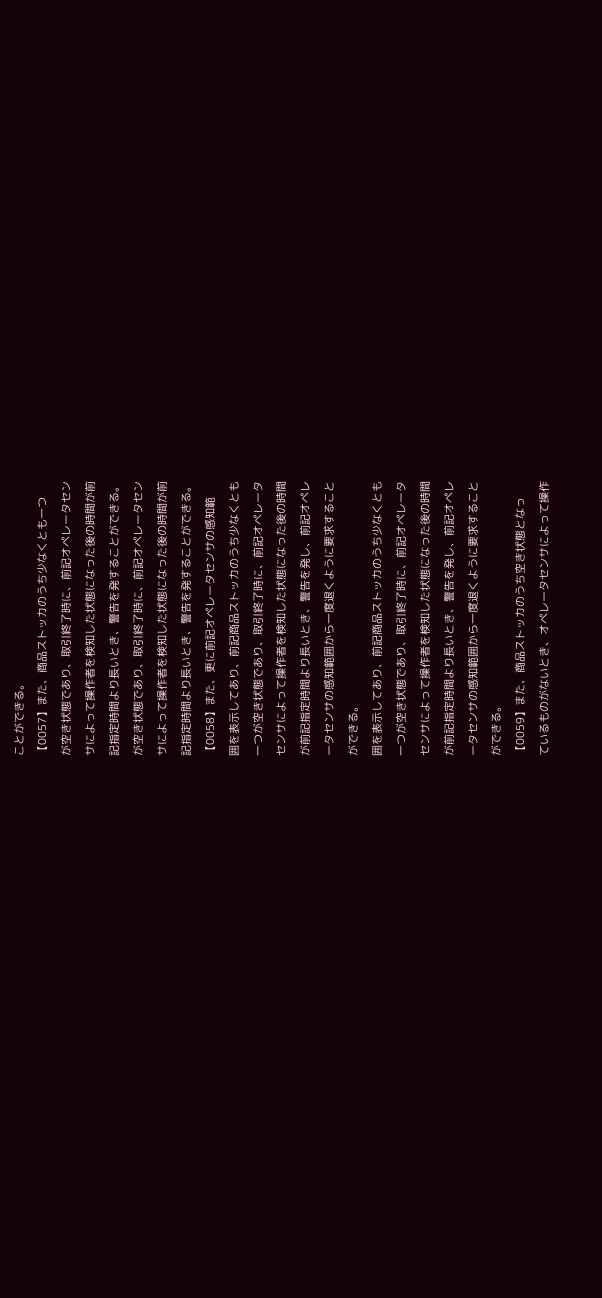ことができる。
【0057】また、商品ストッカのうち少なくとも一つ
が空き状態であり、取引終了時に、前記オペレータセン
サによって操作者を検知した状態になった後の時間が前
記指定時間より長いとき、警告を発することができる。
が空き状態であり、取引終了時に、前記オペレータセン
サによって操作者を検知した状態になった後の時間が前
記指定時間より長いとき、警告を発することができる。
【0058】また、更に前記オペレータセンサの感知範
囲を表示してあり、前記商品ストッカのうち少なくとも
一つが空き状態であり、取引終了時に、前記オペレータ
センサによって操作者を検知した状態になった後の時間
が前記指定時間より長いとき、警告を発し、前記オペレ
ータセンサの感知範囲から一度退くように要求すること
ができる。
囲を表示してあり、前記商品ストッカのうち少なくとも
一つが空き状態であり、取引終了時に、前記オペレータ
センサによって操作者を検知した状態になった後の時間
が前記指定時間より長いとき、警告を発し、前記オペレ
ータセンサの感知範囲から一度退くように要求すること
ができる。
【0059】また、商品ストッカのうち空き状態となっ
ているものがないとき、オペレータセンサによって操作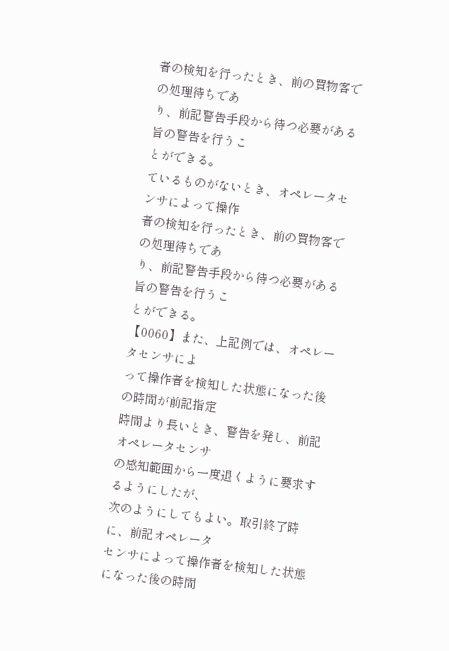者の検知を行ったとき、前の買物客での処理待ちであ
り、前記警告手段から待つ必要がある旨の警告を行うこ
とができる。
ているものがないとき、オペレータセンサによって操作
者の検知を行ったとき、前の買物客での処理待ちであ
り、前記警告手段から待つ必要がある旨の警告を行うこ
とができる。
【0060】また、上記例では、オペレータセンサによ
って操作者を検知した状態になった後の時間が前記指定
時間より長いとき、警告を発し、前記オペレータセンサ
の感知範囲から一度退くように要求するようにしたが、
次のようにしてもよい。取引終了時に、前記オペレータ
センサによって操作者を検知した状態になった後の時間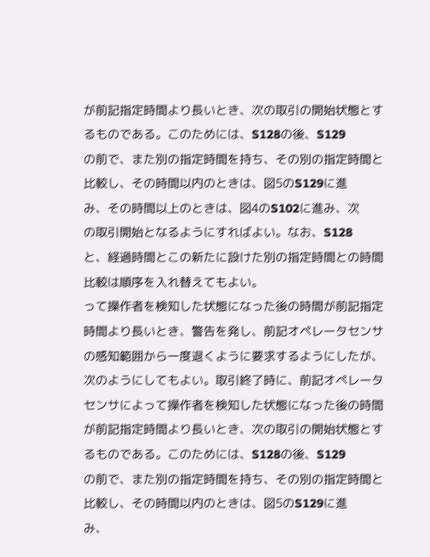が前記指定時間より長いとき、次の取引の開始状態とす
るものである。このためには、S128の後、S129
の前で、また別の指定時間を持ち、その別の指定時間と
比較し、その時間以内のときは、図5のS129に進
み、その時間以上のときは、図4のS102に進み、次
の取引開始となるようにすればよい。なお、S128
と、経過時間とこの新たに設けた別の指定時間との時間
比較は順序を入れ替えてもよい。
って操作者を検知した状態になった後の時間が前記指定
時間より長いとき、警告を発し、前記オペレータセンサ
の感知範囲から一度退くように要求するようにしたが、
次のようにしてもよい。取引終了時に、前記オペレータ
センサによって操作者を検知した状態になった後の時間
が前記指定時間より長いとき、次の取引の開始状態とす
るものである。このためには、S128の後、S129
の前で、また別の指定時間を持ち、その別の指定時間と
比較し、その時間以内のときは、図5のS129に進
み、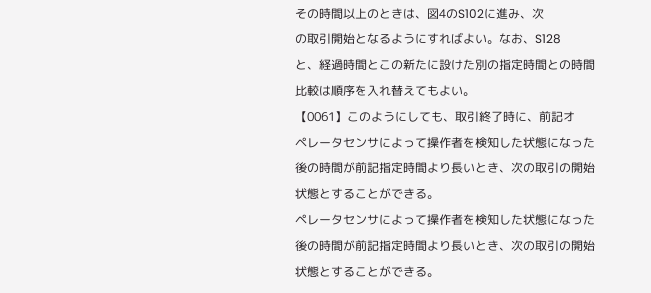その時間以上のときは、図4のS102に進み、次
の取引開始となるようにすればよい。なお、S128
と、経過時間とこの新たに設けた別の指定時間との時間
比較は順序を入れ替えてもよい。
【0061】このようにしても、取引終了時に、前記オ
ペレータセンサによって操作者を検知した状態になった
後の時間が前記指定時間より長いとき、次の取引の開始
状態とすることができる。
ペレータセンサによって操作者を検知した状態になった
後の時間が前記指定時間より長いとき、次の取引の開始
状態とすることができる。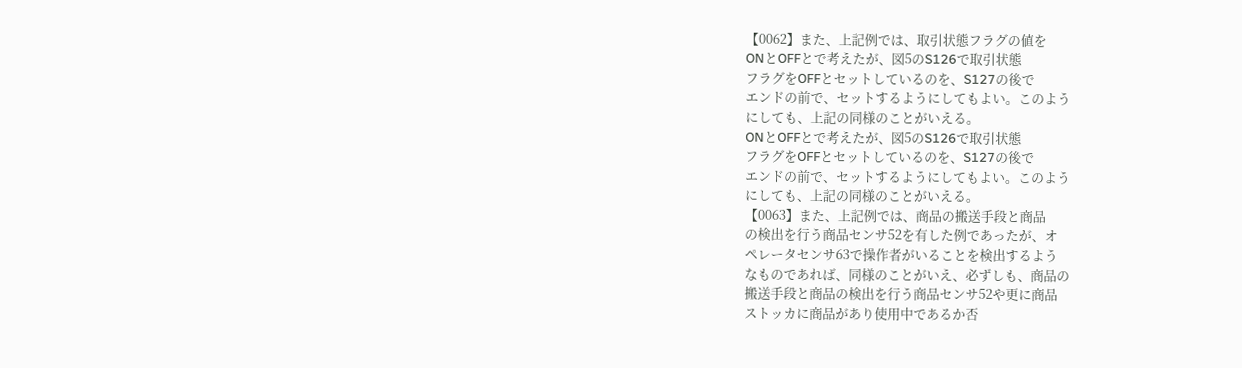【0062】また、上記例では、取引状態フラグの値を
ONとOFFとで考えたが、図5のS126で取引状態
フラグをOFFとセットしているのを、S127の後で
エンドの前で、セットするようにしてもよい。このよう
にしても、上記の同様のことがいえる。
ONとOFFとで考えたが、図5のS126で取引状態
フラグをOFFとセットしているのを、S127の後で
エンドの前で、セットするようにしてもよい。このよう
にしても、上記の同様のことがいえる。
【0063】また、上記例では、商品の搬送手段と商品
の検出を行う商品センサ52を有した例であったが、オ
ペレータセンサ63で操作者がいることを検出するよう
なものであれば、同様のことがいえ、必ずしも、商品の
搬送手段と商品の検出を行う商品センサ52や更に商品
ストッカに商品があり使用中であるか否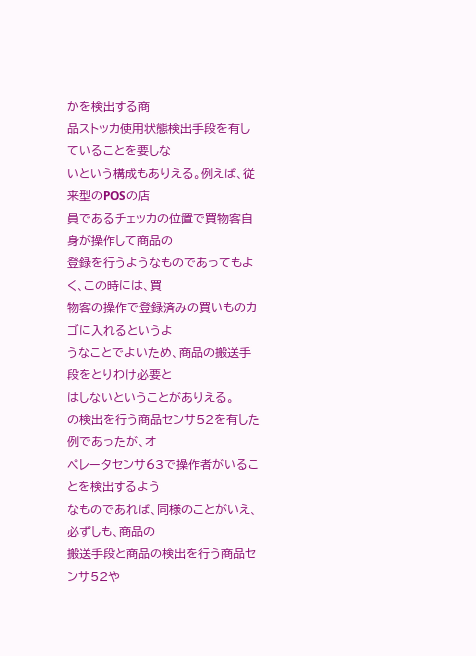かを検出する商
品ストッカ使用状態検出手段を有していることを要しな
いという構成もありえる。例えば、従来型のPOSの店
員であるチェッカの位置で買物客自身が操作して商品の
登録を行うようなものであってもよく、この時には、買
物客の操作で登録済みの買いものカゴに入れるというよ
うなことでよいため、商品の搬送手段をとりわけ必要と
はしないということがありえる。
の検出を行う商品センサ52を有した例であったが、オ
ペレータセンサ63で操作者がいることを検出するよう
なものであれば、同様のことがいえ、必ずしも、商品の
搬送手段と商品の検出を行う商品センサ52や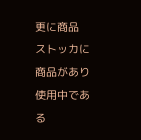更に商品
ストッカに商品があり使用中である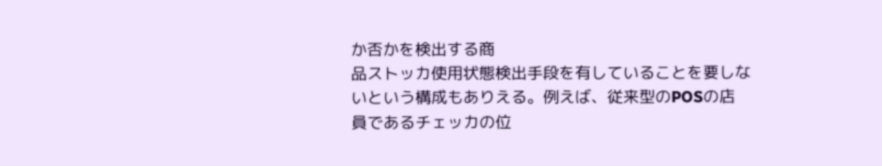か否かを検出する商
品ストッカ使用状態検出手段を有していることを要しな
いという構成もありえる。例えば、従来型のPOSの店
員であるチェッカの位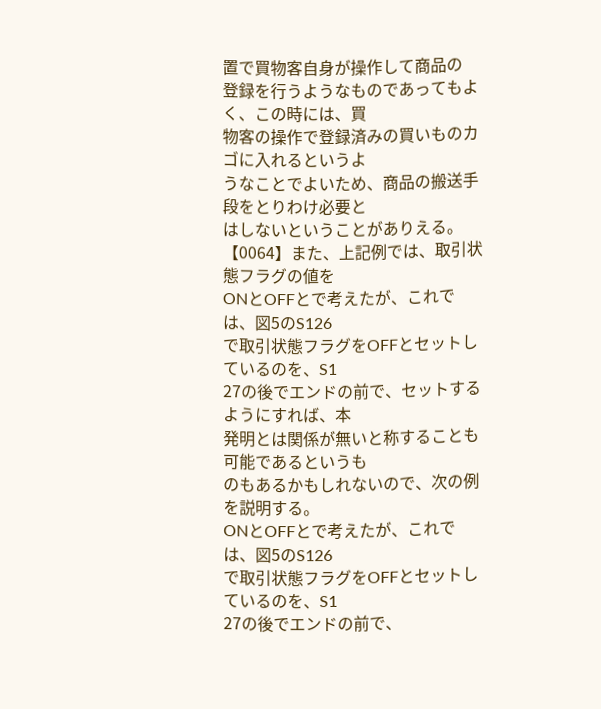置で買物客自身が操作して商品の
登録を行うようなものであってもよく、この時には、買
物客の操作で登録済みの買いものカゴに入れるというよ
うなことでよいため、商品の搬送手段をとりわけ必要と
はしないということがありえる。
【0064】また、上記例では、取引状態フラグの値を
ONとOFFとで考えたが、これでは、図5のS126
で取引状態フラグをOFFとセットしているのを、S1
27の後でエンドの前で、セットするようにすれば、本
発明とは関係が無いと称することも可能であるというも
のもあるかもしれないので、次の例を説明する。
ONとOFFとで考えたが、これでは、図5のS126
で取引状態フラグをOFFとセットしているのを、S1
27の後でエンドの前で、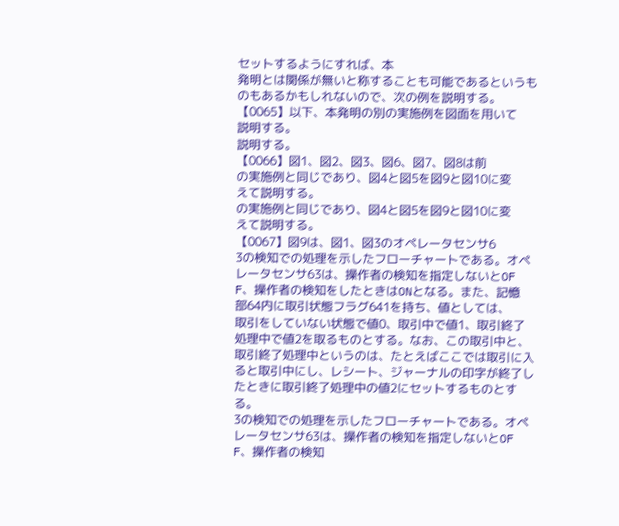セットするようにすれば、本
発明とは関係が無いと称することも可能であるというも
のもあるかもしれないので、次の例を説明する。
【0065】以下、本発明の別の実施例を図面を用いて
説明する。
説明する。
【0066】図1、図2、図3、図6、図7、図8は前
の実施例と同じであり、図4と図5を図9と図10に変
えて説明する。
の実施例と同じであり、図4と図5を図9と図10に変
えて説明する。
【0067】図9は、図1、図3のオペレータセンサ6
3の検知での処理を示したフローチャートである。オペ
レータセンサ63は、操作者の検知を指定しないとOF
F、操作者の検知をしたときはONとなる。また、記憶
部64内に取引状態フラグ641を持ち、値としては、
取引をしていない状態で値0、取引中で値1、取引終了
処理中で値2を取るものとする。なお、この取引中と、
取引終了処理中というのは、たとえばここでは取引に入
ると取引中にし、レシート、ジャーナルの印字が終了し
たときに取引終了処理中の値2にセットするものとす
る。
3の検知での処理を示したフローチャートである。オペ
レータセンサ63は、操作者の検知を指定しないとOF
F、操作者の検知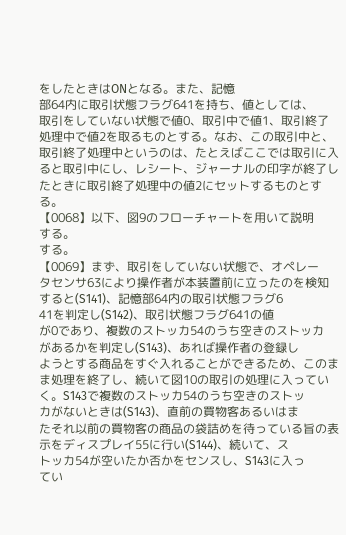をしたときはONとなる。また、記憶
部64内に取引状態フラグ641を持ち、値としては、
取引をしていない状態で値0、取引中で値1、取引終了
処理中で値2を取るものとする。なお、この取引中と、
取引終了処理中というのは、たとえばここでは取引に入
ると取引中にし、レシート、ジャーナルの印字が終了し
たときに取引終了処理中の値2にセットするものとす
る。
【0068】以下、図9のフローチャートを用いて説明
する。
する。
【0069】まず、取引をしていない状態で、オペレー
タセンサ63により操作者が本装置前に立ったのを検知
すると(S141)、記憶部64内の取引状態フラグ6
41を判定し(S142)、取引状態フラグ641の値
が0であり、複数のストッカ54のうち空きのストッカ
があるかを判定し(S143)、あれば操作者の登録し
ようとする商品をすぐ入れることができるため、このま
ま処理を終了し、続いて図10の取引の処理に入ってい
く。S143で複数のストッカ54のうち空きのストッ
カがないときは(S143)、直前の買物客あるいはま
たそれ以前の買物客の商品の袋詰めを待っている旨の表
示をディスプレイ55に行い(S144)、続いて、ス
トッカ54が空いたか否かをセンスし、S143に入っ
てい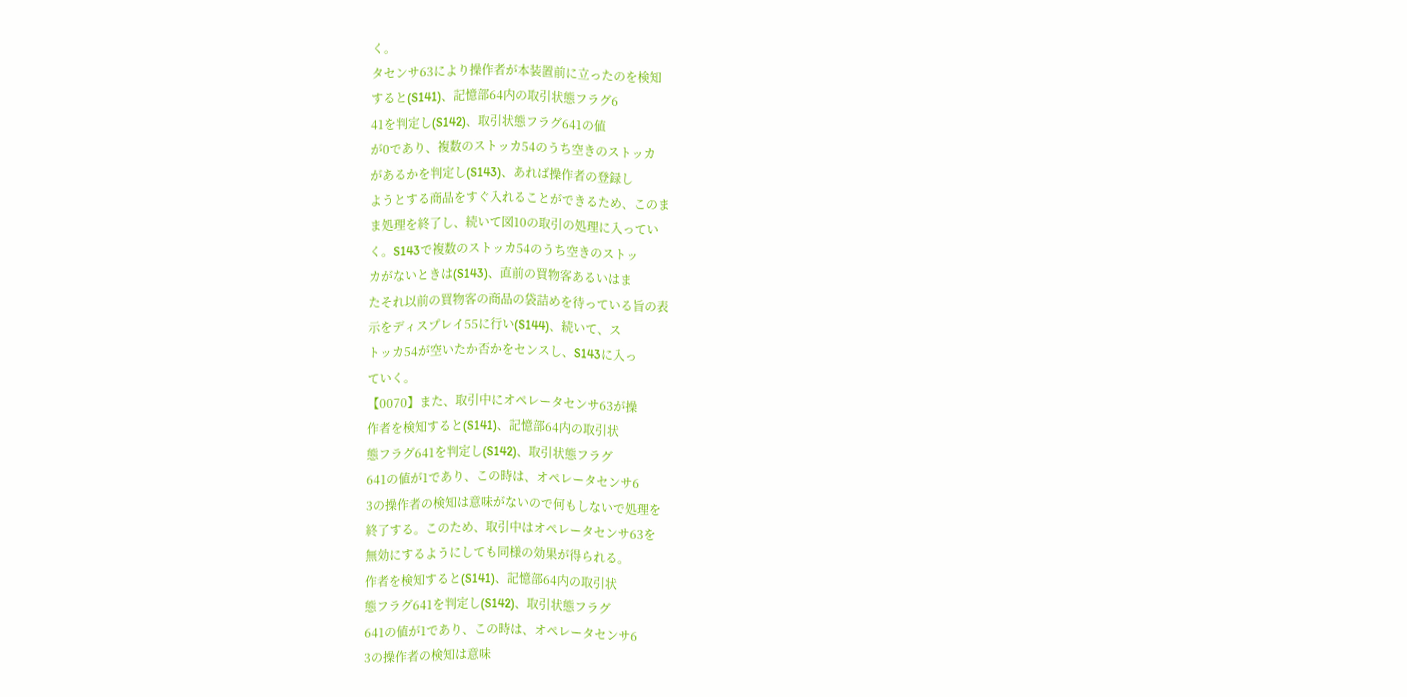く。
タセンサ63により操作者が本装置前に立ったのを検知
すると(S141)、記憶部64内の取引状態フラグ6
41を判定し(S142)、取引状態フラグ641の値
が0であり、複数のストッカ54のうち空きのストッカ
があるかを判定し(S143)、あれば操作者の登録し
ようとする商品をすぐ入れることができるため、このま
ま処理を終了し、続いて図10の取引の処理に入ってい
く。S143で複数のストッカ54のうち空きのストッ
カがないときは(S143)、直前の買物客あるいはま
たそれ以前の買物客の商品の袋詰めを待っている旨の表
示をディスプレイ55に行い(S144)、続いて、ス
トッカ54が空いたか否かをセンスし、S143に入っ
ていく。
【0070】また、取引中にオペレータセンサ63が操
作者を検知すると(S141)、記憶部64内の取引状
態フラグ641を判定し(S142)、取引状態フラグ
641の値が1であり、この時は、オペレータセンサ6
3の操作者の検知は意味がないので何もしないで処理を
終了する。このため、取引中はオペレータセンサ63を
無効にするようにしても同様の効果が得られる。
作者を検知すると(S141)、記憶部64内の取引状
態フラグ641を判定し(S142)、取引状態フラグ
641の値が1であり、この時は、オペレータセンサ6
3の操作者の検知は意味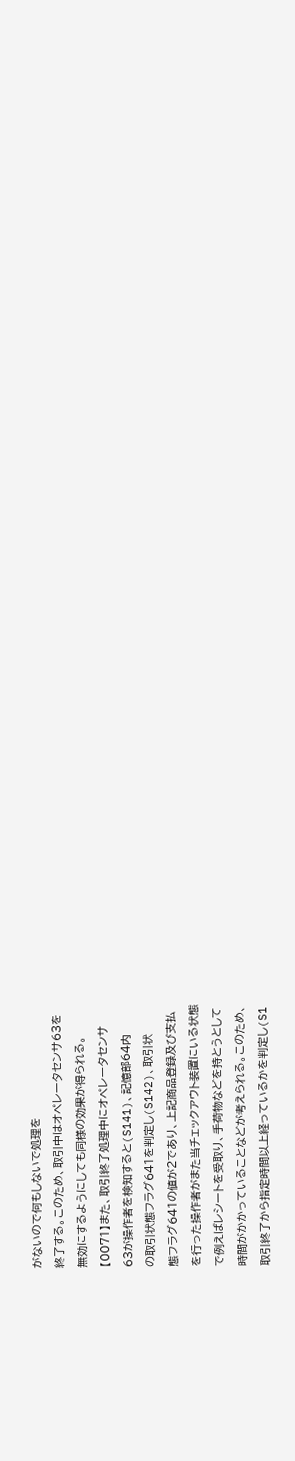がないので何もしないで処理を
終了する。このため、取引中はオペレータセンサ63を
無効にするようにしても同様の効果が得られる。
【0071】また、取引終了処理中にオペレータセンサ
63が操作者を検知すると(S141)、記憶部64内
の取引状態フラグ641を判定し(S142)、取引状
態フラグ641の値が2であり、上記商品登録及び支払
を行った操作者がまた当チェックアウト装置にいる状態
で例えばレシートを受取り、手荷物などを持とうとして
時間がかかっていることなどが考えられる。このため、
取引終了から指定時間以上経っているかを判定し(S1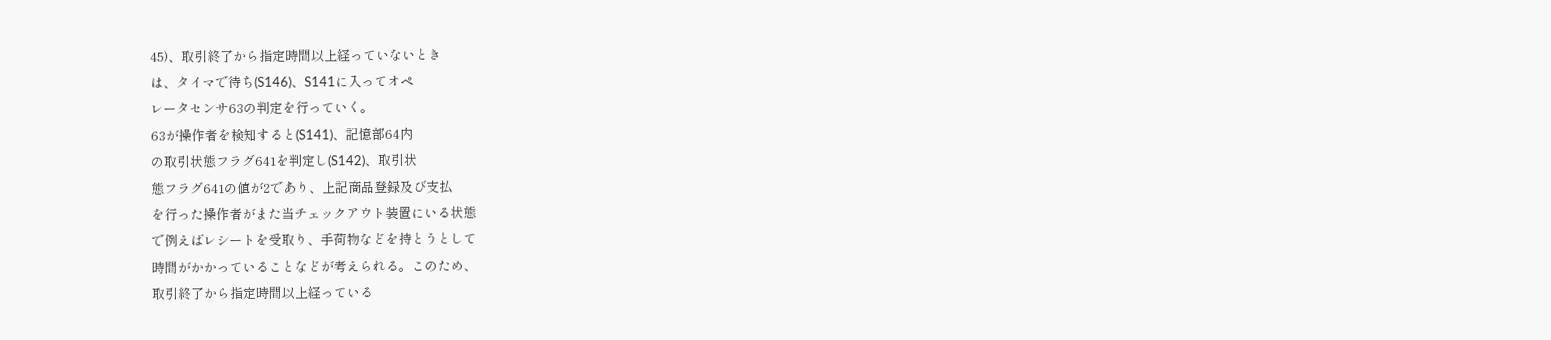45)、取引終了から指定時間以上経っていないとき
は、タイマで待ち(S146)、S141に入ってオペ
レータセンサ63の判定を行っていく。
63が操作者を検知すると(S141)、記憶部64内
の取引状態フラグ641を判定し(S142)、取引状
態フラグ641の値が2であり、上記商品登録及び支払
を行った操作者がまた当チェックアウト装置にいる状態
で例えばレシートを受取り、手荷物などを持とうとして
時間がかかっていることなどが考えられる。このため、
取引終了から指定時間以上経っている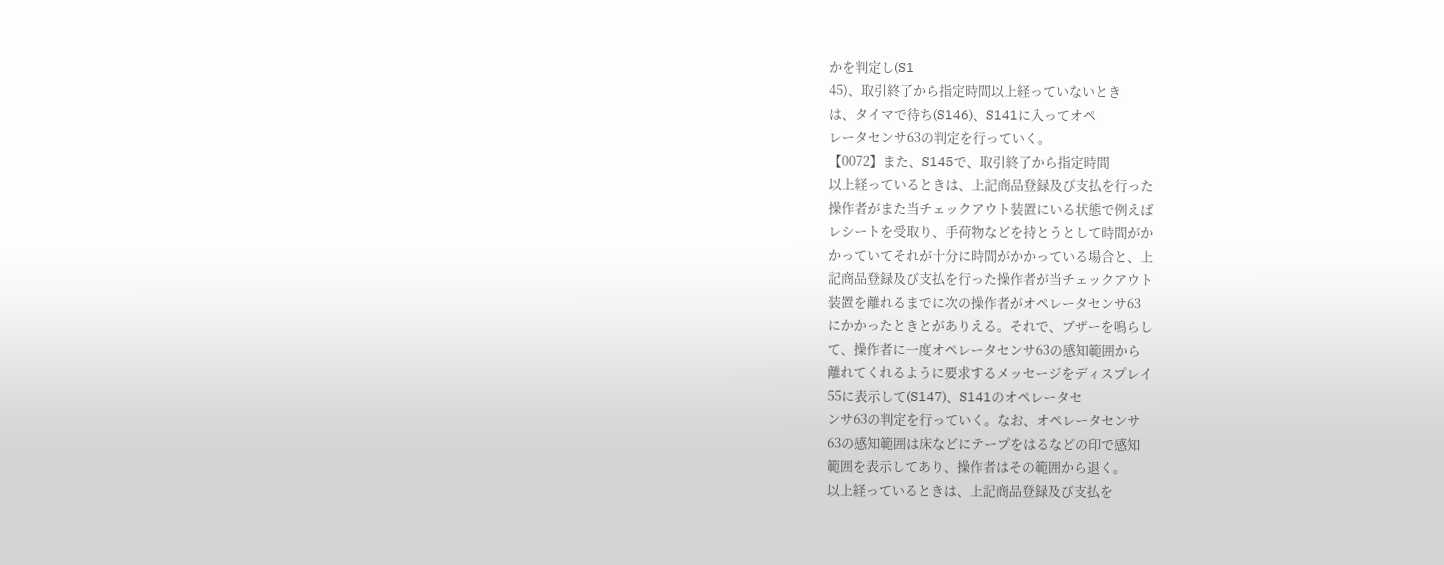かを判定し(S1
45)、取引終了から指定時間以上経っていないとき
は、タイマで待ち(S146)、S141に入ってオペ
レータセンサ63の判定を行っていく。
【0072】また、S145で、取引終了から指定時間
以上経っているときは、上記商品登録及び支払を行った
操作者がまた当チェックアウト装置にいる状態で例えば
レシートを受取り、手荷物などを持とうとして時間がか
かっていてそれが十分に時間がかかっている場合と、上
記商品登録及び支払を行った操作者が当チェックアウト
装置を離れるまでに次の操作者がオペレータセンサ63
にかかったときとがありえる。それで、ブザーを鳴らし
て、操作者に一度オペレータセンサ63の感知範囲から
離れてくれるように要求するメッセージをディスプレイ
55に表示して(S147)、S141のオペレータセ
ンサ63の判定を行っていく。なお、オペレータセンサ
63の感知範囲は床などにテープをはるなどの印で感知
範囲を表示してあり、操作者はその範囲から退く。
以上経っているときは、上記商品登録及び支払を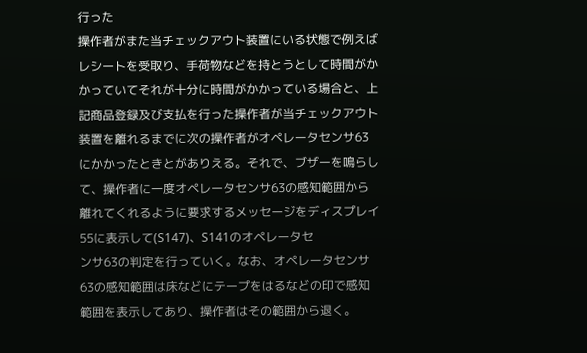行った
操作者がまた当チェックアウト装置にいる状態で例えば
レシートを受取り、手荷物などを持とうとして時間がか
かっていてそれが十分に時間がかかっている場合と、上
記商品登録及び支払を行った操作者が当チェックアウト
装置を離れるまでに次の操作者がオペレータセンサ63
にかかったときとがありえる。それで、ブザーを鳴らし
て、操作者に一度オペレータセンサ63の感知範囲から
離れてくれるように要求するメッセージをディスプレイ
55に表示して(S147)、S141のオペレータセ
ンサ63の判定を行っていく。なお、オペレータセンサ
63の感知範囲は床などにテープをはるなどの印で感知
範囲を表示してあり、操作者はその範囲から退く。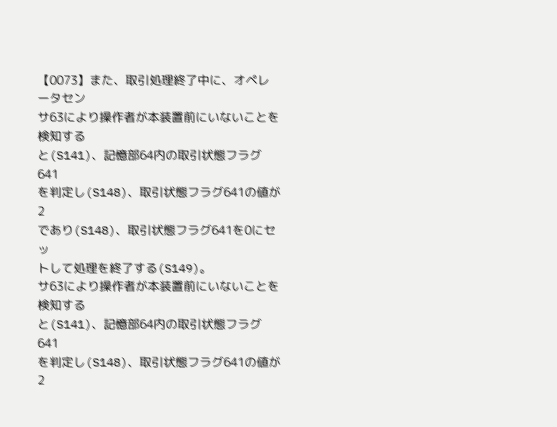【0073】また、取引処理終了中に、オペレータセン
サ63により操作者が本装置前にいないことを検知する
と(S141)、記憶部64内の取引状態フラグ641
を判定し(S148)、取引状態フラグ641の値が2
であり(S148)、取引状態フラグ641を0にセッ
トして処理を終了する(S149)。
サ63により操作者が本装置前にいないことを検知する
と(S141)、記憶部64内の取引状態フラグ641
を判定し(S148)、取引状態フラグ641の値が2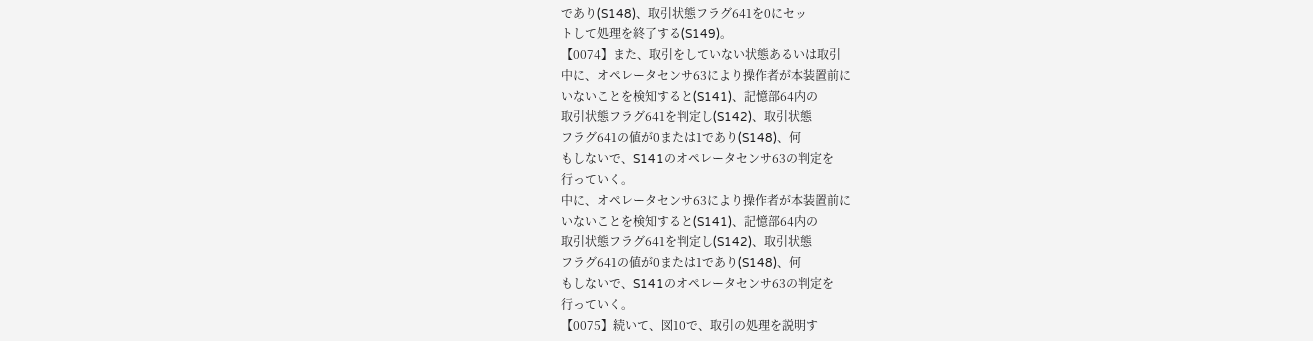であり(S148)、取引状態フラグ641を0にセッ
トして処理を終了する(S149)。
【0074】また、取引をしていない状態あるいは取引
中に、オペレータセンサ63により操作者が本装置前に
いないことを検知すると(S141)、記憶部64内の
取引状態フラグ641を判定し(S142)、取引状態
フラグ641の値が0または1であり(S148)、何
もしないで、S141のオペレータセンサ63の判定を
行っていく。
中に、オペレータセンサ63により操作者が本装置前に
いないことを検知すると(S141)、記憶部64内の
取引状態フラグ641を判定し(S142)、取引状態
フラグ641の値が0または1であり(S148)、何
もしないで、S141のオペレータセンサ63の判定を
行っていく。
【0075】続いて、図10で、取引の処理を説明す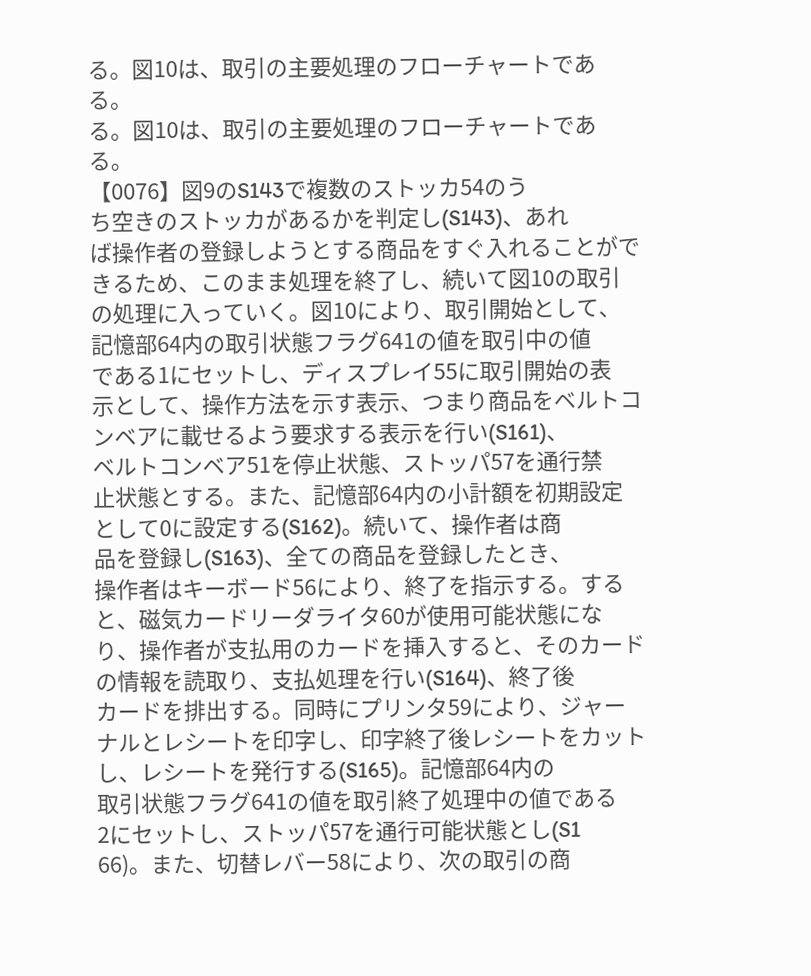る。図10は、取引の主要処理のフローチャートであ
る。
る。図10は、取引の主要処理のフローチャートであ
る。
【0076】図9のS143で複数のストッカ54のう
ち空きのストッカがあるかを判定し(S143)、あれ
ば操作者の登録しようとする商品をすぐ入れることがで
きるため、このまま処理を終了し、続いて図10の取引
の処理に入っていく。図10により、取引開始として、
記憶部64内の取引状態フラグ641の値を取引中の値
である1にセットし、ディスプレイ55に取引開始の表
示として、操作方法を示す表示、つまり商品をベルトコ
ンベアに載せるよう要求する表示を行い(S161)、
ベルトコンベア51を停止状態、ストッパ57を通行禁
止状態とする。また、記憶部64内の小計額を初期設定
として0に設定する(S162)。続いて、操作者は商
品を登録し(S163)、全ての商品を登録したとき、
操作者はキーボード56により、終了を指示する。する
と、磁気カードリーダライタ60が使用可能状態にな
り、操作者が支払用のカードを挿入すると、そのカード
の情報を読取り、支払処理を行い(S164)、終了後
カードを排出する。同時にプリンタ59により、ジャー
ナルとレシートを印字し、印字終了後レシートをカット
し、レシートを発行する(S165)。記憶部64内の
取引状態フラグ641の値を取引終了処理中の値である
2にセットし、ストッパ57を通行可能状態とし(S1
66)。また、切替レバー58により、次の取引の商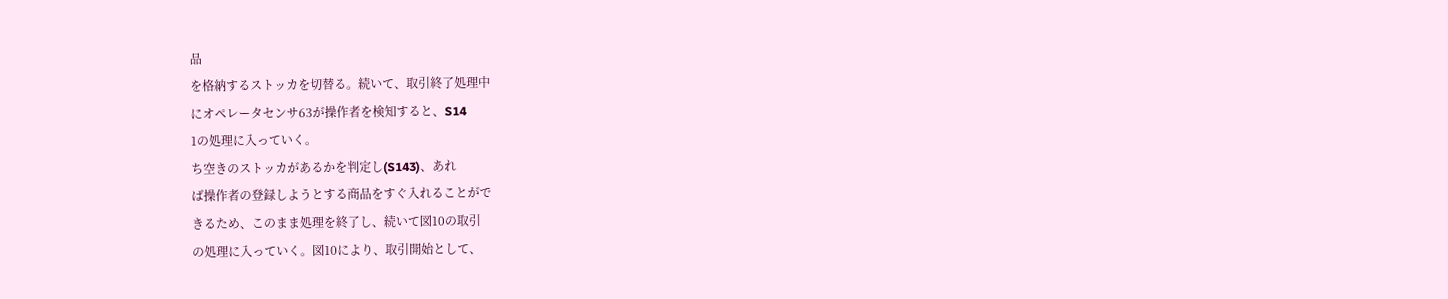品
を格納するストッカを切替る。続いて、取引終了処理中
にオペレータセンサ63が操作者を検知すると、S14
1の処理に入っていく。
ち空きのストッカがあるかを判定し(S143)、あれ
ば操作者の登録しようとする商品をすぐ入れることがで
きるため、このまま処理を終了し、続いて図10の取引
の処理に入っていく。図10により、取引開始として、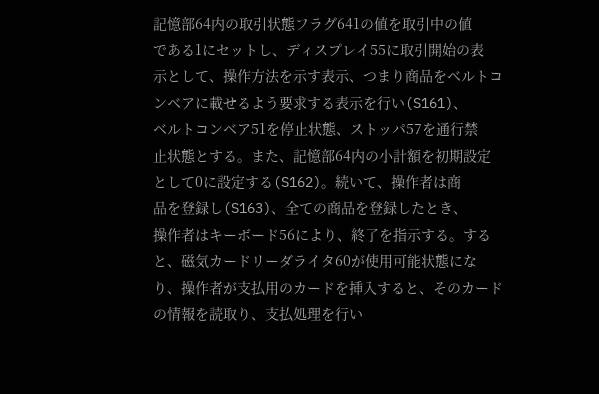記憶部64内の取引状態フラグ641の値を取引中の値
である1にセットし、ディスプレイ55に取引開始の表
示として、操作方法を示す表示、つまり商品をベルトコ
ンベアに載せるよう要求する表示を行い(S161)、
ベルトコンベア51を停止状態、ストッパ57を通行禁
止状態とする。また、記憶部64内の小計額を初期設定
として0に設定する(S162)。続いて、操作者は商
品を登録し(S163)、全ての商品を登録したとき、
操作者はキーボード56により、終了を指示する。する
と、磁気カードリーダライタ60が使用可能状態にな
り、操作者が支払用のカードを挿入すると、そのカード
の情報を読取り、支払処理を行い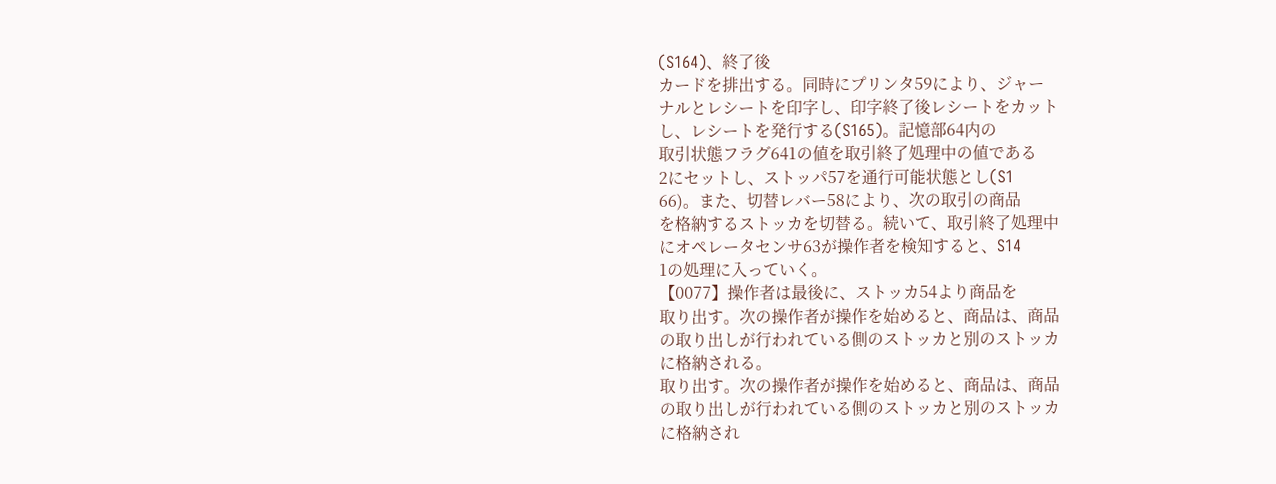(S164)、終了後
カードを排出する。同時にプリンタ59により、ジャー
ナルとレシートを印字し、印字終了後レシートをカット
し、レシートを発行する(S165)。記憶部64内の
取引状態フラグ641の値を取引終了処理中の値である
2にセットし、ストッパ57を通行可能状態とし(S1
66)。また、切替レバー58により、次の取引の商品
を格納するストッカを切替る。続いて、取引終了処理中
にオペレータセンサ63が操作者を検知すると、S14
1の処理に入っていく。
【0077】操作者は最後に、ストッカ54より商品を
取り出す。次の操作者が操作を始めると、商品は、商品
の取り出しが行われている側のストッカと別のストッカ
に格納される。
取り出す。次の操作者が操作を始めると、商品は、商品
の取り出しが行われている側のストッカと別のストッカ
に格納され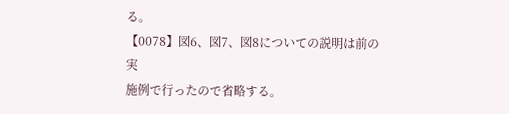る。
【0078】図6、図7、図8についての説明は前の実
施例で行ったので省略する。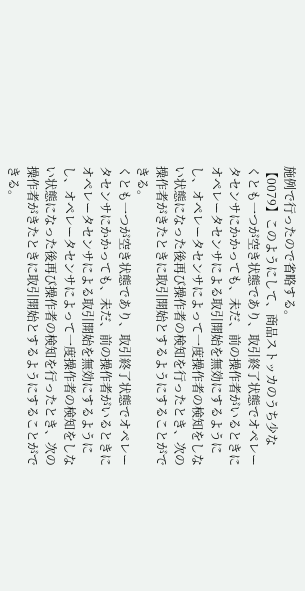施例で行ったので省略する。
【0079】このようにして、商品ストッカのうち少な
くとも一つが空き状態であり、取引終了状態でオペレー
タセンサにかかっても、未だ、前の操作者がいるときに
オペレータセンサによる取引開始を無効にするように
し、オペレータセンサによって一度操作者の検知をしな
い状態になった後再び操作者の検知を行ったとき、次の
操作者がきたときに取引開始とするようにすることがで
きる。
くとも一つが空き状態であり、取引終了状態でオペレー
タセンサにかかっても、未だ、前の操作者がいるときに
オペレータセンサによる取引開始を無効にするように
し、オペレータセンサによって一度操作者の検知をしな
い状態になった後再び操作者の検知を行ったとき、次の
操作者がきたときに取引開始とするようにすることがで
きる。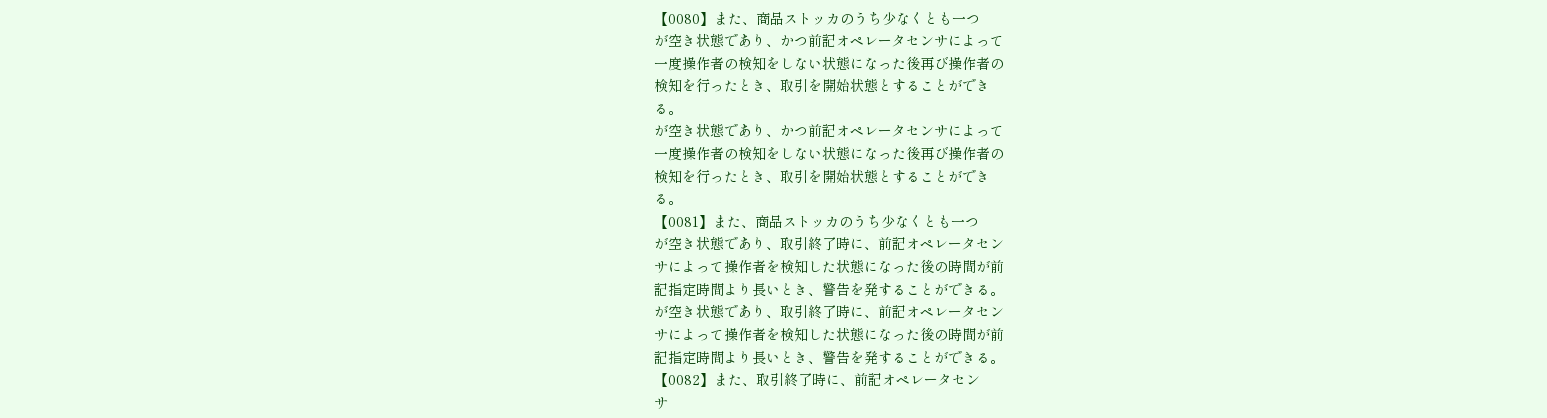【0080】また、商品ストッカのうち少なくとも一つ
が空き状態であり、かつ前記オペレータセンサによって
一度操作者の検知をしない状態になった後再び操作者の
検知を行ったとき、取引を開始状態とすることができ
る。
が空き状態であり、かつ前記オペレータセンサによって
一度操作者の検知をしない状態になった後再び操作者の
検知を行ったとき、取引を開始状態とすることができ
る。
【0081】また、商品ストッカのうち少なくとも一つ
が空き状態であり、取引終了時に、前記オペレータセン
サによって操作者を検知した状態になった後の時間が前
記指定時間より長いとき、警告を発することができる。
が空き状態であり、取引終了時に、前記オペレータセン
サによって操作者を検知した状態になった後の時間が前
記指定時間より長いとき、警告を発することができる。
【0082】また、取引終了時に、前記オペレータセン
サ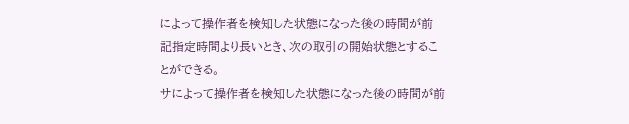によって操作者を検知した状態になった後の時間が前
記指定時間より長いとき、次の取引の開始状態とするこ
とができる。
サによって操作者を検知した状態になった後の時間が前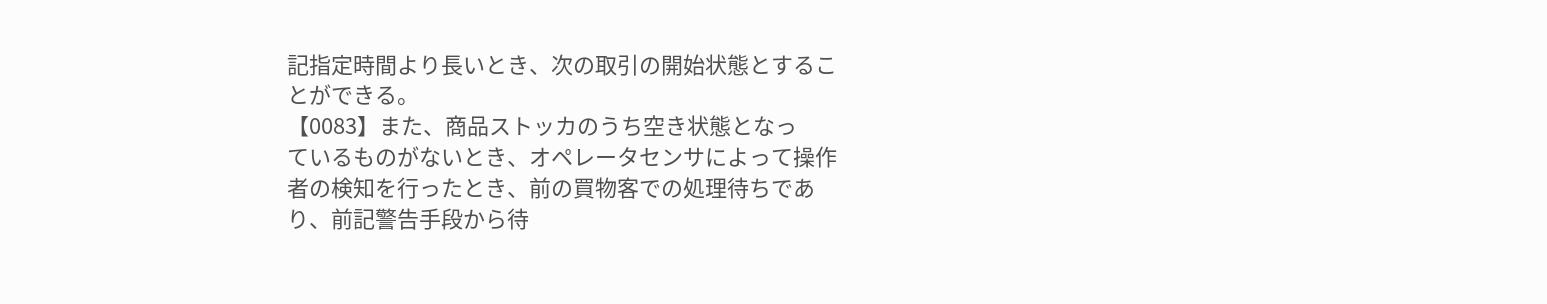記指定時間より長いとき、次の取引の開始状態とするこ
とができる。
【0083】また、商品ストッカのうち空き状態となっ
ているものがないとき、オペレータセンサによって操作
者の検知を行ったとき、前の買物客での処理待ちであ
り、前記警告手段から待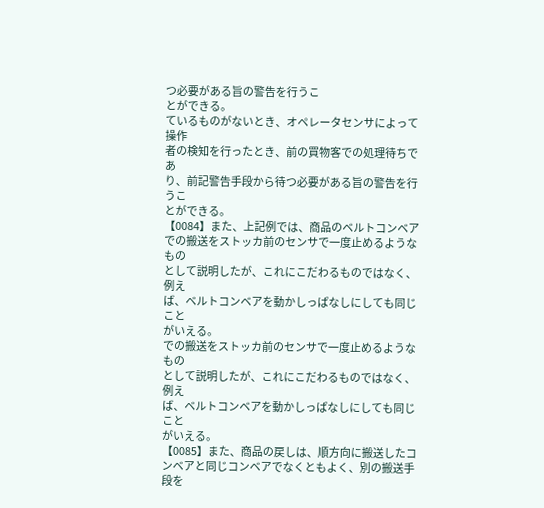つ必要がある旨の警告を行うこ
とができる。
ているものがないとき、オペレータセンサによって操作
者の検知を行ったとき、前の買物客での処理待ちであ
り、前記警告手段から待つ必要がある旨の警告を行うこ
とができる。
【0084】また、上記例では、商品のベルトコンベア
での搬送をストッカ前のセンサで一度止めるようなもの
として説明したが、これにこだわるものではなく、例え
ば、ベルトコンベアを動かしっぱなしにしても同じこと
がいえる。
での搬送をストッカ前のセンサで一度止めるようなもの
として説明したが、これにこだわるものではなく、例え
ば、ベルトコンベアを動かしっぱなしにしても同じこと
がいえる。
【0085】また、商品の戻しは、順方向に搬送したコ
ンベアと同じコンベアでなくともよく、別の搬送手段を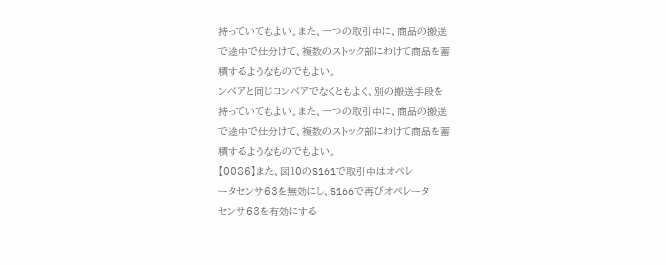持っていてもよい。また、一つの取引中に、商品の搬送
で途中で仕分けて、複数のストック部にわけて商品を蓄
積するようなものでもよい。
ンベアと同じコンベアでなくともよく、別の搬送手段を
持っていてもよい。また、一つの取引中に、商品の搬送
で途中で仕分けて、複数のストック部にわけて商品を蓄
積するようなものでもよい。
【0086】また、図10のS161で取引中はオペレ
ータセンサ63を無効にし、S166で再びオペレータ
センサ63を有効にする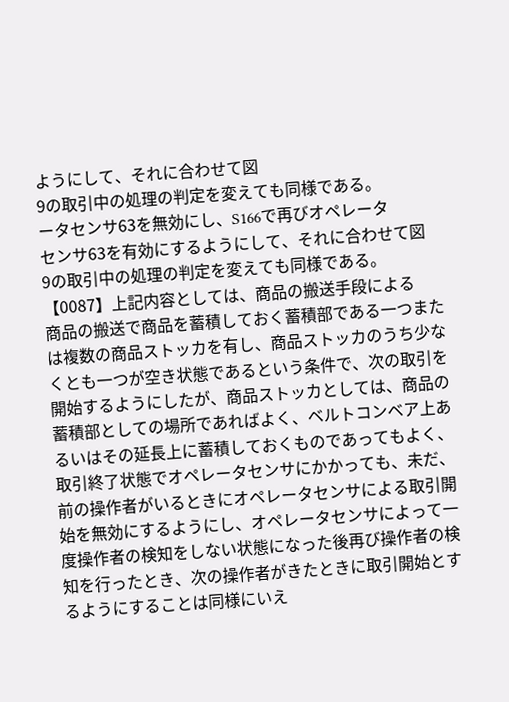ようにして、それに合わせて図
9の取引中の処理の判定を変えても同様である。
ータセンサ63を無効にし、S166で再びオペレータ
センサ63を有効にするようにして、それに合わせて図
9の取引中の処理の判定を変えても同様である。
【0087】上記内容としては、商品の搬送手段による
商品の搬送で商品を蓄積しておく蓄積部である一つまた
は複数の商品ストッカを有し、商品ストッカのうち少な
くとも一つが空き状態であるという条件で、次の取引を
開始するようにしたが、商品ストッカとしては、商品の
蓄積部としての場所であればよく、ベルトコンベア上あ
るいはその延長上に蓄積しておくものであってもよく、
取引終了状態でオペレータセンサにかかっても、未だ、
前の操作者がいるときにオペレータセンサによる取引開
始を無効にするようにし、オペレータセンサによって一
度操作者の検知をしない状態になった後再び操作者の検
知を行ったとき、次の操作者がきたときに取引開始とす
るようにすることは同様にいえ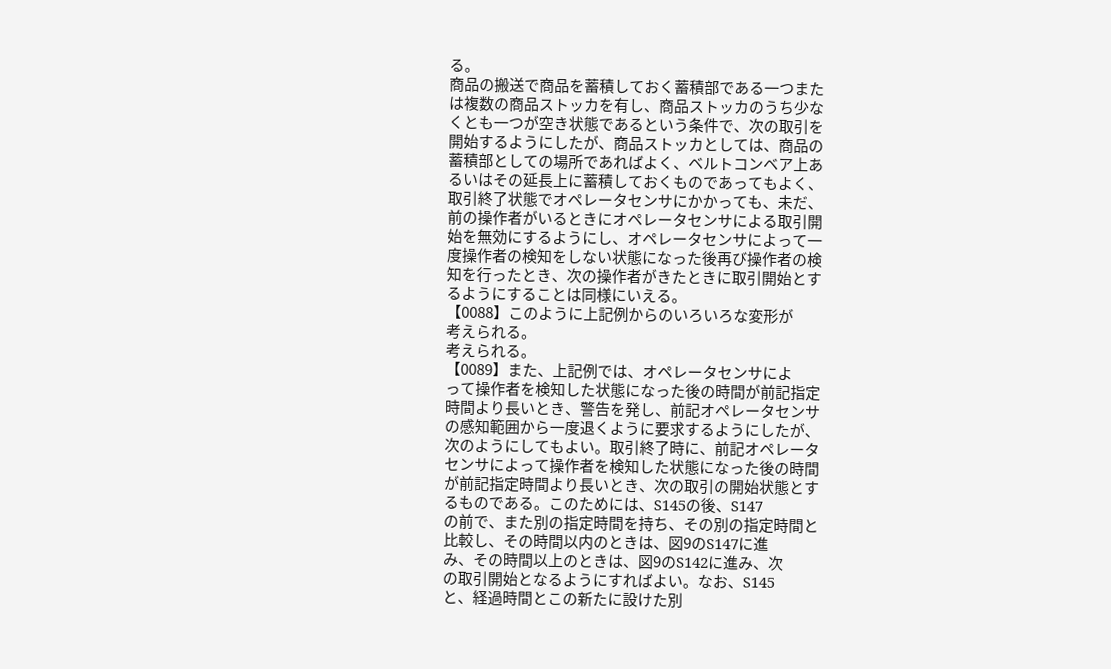る。
商品の搬送で商品を蓄積しておく蓄積部である一つまた
は複数の商品ストッカを有し、商品ストッカのうち少な
くとも一つが空き状態であるという条件で、次の取引を
開始するようにしたが、商品ストッカとしては、商品の
蓄積部としての場所であればよく、ベルトコンベア上あ
るいはその延長上に蓄積しておくものであってもよく、
取引終了状態でオペレータセンサにかかっても、未だ、
前の操作者がいるときにオペレータセンサによる取引開
始を無効にするようにし、オペレータセンサによって一
度操作者の検知をしない状態になった後再び操作者の検
知を行ったとき、次の操作者がきたときに取引開始とす
るようにすることは同様にいえる。
【0088】このように上記例からのいろいろな変形が
考えられる。
考えられる。
【0089】また、上記例では、オペレータセンサによ
って操作者を検知した状態になった後の時間が前記指定
時間より長いとき、警告を発し、前記オペレータセンサ
の感知範囲から一度退くように要求するようにしたが、
次のようにしてもよい。取引終了時に、前記オペレータ
センサによって操作者を検知した状態になった後の時間
が前記指定時間より長いとき、次の取引の開始状態とす
るものである。このためには、S145の後、S147
の前で、また別の指定時間を持ち、その別の指定時間と
比較し、その時間以内のときは、図9のS147に進
み、その時間以上のときは、図9のS142に進み、次
の取引開始となるようにすればよい。なお、S145
と、経過時間とこの新たに設けた別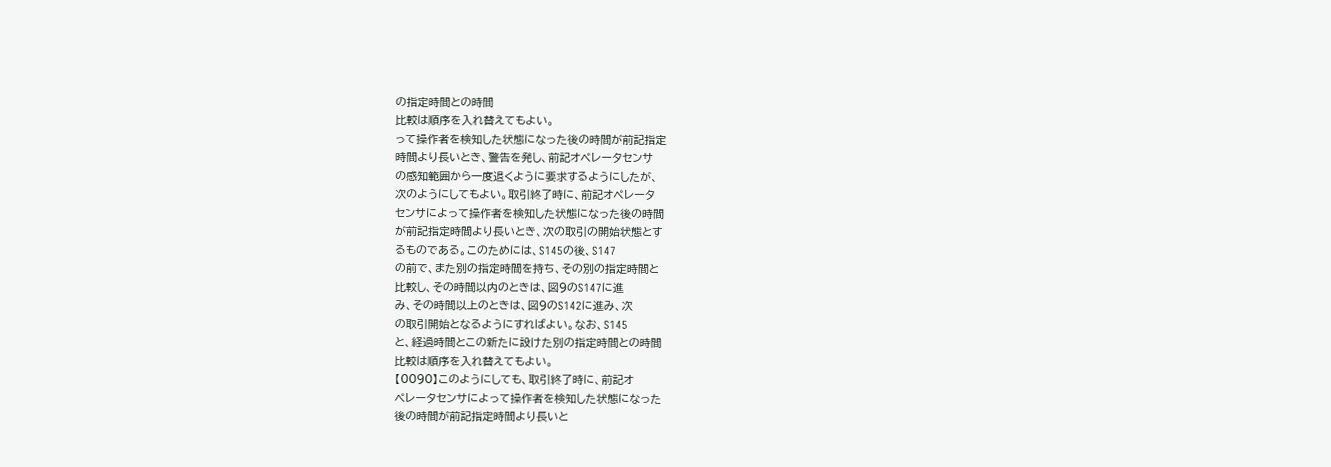の指定時間との時間
比較は順序を入れ替えてもよい。
って操作者を検知した状態になった後の時間が前記指定
時間より長いとき、警告を発し、前記オペレータセンサ
の感知範囲から一度退くように要求するようにしたが、
次のようにしてもよい。取引終了時に、前記オペレータ
センサによって操作者を検知した状態になった後の時間
が前記指定時間より長いとき、次の取引の開始状態とす
るものである。このためには、S145の後、S147
の前で、また別の指定時間を持ち、その別の指定時間と
比較し、その時間以内のときは、図9のS147に進
み、その時間以上のときは、図9のS142に進み、次
の取引開始となるようにすればよい。なお、S145
と、経過時間とこの新たに設けた別の指定時間との時間
比較は順序を入れ替えてもよい。
【0090】このようにしても、取引終了時に、前記オ
ペレータセンサによって操作者を検知した状態になった
後の時間が前記指定時間より長いと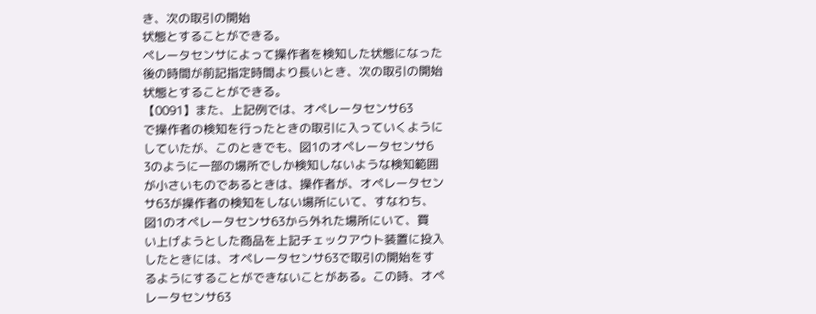き、次の取引の開始
状態とすることができる。
ペレータセンサによって操作者を検知した状態になった
後の時間が前記指定時間より長いとき、次の取引の開始
状態とすることができる。
【0091】また、上記例では、オペレータセンサ63
で操作者の検知を行ったときの取引に入っていくように
していたが、このときでも、図1のオペレータセンサ6
3のように一部の場所でしか検知しないような検知範囲
が小さいものであるときは、操作者が、オペレータセン
サ63が操作者の検知をしない場所にいて、すなわち、
図1のオペレータセンサ63から外れた場所にいて、買
い上げようとした商品を上記チェックアウト装置に投入
したときには、オペレータセンサ63で取引の開始をす
るようにすることができないことがある。この時、オペ
レータセンサ63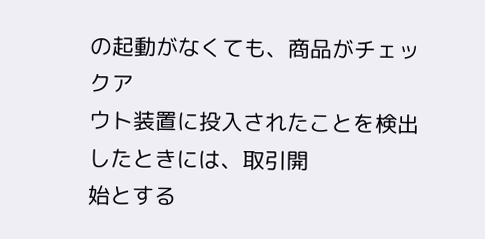の起動がなくても、商品がチェックア
ウト装置に投入されたことを検出したときには、取引開
始とする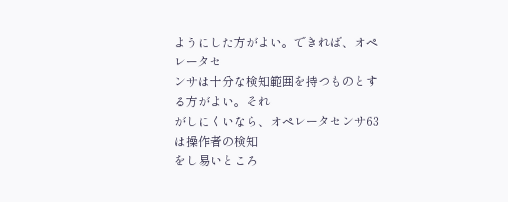ようにした方がよい。できれば、オペレータセ
ンサは十分な検知範囲を持つものとする方がよい。それ
がしにくいなら、オペレータセンサ63は操作者の検知
をし易いところ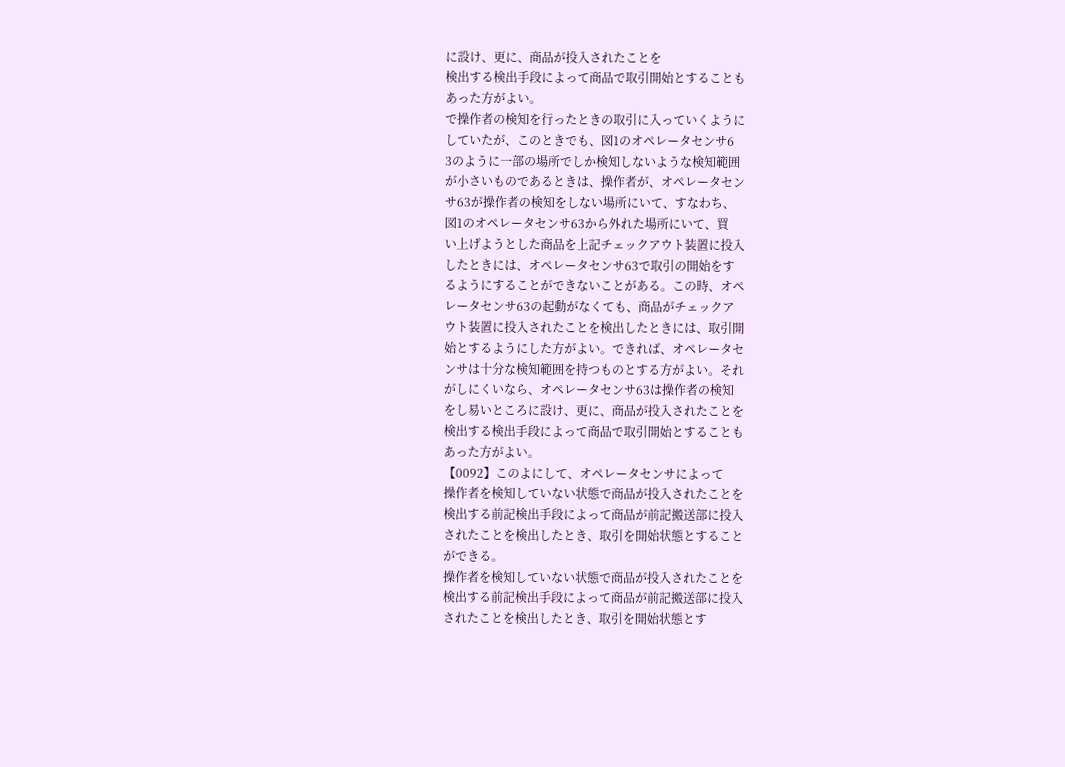に設け、更に、商品が投入されたことを
検出する検出手段によって商品で取引開始とすることも
あった方がよい。
で操作者の検知を行ったときの取引に入っていくように
していたが、このときでも、図1のオペレータセンサ6
3のように一部の場所でしか検知しないような検知範囲
が小さいものであるときは、操作者が、オペレータセン
サ63が操作者の検知をしない場所にいて、すなわち、
図1のオペレータセンサ63から外れた場所にいて、買
い上げようとした商品を上記チェックアウト装置に投入
したときには、オペレータセンサ63で取引の開始をす
るようにすることができないことがある。この時、オペ
レータセンサ63の起動がなくても、商品がチェックア
ウト装置に投入されたことを検出したときには、取引開
始とするようにした方がよい。できれば、オペレータセ
ンサは十分な検知範囲を持つものとする方がよい。それ
がしにくいなら、オペレータセンサ63は操作者の検知
をし易いところに設け、更に、商品が投入されたことを
検出する検出手段によって商品で取引開始とすることも
あった方がよい。
【0092】このよにして、オペレータセンサによって
操作者を検知していない状態で商品が投入されたことを
検出する前記検出手段によって商品が前記搬送部に投入
されたことを検出したとき、取引を開始状態とすること
ができる。
操作者を検知していない状態で商品が投入されたことを
検出する前記検出手段によって商品が前記搬送部に投入
されたことを検出したとき、取引を開始状態とす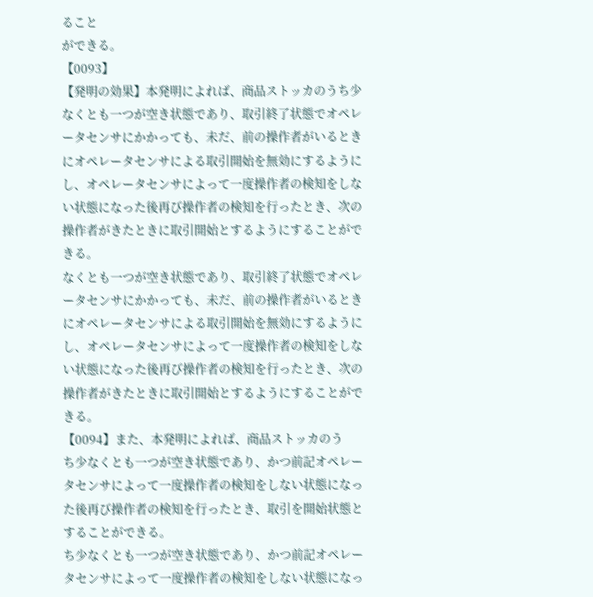ること
ができる。
【0093】
【発明の効果】本発明によれば、商品ストッカのうち少
なくとも一つが空き状態であり、取引終了状態でオペレ
ータセンサにかかっても、未だ、前の操作者がいるとき
にオペレータセンサによる取引開始を無効にするように
し、オペレータセンサによって一度操作者の検知をしな
い状態になった後再び操作者の検知を行ったとき、次の
操作者がきたときに取引開始とするようにすることがで
きる。
なくとも一つが空き状態であり、取引終了状態でオペレ
ータセンサにかかっても、未だ、前の操作者がいるとき
にオペレータセンサによる取引開始を無効にするように
し、オペレータセンサによって一度操作者の検知をしな
い状態になった後再び操作者の検知を行ったとき、次の
操作者がきたときに取引開始とするようにすることがで
きる。
【0094】また、本発明によれば、商品ストッカのう
ち少なくとも一つが空き状態であり、かつ前記オペレー
タセンサによって一度操作者の検知をしない状態になっ
た後再び操作者の検知を行ったとき、取引を開始状態と
することができる。
ち少なくとも一つが空き状態であり、かつ前記オペレー
タセンサによって一度操作者の検知をしない状態になっ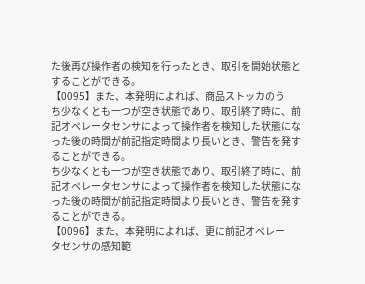た後再び操作者の検知を行ったとき、取引を開始状態と
することができる。
【0095】また、本発明によれば、商品ストッカのう
ち少なくとも一つが空き状態であり、取引終了時に、前
記オペレータセンサによって操作者を検知した状態にな
った後の時間が前記指定時間より長いとき、警告を発す
ることができる。
ち少なくとも一つが空き状態であり、取引終了時に、前
記オペレータセンサによって操作者を検知した状態にな
った後の時間が前記指定時間より長いとき、警告を発す
ることができる。
【0096】また、本発明によれば、更に前記オペレー
タセンサの感知範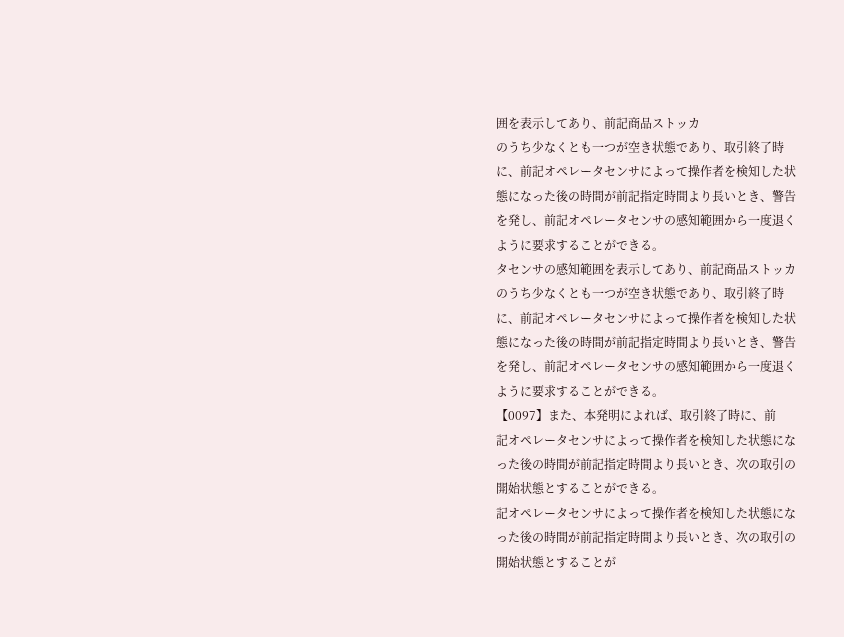囲を表示してあり、前記商品ストッカ
のうち少なくとも一つが空き状態であり、取引終了時
に、前記オペレータセンサによって操作者を検知した状
態になった後の時間が前記指定時間より長いとき、警告
を発し、前記オペレータセンサの感知範囲から一度退く
ように要求することができる。
タセンサの感知範囲を表示してあり、前記商品ストッカ
のうち少なくとも一つが空き状態であり、取引終了時
に、前記オペレータセンサによって操作者を検知した状
態になった後の時間が前記指定時間より長いとき、警告
を発し、前記オペレータセンサの感知範囲から一度退く
ように要求することができる。
【0097】また、本発明によれば、取引終了時に、前
記オペレータセンサによって操作者を検知した状態にな
った後の時間が前記指定時間より長いとき、次の取引の
開始状態とすることができる。
記オペレータセンサによって操作者を検知した状態にな
った後の時間が前記指定時間より長いとき、次の取引の
開始状態とすることが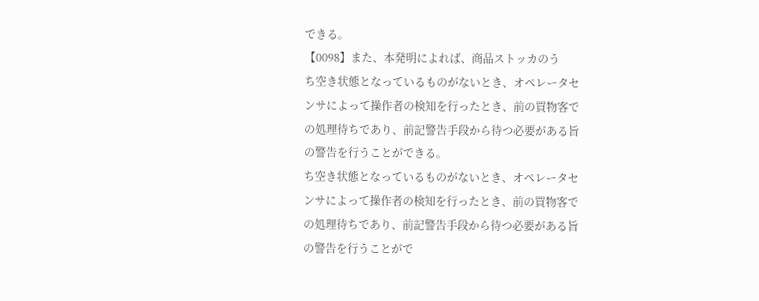できる。
【0098】また、本発明によれば、商品ストッカのう
ち空き状態となっているものがないとき、オペレータセ
ンサによって操作者の検知を行ったとき、前の買物客で
の処理待ちであり、前記警告手段から待つ必要がある旨
の警告を行うことができる。
ち空き状態となっているものがないとき、オペレータセ
ンサによって操作者の検知を行ったとき、前の買物客で
の処理待ちであり、前記警告手段から待つ必要がある旨
の警告を行うことがで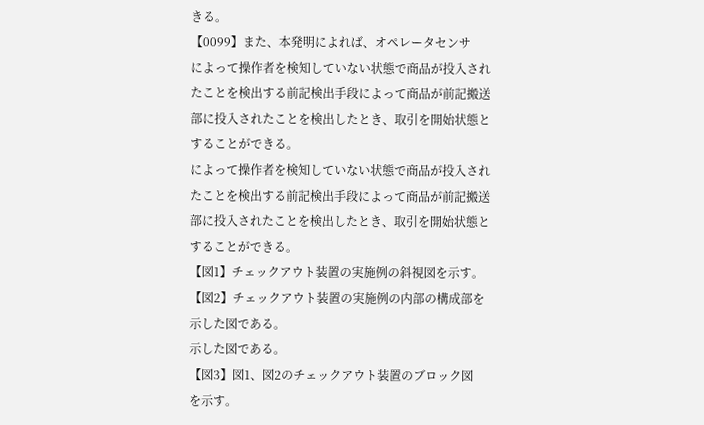きる。
【0099】また、本発明によれば、オペレータセンサ
によって操作者を検知していない状態で商品が投入され
たことを検出する前記検出手段によって商品が前記搬送
部に投入されたことを検出したとき、取引を開始状態と
することができる。
によって操作者を検知していない状態で商品が投入され
たことを検出する前記検出手段によって商品が前記搬送
部に投入されたことを検出したとき、取引を開始状態と
することができる。
【図1】チェックアウト装置の実施例の斜視図を示す。
【図2】チェックアウト装置の実施例の内部の構成部を
示した図である。
示した図である。
【図3】図1、図2のチェックアウト装置のブロック図
を示す。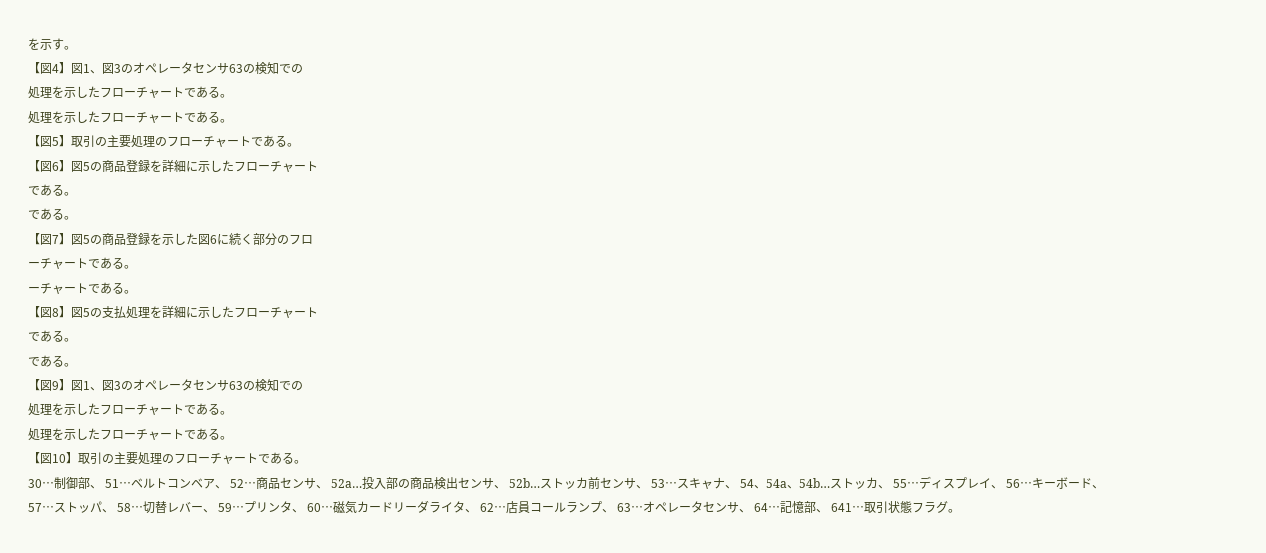を示す。
【図4】図1、図3のオペレータセンサ63の検知での
処理を示したフローチャートである。
処理を示したフローチャートである。
【図5】取引の主要処理のフローチャートである。
【図6】図5の商品登録を詳細に示したフローチャート
である。
である。
【図7】図5の商品登録を示した図6に続く部分のフロ
ーチャートである。
ーチャートである。
【図8】図5の支払処理を詳細に示したフローチャート
である。
である。
【図9】図1、図3のオペレータセンサ63の検知での
処理を示したフローチャートである。
処理を示したフローチャートである。
【図10】取引の主要処理のフローチャートである。
30…制御部、 51…ベルトコンベア、 52…商品センサ、 52a…投入部の商品検出センサ、 52b…ストッカ前センサ、 53…スキャナ、 54、54a、54b…ストッカ、 55…ディスプレイ、 56…キーボード、 57…ストッパ、 58…切替レバー、 59…プリンタ、 60…磁気カードリーダライタ、 62…店員コールランプ、 63…オペレータセンサ、 64…記憶部、 641…取引状態フラグ。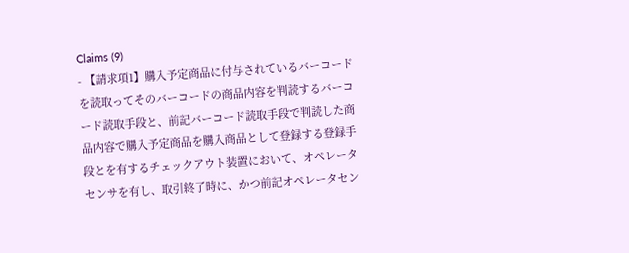Claims (9)
- 【請求項1】購入予定商品に付与されているバーコード
を読取ってそのバーコードの商品内容を判読するバーコ
ード読取手段と、前記バーコード読取手段で判読した商
品内容で購入予定商品を購入商品として登録する登録手
段とを有するチェックアウト装置において、オペレータ
センサを有し、取引終了時に、かつ前記オペレータセン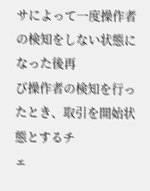サによって一度操作者の検知をしない状態になった後再
び操作者の検知を行ったとき、取引を開始状態とするチ
ェ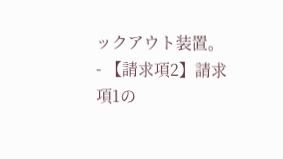ックアウト装置。 - 【請求項2】請求項1の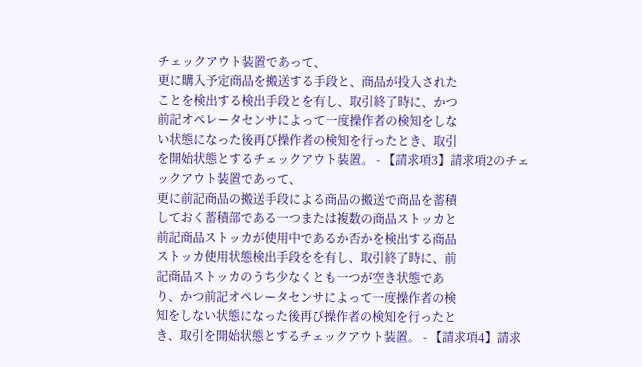チェックアウト装置であって、
更に購入予定商品を搬送する手段と、商品が投入された
ことを検出する検出手段とを有し、取引終了時に、かつ
前記オペレータセンサによって一度操作者の検知をしな
い状態になった後再び操作者の検知を行ったとき、取引
を開始状態とするチェックアウト装置。 - 【請求項3】請求項2のチェックアウト装置であって、
更に前記商品の搬送手段による商品の搬送で商品を蓄積
しておく蓄積部である一つまたは複数の商品ストッカと
前記商品ストッカが使用中であるか否かを検出する商品
ストッカ使用状態検出手段をを有し、取引終了時に、前
記商品ストッカのうち少なくとも一つが空き状態であ
り、かつ前記オペレータセンサによって一度操作者の検
知をしない状態になった後再び操作者の検知を行ったと
き、取引を開始状態とするチェックアウト装置。 - 【請求項4】請求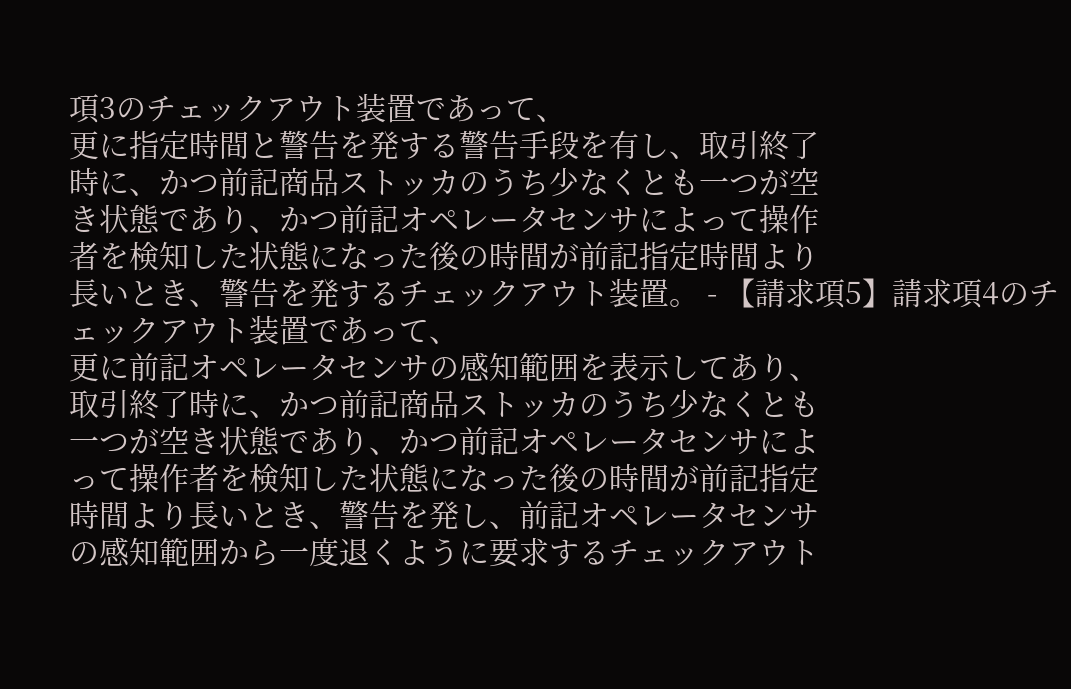項3のチェックアウト装置であって、
更に指定時間と警告を発する警告手段を有し、取引終了
時に、かつ前記商品ストッカのうち少なくとも一つが空
き状態であり、かつ前記オペレータセンサによって操作
者を検知した状態になった後の時間が前記指定時間より
長いとき、警告を発するチェックアウト装置。 - 【請求項5】請求項4のチェックアウト装置であって、
更に前記オペレータセンサの感知範囲を表示してあり、
取引終了時に、かつ前記商品ストッカのうち少なくとも
一つが空き状態であり、かつ前記オペレータセンサによ
って操作者を検知した状態になった後の時間が前記指定
時間より長いとき、警告を発し、前記オペレータセンサ
の感知範囲から一度退くように要求するチェックアウト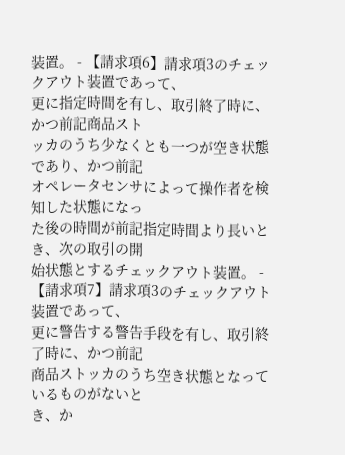装置。 - 【請求項6】請求項3のチェックアウト装置であって、
更に指定時間を有し、取引終了時に、かつ前記商品スト
ッカのうち少なくとも一つが空き状態であり、かつ前記
オペレータセンサによって操作者を検知した状態になっ
た後の時間が前記指定時間より長いとき、次の取引の開
始状態とするチェックアウト装置。 - 【請求項7】請求項3のチェックアウト装置であって、
更に警告する警告手段を有し、取引終了時に、かつ前記
商品ストッカのうち空き状態となっているものがないと
き、か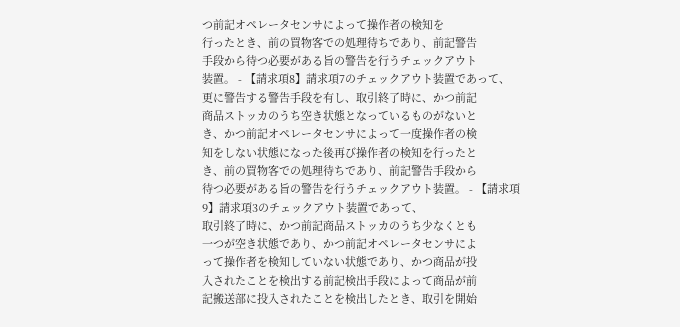つ前記オペレータセンサによって操作者の検知を
行ったとき、前の買物客での処理待ちであり、前記警告
手段から待つ必要がある旨の警告を行うチェックアウト
装置。 - 【請求項8】請求項7のチェックアウト装置であって、
更に警告する警告手段を有し、取引終了時に、かつ前記
商品ストッカのうち空き状態となっているものがないと
き、かつ前記オペレータセンサによって一度操作者の検
知をしない状態になった後再び操作者の検知を行ったと
き、前の買物客での処理待ちであり、前記警告手段から
待つ必要がある旨の警告を行うチェックアウト装置。 - 【請求項9】請求項3のチェックアウト装置であって、
取引終了時に、かつ前記商品ストッカのうち少なくとも
一つが空き状態であり、かつ前記オペレータセンサによ
って操作者を検知していない状態であり、かつ商品が投
入されたことを検出する前記検出手段によって商品が前
記搬送部に投入されたことを検出したとき、取引を開始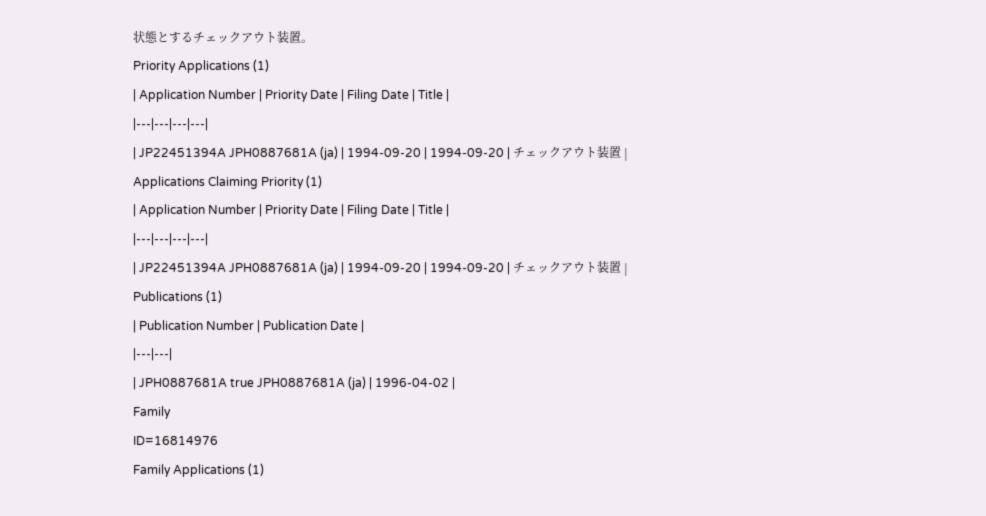状態とするチェックアウト装置。
Priority Applications (1)
| Application Number | Priority Date | Filing Date | Title |
|---|---|---|---|
| JP22451394A JPH0887681A (ja) | 1994-09-20 | 1994-09-20 | チェックアウト装置 |
Applications Claiming Priority (1)
| Application Number | Priority Date | Filing Date | Title |
|---|---|---|---|
| JP22451394A JPH0887681A (ja) | 1994-09-20 | 1994-09-20 | チェックアウト装置 |
Publications (1)
| Publication Number | Publication Date |
|---|---|
| JPH0887681A true JPH0887681A (ja) | 1996-04-02 |
Family
ID=16814976
Family Applications (1)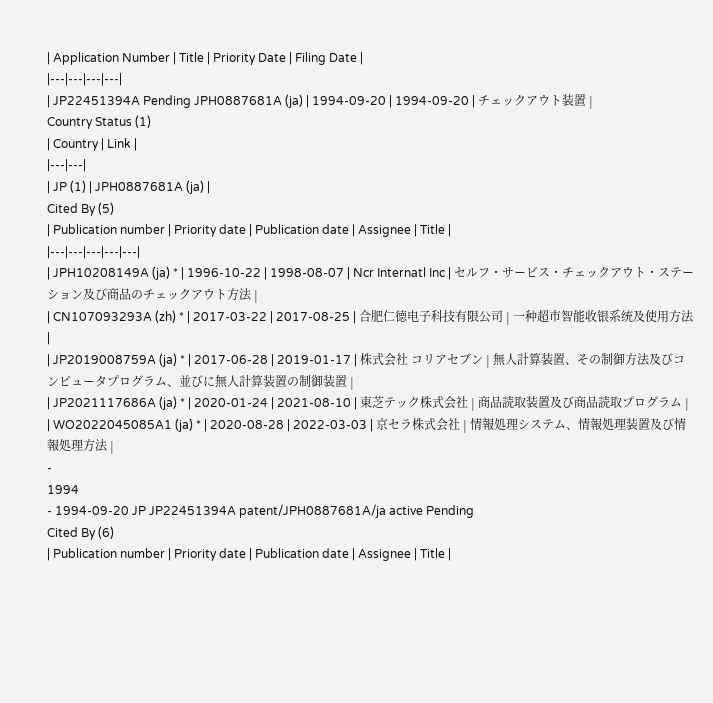| Application Number | Title | Priority Date | Filing Date |
|---|---|---|---|
| JP22451394A Pending JPH0887681A (ja) | 1994-09-20 | 1994-09-20 | チェックアウト装置 |
Country Status (1)
| Country | Link |
|---|---|
| JP (1) | JPH0887681A (ja) |
Cited By (5)
| Publication number | Priority date | Publication date | Assignee | Title |
|---|---|---|---|---|
| JPH10208149A (ja) * | 1996-10-22 | 1998-08-07 | Ncr Internatl Inc | セルフ・サービス・チェックアウト・ステーション及び商品のチェックアウト方法 |
| CN107093293A (zh) * | 2017-03-22 | 2017-08-25 | 合肥仁德电子科技有限公司 | 一种超市智能收银系统及使用方法 |
| JP2019008759A (ja) * | 2017-06-28 | 2019-01-17 | 株式会社 コリアセブン | 無人計算装置、その制御方法及びコンピュータプログラム、並びに無人計算装置の制御装置 |
| JP2021117686A (ja) * | 2020-01-24 | 2021-08-10 | 東芝テック株式会社 | 商品読取装置及び商品読取プログラム |
| WO2022045085A1 (ja) * | 2020-08-28 | 2022-03-03 | 京セラ株式会社 | 情報処理システム、情報処理装置及び情報処理方法 |
-
1994
- 1994-09-20 JP JP22451394A patent/JPH0887681A/ja active Pending
Cited By (6)
| Publication number | Priority date | Publication date | Assignee | Title |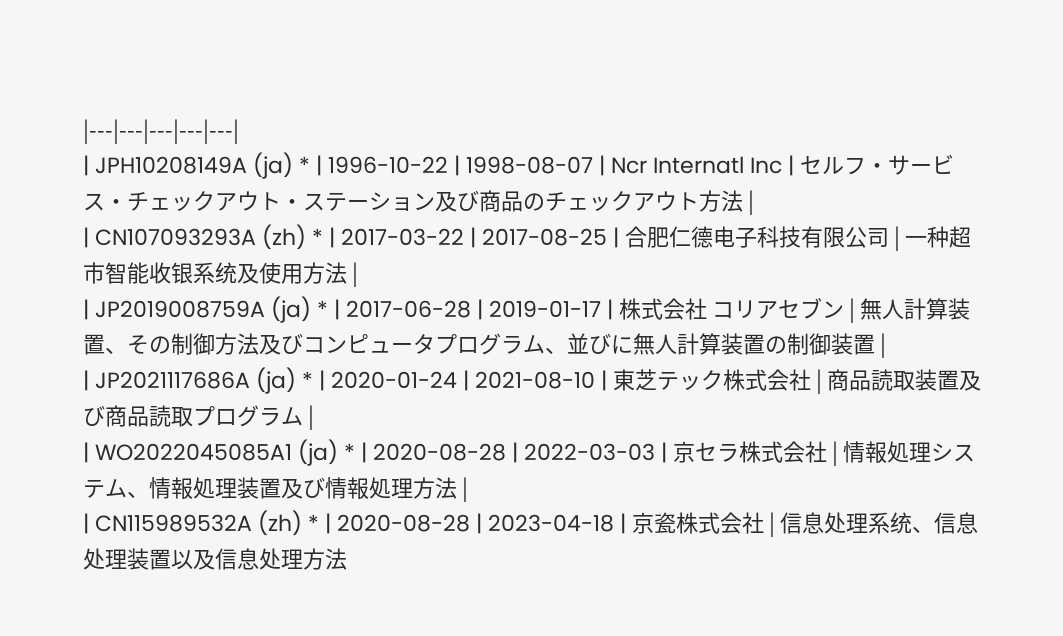|---|---|---|---|---|
| JPH10208149A (ja) * | 1996-10-22 | 1998-08-07 | Ncr Internatl Inc | セルフ・サービス・チェックアウト・ステーション及び商品のチェックアウト方法 |
| CN107093293A (zh) * | 2017-03-22 | 2017-08-25 | 合肥仁德电子科技有限公司 | 一种超市智能收银系统及使用方法 |
| JP2019008759A (ja) * | 2017-06-28 | 2019-01-17 | 株式会社 コリアセブン | 無人計算装置、その制御方法及びコンピュータプログラム、並びに無人計算装置の制御装置 |
| JP2021117686A (ja) * | 2020-01-24 | 2021-08-10 | 東芝テック株式会社 | 商品読取装置及び商品読取プログラム |
| WO2022045085A1 (ja) * | 2020-08-28 | 2022-03-03 | 京セラ株式会社 | 情報処理システム、情報処理装置及び情報処理方法 |
| CN115989532A (zh) * | 2020-08-28 | 2023-04-18 | 京瓷株式会社 | 信息处理系统、信息处理装置以及信息处理方法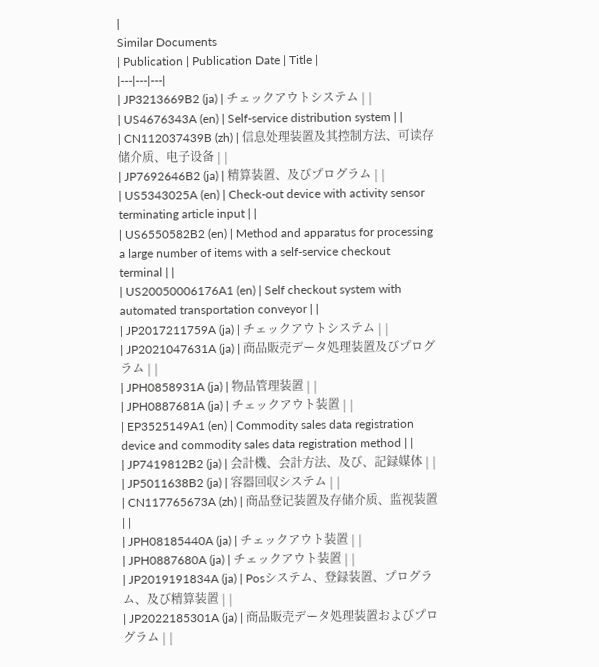|
Similar Documents
| Publication | Publication Date | Title |
|---|---|---|
| JP3213669B2 (ja) | チェックアウトシステム | |
| US4676343A (en) | Self-service distribution system | |
| CN112037439B (zh) | 信息处理装置及其控制方法、可读存储介质、电子设备 | |
| JP7692646B2 (ja) | 精算装置、及びプログラム | |
| US5343025A (en) | Check-out device with activity sensor terminating article input | |
| US6550582B2 (en) | Method and apparatus for processing a large number of items with a self-service checkout terminal | |
| US20050006176A1 (en) | Self checkout system with automated transportation conveyor | |
| JP2017211759A (ja) | チェックアウトシステム | |
| JP2021047631A (ja) | 商品販売データ処理装置及びプログラム | |
| JPH0858931A (ja) | 物品管理装置 | |
| JPH0887681A (ja) | チェックアウト装置 | |
| EP3525149A1 (en) | Commodity sales data registration device and commodity sales data registration method | |
| JP7419812B2 (ja) | 会計機、会計方法、及び、記録媒体 | |
| JP5011638B2 (ja) | 容器回収システム | |
| CN117765673A (zh) | 商品登记装置及存储介质、监视装置 | |
| JPH08185440A (ja) | チェックアウト装置 | |
| JPH0887680A (ja) | チェックアウト装置 | |
| JP2019191834A (ja) | Posシステム、登録装置、プログラム、及び精算装置 | |
| JP2022185301A (ja) | 商品販売データ処理装置およびプログラム | |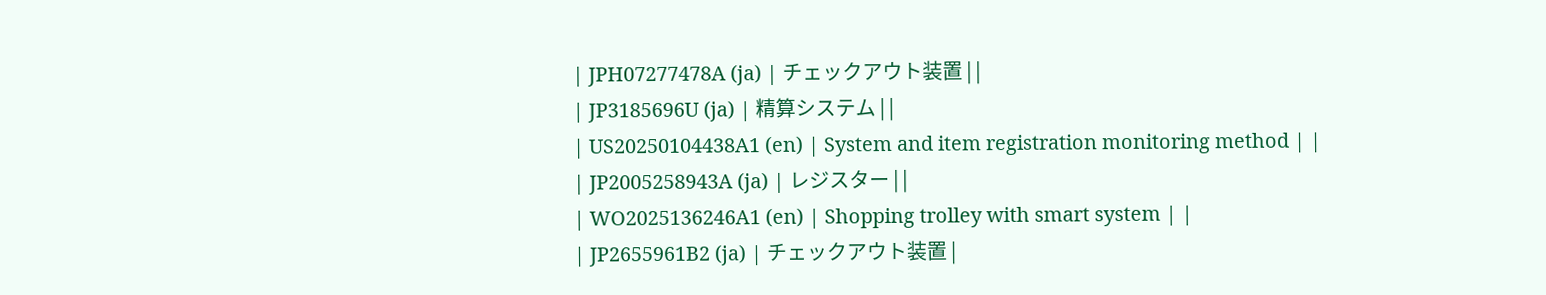| JPH07277478A (ja) | チェックアウト装置 | |
| JP3185696U (ja) | 精算システム | |
| US20250104438A1 (en) | System and item registration monitoring method | |
| JP2005258943A (ja) | レジスター | |
| WO2025136246A1 (en) | Shopping trolley with smart system | |
| JP2655961B2 (ja) | チェックアウト装置 |